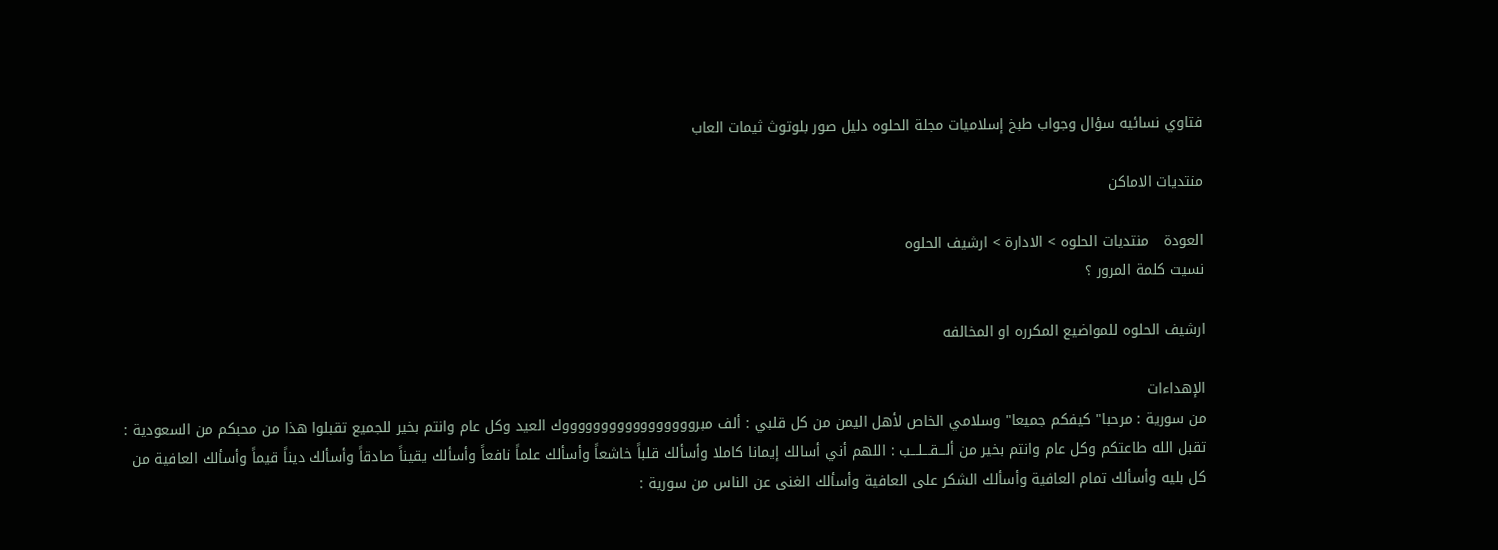فتاوي نسائيه سؤال وجواب طبخ إسلاميات مجلة الحلوه دليل صور بلوتوث ثيمات العاب

منتديات الاماكن

العودة   منتديات الحلوه > الادارة > ارشيف الحلوه
نسيت كلمة المرور ؟

ارشيف الحلوه للمواضيع المكرره او المخالفه

الإهداءات
من سورية : مرحبا" كيفكم جميعا" وسلامي الخاص لأهل اليمن من كل قلبي : ألف مبروووووووووووووووووك العيد وكل عام وانتم بخير للجميع تقبلوا هذا من محبكم من السعودية : تقبل الله طاعتكم وكل عام وانتم بخير من ألـــقـــلـــب : اللهم أني أسالك إيمانا كاملا وأسألك قلباً خاشعاً وأسألك علماً نافعاً وأسألك يقيناً صادقاً وأسألك ديناً قيماً وأسألك العافية من كل بليه وأسألك تمام العافية وأسألك الشكر على العافية وأسألك الغنى عن الناس من سورية :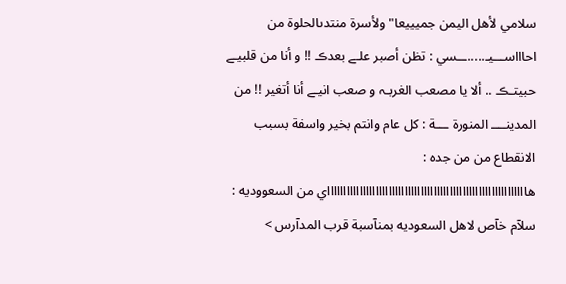سلامي لأهل اليمن جميييعا" ولأسرة منتدىالحلوة من احاااســـيـ.....ــسي : تظن أصبر علـے بعدڪ !! و أنا من قلبيـے حبيتـڪ .. ألا يا مصعب الغربـہ و صعب انيـے أنا أتغير !! من المدينــــ المنورة ـــة : كل عام وانتم بخير واسفة بسبب الانقطاع من من جده : هااااااااااااااااااااااااااااااااااااااااااااااااااااااااااااااي من السعووديه : سلآم خآص لاهل السعوديه بمنآسبة قرب المدآرس >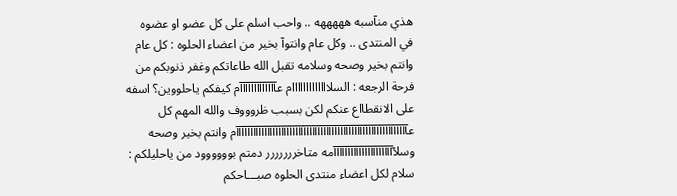هذي منآسبه هههههه .. واحب اسلم على كل عضو او عضوه في المنتدى .. وكل عام وانتوآ بخير من اعضاء الحلوه : كل عام وانتم بخير وصحه وسلامه تقبل الله طاعاتكم وغفر ذنوبكم من فرحة الرجعه : السلااااااااااااام عآآآآآآآآآآآآآم كيفكم ياحلووين؟ اسفه على الانقطااع عنكم لكن بسبب ظروووف والله المهم كل عآآآآآآآآآآآآآآآآآآآآآآآآآآآآآآآآآآآآآآآآآآآآآآآآآآآآآآآآآآآآآم وانتم بخير وصحه وسلآآآآآآآآآآآآآآآآآآآآآآمه متاخررررررر دمتم بوووووود من ياحليلكم : سلام لكل اعضاء منتدى الحلوه صبـــاحكم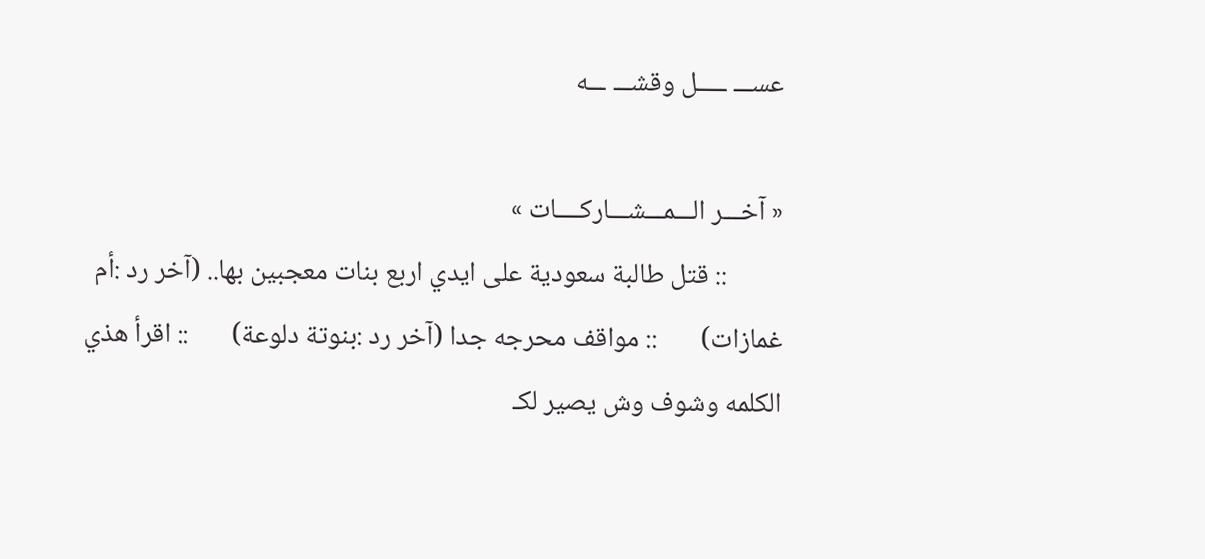عســـ ـــــل وقشـــ ـــه

« آخـــر الـــمـــشـــاركــــات »
         :: قتل طالبة سعودية على ايدي اربع بنات معجبين بها.. (آخر رد :أم غمازات)       :: مواقف محرجه جدا (آخر رد :بنوتة دلوعة)       :: اقرأ هذي الكلمه وشوف وش يصير لكـ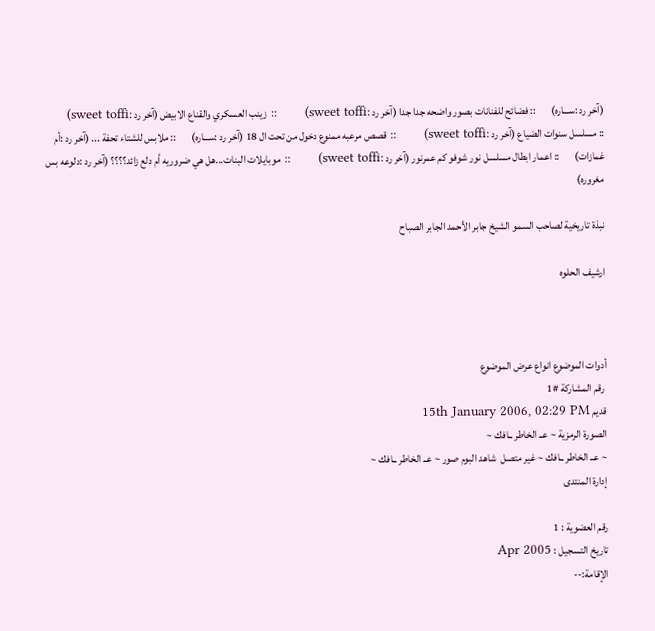(آخر رد :ســـاره)       :: فضائح للفنانات بصور واضحه جدا جدا (آخر رد :sweet toffi)       :: زينب العسكري والقناع الابيض (آخر رد :sweet toffi)       :: مسلسل سنوات الضياع (آخر رد :sweet toffi)       :: قصص مرعبه ممنوع دخول من تحت ال 18 (آخر رد :ســـاره)       :: ملابس للشتاء تحفة ... (آخر رد :أم غمازات)       :: اعمار ابطال مسلسل نور شوفو كم عمرنور (آخر رد :sweet toffi)       :: موبايلات البنات...هل هي ضروريه أم دلع زائد؟؟؟؟ (آخر رد :دلوعه بس مغروره)

نبذة تاريخية لصاحب السمو الشيخ جابر الأحمد الجابر الصباح

ارشيف الحلوه



أدوات الموضوع انواع عرض الموضوع
 رقم المشاركة #1
قديم 15th January 2006, 02:29 PM
الصورة الرمزية ~ عــ الخاطر ــافك ~
~ عــ الخاطر ــافك ~ غير متصل  شاهد البوم صور ~ عــ الخاطر ــافك ~
إدارة المنتدى

رقم العضوية : 1
تاريخ التسجيل : Apr 2005
الإقامة:--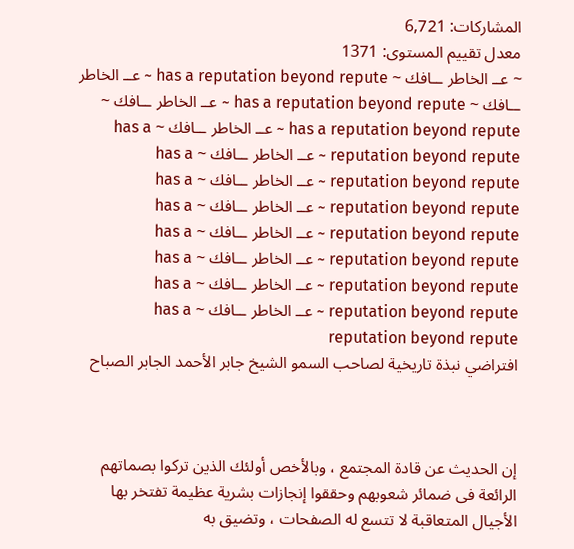المشاركات: 6,721
معدل تقييم المستوى: 1371
~ عــ الخاطر ــافك ~ has a reputation beyond repute ~ عــ الخاطر ــافك ~ has a reputation beyond repute ~ عــ الخاطر ــافك ~ has a reputation beyond repute ~ عــ الخاطر ــافك ~ has a reputation beyond repute ~ عــ الخاطر ــافك ~ has a reputation beyond repute ~ عــ الخاطر ــافك ~ has a reputation beyond repute ~ عــ الخاطر ــافك ~ has a reputation beyond repute ~ عــ الخاطر ــافك ~ has a reputation beyond repute ~ عــ الخاطر ــافك ~ has a reputation beyond repute ~ عــ الخاطر ــافك ~ has a reputation beyond repute ~ عــ الخاطر ــافك ~ has a reputation beyond repute
افتراضي نبذة تاريخية لصاحب السمو الشيخ جابر الأحمد الجابر الصباح



إن الحديث عن قادة المجتمع ، وبالأخص أولئك الذين تركوا بصماتهم الرائعة فى ضمائر شعوبهم وحققوا إنجازات بشرية عظيمة تفتخر بها الأجيال المتعاقبة لا تتسع له الصفحات ، وتضيق به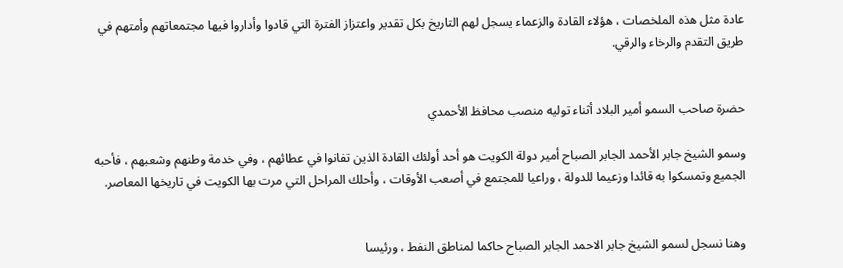عادة مثل هذه الملخصات ، هؤلاء القادة والزعماء يسجل لهم التاريخ بكل تقدير واعتزاز الفترة التي قادوا وأداروا فيها مجتمعاتهم وأمتهم في طريق التقدم والرخاء والرقي.


حضرة صاحب السمو أمير البلاد أثناء توليه منصب محافظ الأحمدي

وسمو الشيخ جابر الأحمد الجابر الصباح أمير دولة الكويت هو أحد أولئك القادة الذين تفانوا في عطائهم ، وفي خدمة وطنهم وشعبهم ، فأحبه الجميع وتمسكوا به قائدا وزعيما للدولة ، وراعيا للمجتمع في أصعب الأوقات ، وأحلك المراحل التي مرت بها الكويت في تاريخها المعاصر.


وهنا نسجل لسمو الشيخ جابر الاحمد الجابر الصباح حاكما لمناطق النفط ، ورئيسا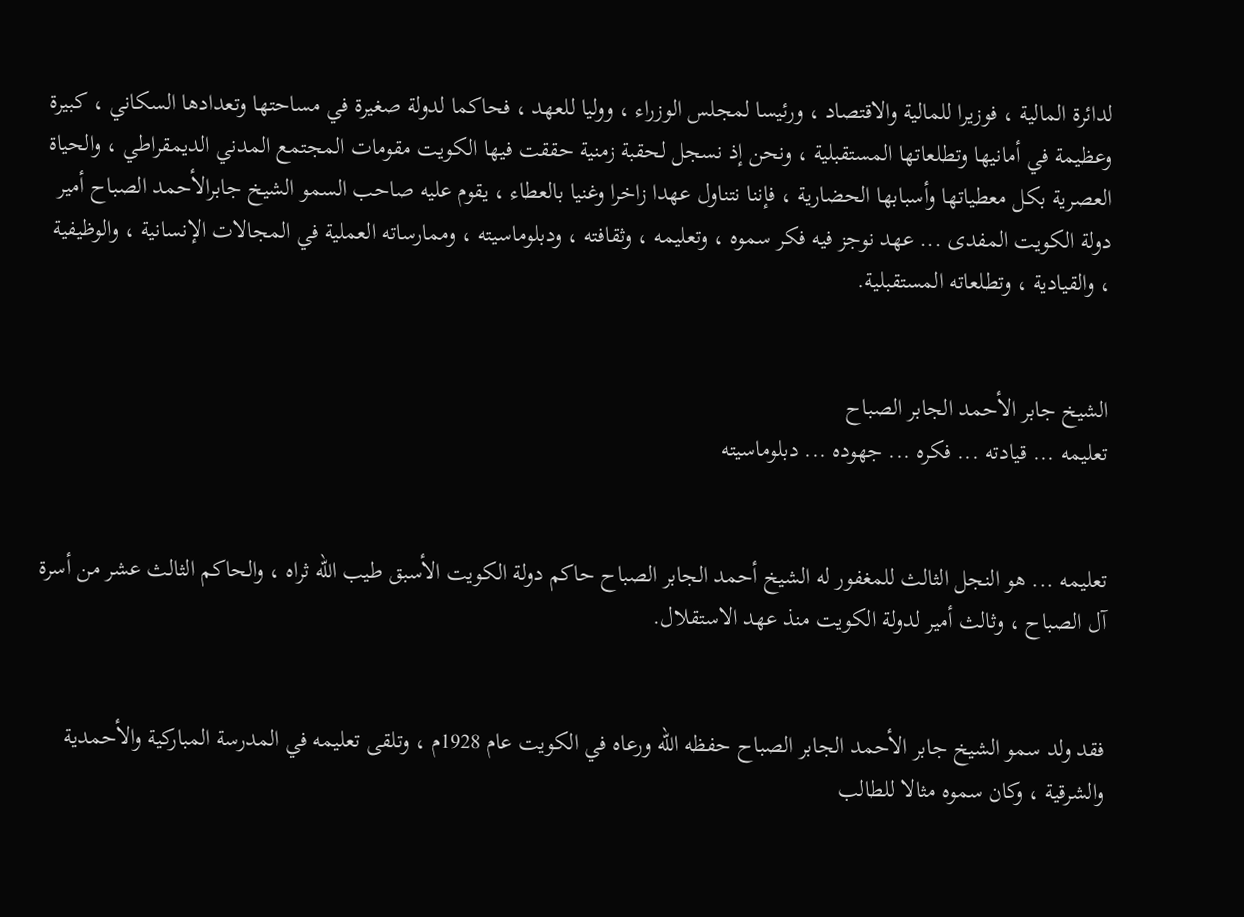لدائرة المالية ، فوزيرا للمالية والاقتصاد ، ورئيسا لمجلس الوزراء ، ووليا للعهد ، فحاكما لدولة صغيرة في مساحتها وتعدادها السكاني ، كبيرة وعظيمة في أمانيها وتطلعاتها المستقبلية ، ونحن إذ نسجل لحقبة زمنية حققت فيها الكويت مقومات المجتمع المدني الديمقراطي ، والحياة العصرية بكل معطياتها وأسبابها الحضارية ، فإننا نتناول عهدا زاخرا وغنيا بالعطاء ، يقوم عليه صاحب السمو الشيخ جابرالأحمد الصباح أمير دولة الكويت المفدى ... عهد نوجز فيه فكر سموه ، وتعليمه ، وثقافته ، ودبلوماسيته ، وممارساته العملية في المجالات الإنسانية ، والوظيفية ، والقيادية ، وتطلعاته المستقبلية.


الشيخ جابر الأحمد الجابر الصباح
تعليمه ... قيادته ... فكره ... جهوده ... دبلوماسيته


تعليمه ... هو النجل الثالث للمغفور له الشيخ أحمد الجابر الصباح حاكم دولة الكويت الأسبق طيب الله ثراه ، والحاكم الثالث عشر من أسرة آل الصباح ، وثالث أمير لدولة الكويت منذ عهد الاستقلال.


فقد ولد سمو الشيخ جابر الأحمد الجابر الصباح حفظه الله ورعاه في الكويت عام 1928م ، وتلقى تعليمه في المدرسة المباركية والأحمدية والشرقية ، وكان سموه مثالا للطالب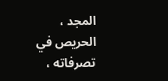المجد ، الحريص في تصرفاته ،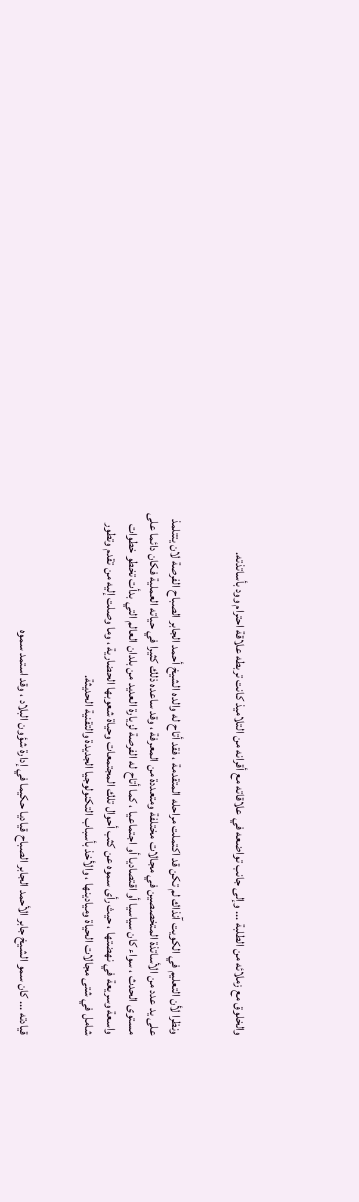والخلوق مع زملائه من الطلبة ... وإلى جانب تواضعه في علاقاته مع أقرانه من التلاميذ كانت تربطه علاقة احترام وود بأساتذته.


ونظرا لأن التعليم في الكويت آنذاك لم تكن قد اكتملت مراحله المتقدمة ، فقد أتاح له والده الشيخ أحمد الجابر الصباح الفرصة لان يتتلمذ على يد عدد من الأساتذة المتخصصين في مجالات مختلفة ومتعددة من المعرفة ، وقد ساعده ذلك كثيرا في حياته العملية فكان دائما على مستوى الحدث ، سواء كان سياسيا أو اقتصاديا أو اجتماعيا ، كما أتاح له الفرصة لزيارة العديد من بلدان العالم التي بدأت تخطو خطوات واسعة وسريعة في نهضتها ، حيث رأى سموه عن كثب أحوال تلك المجتمعات وحياة شعوبها الحضارية ، وما وصلت إليه من تقدم وتطور شامل في شتى مجالات الحياة وميادينها ، والأخذ بأسباب التكنولوجيا الجديدة والتقنية الحديثة.


قيادته ... كان سمو الشيخ جابر الأحمد الجابر الصباح قياديا حكيما في إدارة شؤون البلاد ، وقد استمد سموه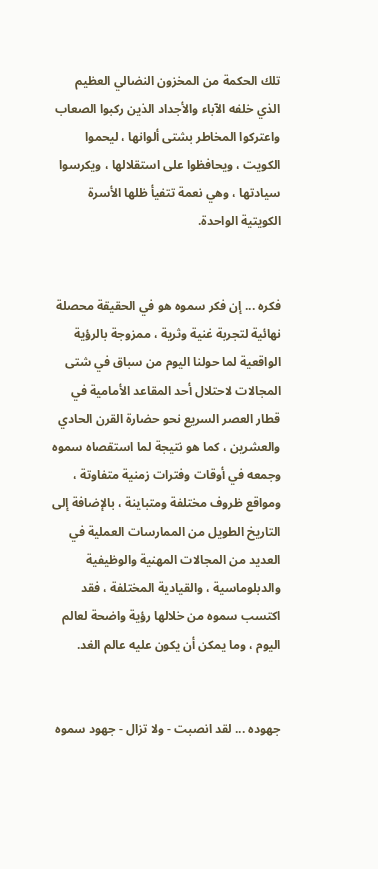تلك الحكمة من المخزون النضالي العظيم الذي خلفه الآباء والأجداد الذين ركبوا الصعاب واعتركوا المخاطر بشتى ألوانها ، ليحموا الكويت ، ويحافظوا على استقلالها ، ويكرسوا سيادتها ، وهي نعمة تتفيأ ظلها الأسرة الكويتية الواحدة.


فكره ... إن فكر سموه هو في الحقيقة محصلة نهائية لتجربة غنية وثرية ، ممزوجة بالرؤية الواقعية لما حولنا اليوم من سباق في شتى المجالات لاحتلال أحد المقاعد الأمامية في قطار العصر السريع نحو حضارة القرن الحادي والعشرين ، كما هو نتيجة لما استقصاه سموه وجمعه في أوقات وفترات زمنية متفاوتة ، ومواقع ظروف مختلفة ومتباينة ، بالإضافة إلى التاريخ الطويل من الممارسات العملية في العديد من المجالات المهنية والوظيفية والدبلوماسية ، والقيادية المختلفة ، فقد اكتسب سموه من خلالها رؤية واضحة لعالم اليوم ، وما يمكن أن يكون عليه عالم الغد.


جهوده ... لقد انصبت - ولا تزال - جهود سموه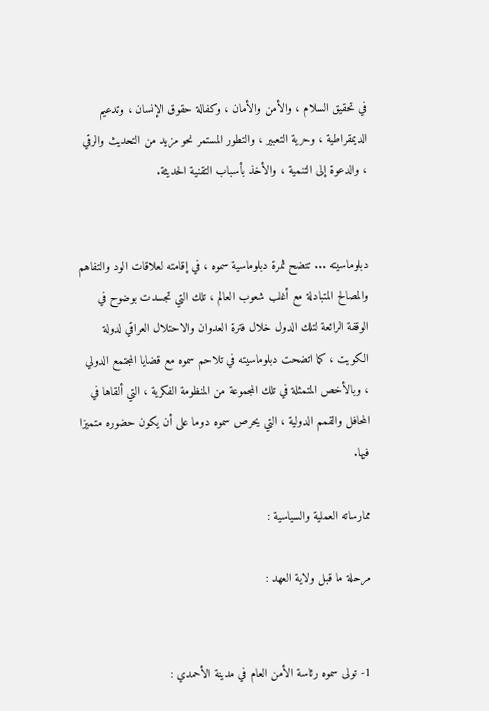في تحقيق السلام ، والأمن والأمان ، وكفالة حقوق الإنسان ، وتدعيم الديمقراطية ، وحرية التعبير ، والتطور المستمر نحو مزيد من التحديث والرقي ، والدعوة إلى التنمية ، والأخذ بأسباب التقنية الحديثة.


دبلوماسيته ... تتضح ثمرة دبلوماسية سموه ، في إقامته لعلاقات الود والتفاهم والمصالح المتبادلة مع أغلب شعوب العالم ، تلك التي تجسدت بوضوح في الوقفة الرائعة لتلك الدول خلال فترة العدوان والاحتلال العراقي لدولة الكويت ، كما اتضحت دبلوماسيته في تلاحم سموه مع قضايا المجتمع الدولي ، وبالأخص المتمثلة في تلك المجموعة من المنظومة الفكرية ، التي ألقاها في المحافل والقمم الدولية ، التي يحرص سموه دوما على أن يكون حضوره متميزا فيها.

ممارساته العملية والسياسية :

مرحلة ما قبل ولاية العهد :


1- تولى سموه رئاسة الأمن العام في مدينة الأحمدي :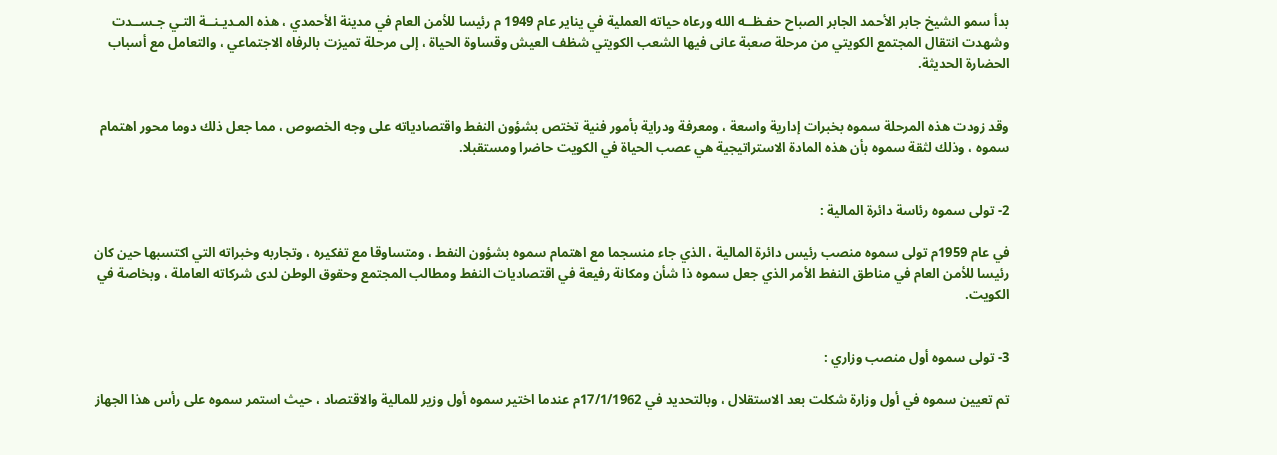بدأ سمو الشيخ جابر الأحمد الجابر الصباح حفـظــه الله ورعاه حياته العملية في يناير عام 1949 م رئيسا للأمن العام في مدينة الأحمدي ، هذه المـديـنــة التـي جـســدت وشهدت انتقال المجتمع الكويتي من مرحلة صعبة عانى فيها الشعب الكويتي شظف العيش وقساوة الحياة ، إلى مرحلة تميزت بالرفاه الاجتماعي ، والتعامل مع أسباب الحضارة الحديثة.


وقد زودت هذه المرحلة سموه بخبرات إدارية واسعة ، ومعرفة ودراية بأمور فنية تختص بشؤون النفط واقتصادياته على وجه الخصوص ، مما جعل ذلك دوما محور اهتمام سموه ، وذلك لثقة سموه بأن هذه المادة الاستراتيجية هي عصب الحياة في الكويت حاضرا ومستقبلا.


2- تولى سموه رئاسة دائرة المالية :

في عام 1959م تولى سموه منصب رئيس دائرة المالية ، الذي جاء منسجما مع اهتمام سموه بشؤون النفط ، ومتساوقا مع تفكيره ، وتجاربه وخبراته التي اكتسبها حين كان رئيسا للأمن العام في مناطق النفط الأمر الذي جعل سموه ذا شأن ومكانة رفيعة في اقتصاديات النفط ومطالب المجتمع وحقوق الوطن لدى شركاته العاملة ، وبخاصة في الكويت.


3- تولى سموه أول منصب وزاري :

تم تعيين سموه في أول وزارة شكلت بعد الاستقلال ، وبالتحديد في 17/1/1962م عندما اختير سموه أول وزير للمالية والاقتصاد ، حيث استمر سموه على رأس هذا الجهاز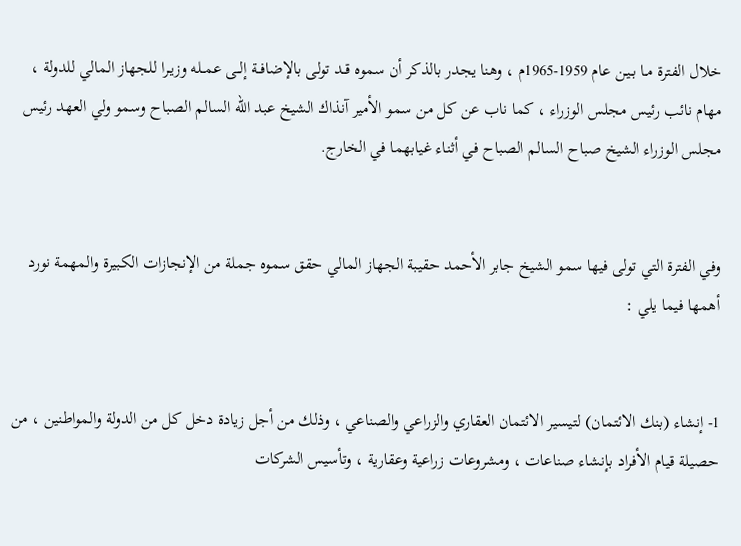خلال الفترة مـا بـيـن عام 1959-1965م ، وهنا يجدر بالذكر أن سموه قــد تولى بالإضافــة إلــى عمــله وزيـرا للجهاز المالي للدولة ، مهام نائب رئيس مجلس الوزراء ، كما ناب عن كل من سمو الأمير آنذاك الشيخ عبد الله السالم الصباح وسمو ولي العهد رئيس مجلس الوزراء الشيخ صباح السالم الصباح في أثناء غيابهما في الخارج.


وفي الفترة التي تولى فيها سمو الشيخ جابر الأحمد حقيبة الجهاز المالي حقق سموه جملة من الإنجازات الكبيرة والمهمة نورد أهمها فيما يلي :


1- إنشاء (بنك الائتمان) لتيسير الائتمان العقاري والزراعي والصناعي ، وذلك من أجل زيادة دخل كل من الدولة والمواطنين ، من حصيلة قيام الأفراد بإنشاء صناعات ، ومشروعات زراعية وعقارية ، وتأسيس الشركات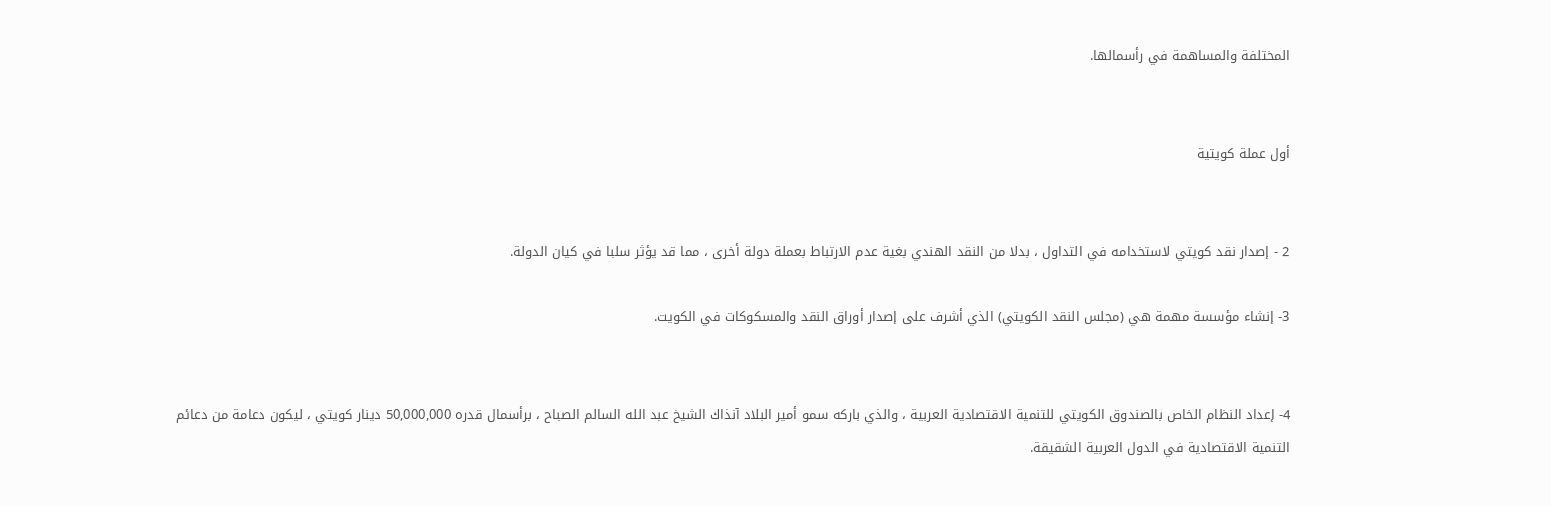المختلفة والمساهمة في رأسمالها.


أول عملة كويتية


2 - إصدار نقد كويتي لاستخدامه في التداول ، بدلا من النقد الهندي بغية عدم الارتباط بعملة دولة أخرى ، مما قد يؤثر سلبا في كيان الدولة.

3- إنشاء مؤسسة مهمة هي (مجلس النقد الكويتي) الذي أشرف على إصدار أوراق النقد والمسكوكات في الكويت.


4- إعداد النظام الخاص بالصندوق الكويتي للتنمية الاقتصادية العربية ، والذي باركه سمو أمير البلاد آنذاك الشيخ عبد الله السالم الصباح ، برأسمال قدره 50,000,000 دينار كويتي ، ليكون دعامة من دعائم التنمية الاقتصادية في الدول العربية الشقيقة.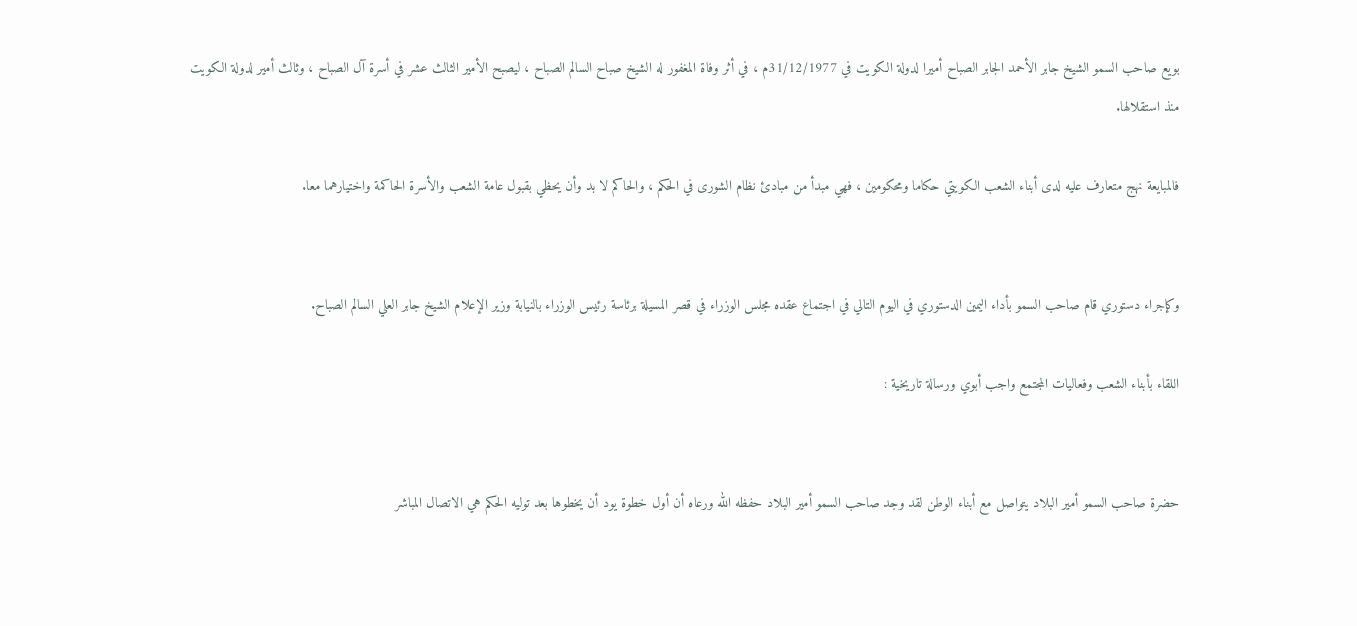بويع صاحب السمو الشيخ جابر الأحمد الجابر الصباح أميرا لدولة الكويت في 31/12/1977م ، في أثر وفاة المغفور له الشيخ صباح السالم الصباح ، ليصبح الأمير الثالث عشر في أسرة آل الصباح ، وثالث أمير لدولة الكويت منذ استقلالها.

فالمبايعة نهج متعارف عليه لدى أبناء الشعب الكويتي حكاما ومحكومين ، فهي مبدأ من مبادئ نظام الشورى في الحكم ، والحاكم لا بد وأن يحظي بقبول عامة الشعب والأسرة الحاكمة واختيارهما معا.


وكإجراء دستوري قام صاحب السمو بأداء اليمين الدستوري في اليوم التالي في اجتماع عقده مجلس الوزراء في قصر المسيلة برئاسة رئيس الوزراء بالنيابة وزير الإعلام الشيخ جابر العلي السالم الصباح.

اللقاء بأبناء الشعب وفعاليات المجتمع واجب أبوي ورسالة تاريخية :


حضرة صاحب السمو أمير البلاد يتواصل مع أبناء الوطن لقد وجد صاحب السمو أمير البلاد حفظه الله ورعاه أن أول خطوة يود أن يخطوها بعد توليه الحكم هي الاتصال المباشر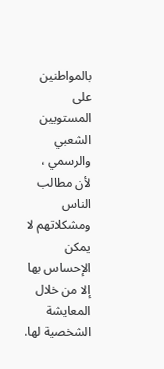بالمواطنين على المستويين الشعبي والرسمي ، لأن مطالب الناس ومشكلاتهم لا يمكن الإحساس بها إلا من خلال المعايشة الشخصية لها.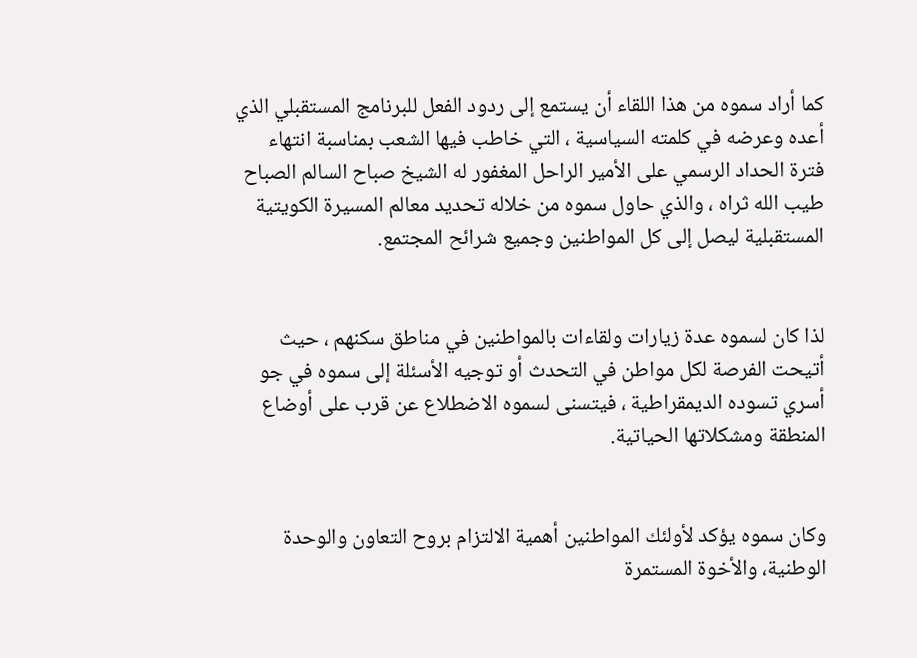كما أراد سموه من هذا اللقاء أن يستمع إلى ردود الفعل للبرنامج المستقبلي الذي أعده وعرضه في كلمته السياسية ، التي خاطب فيها الشعب بمناسبة انتهاء فترة الحداد الرسمي على الأمير الراحل المغفور له الشيخ صباح السالم الصباح طيب الله ثراه ، والذي حاول سموه من خلاله تحديد معالم المسيرة الكويتية المستقبلية ليصل إلى كل المواطنين وجميع شرائح المجتمع.


لذا كان لسموه عدة زيارات ولقاءات بالمواطنين في مناطق سكنهم ، حيث أتيحت الفرصة لكل مواطن في التحدث أو توجيه الأسئلة إلى سموه في جو أسري تسوده الديمقراطية ، فيتسنى لسموه الاضطلاع عن قرب على أوضاع المنطقة ومشكلاتها الحياتية.


وكان سموه يؤكد لأولئك المواطنين أهمية الالتزام بروح التعاون والوحدة الوطنية، والأخوة المستمرة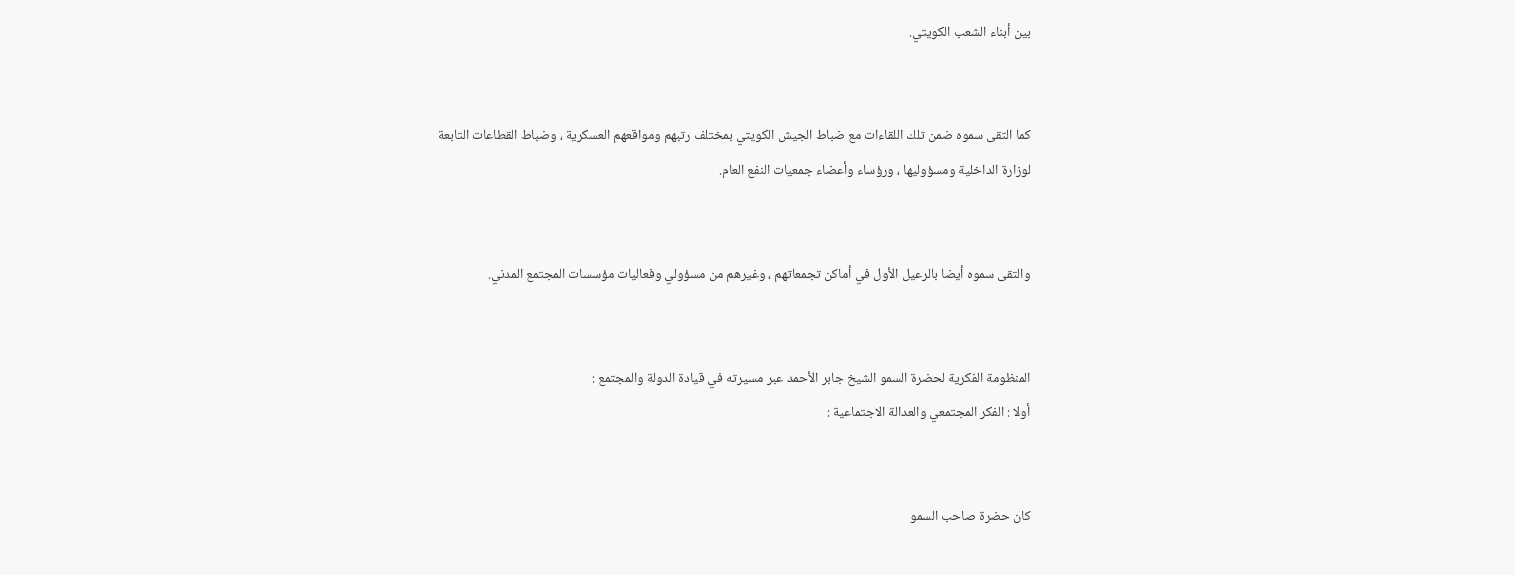بين أبناء الشعب الكويتي.


كما التقى سموه ضمن تلك اللقاءات مع ضباط الجيش الكويتي بمختلف رتبهم ومواقعهم العسكرية ، وضباط القطاعات التابعة لوزارة الداخلية ومسؤوليها ، ورؤساء وأعضاء جمعيات النفع العام.


والتقى سموه أيضا بالرعيل الأول في أماكن تجمعاتهم ، وغيرهم من مسؤولي وفعاليات مؤسسات المجتمع المدني.


المنظومة الفكرية لحضرة السمو الشيخ جابر الأحمد عبر مسيرته في قيادة الدولة والمجتمع :
أولا : الفكر المجتمعي والعدالة الاجتماعية :


كان حضرة صاحب السمو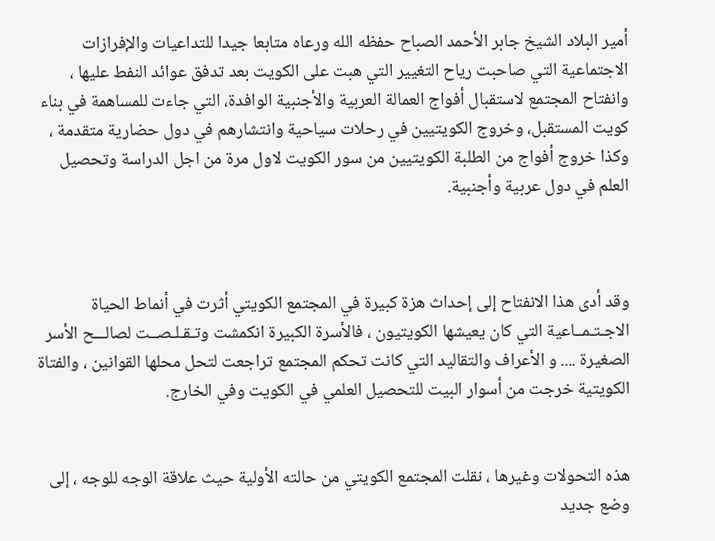أمير البلاد الشيخ جابر الأحمد الصباح حفظه الله ورعاه متابعا جيدا للتداعيات والإفرازات الاجتماعية التي صاحبت رياح التغيير التي هبت على الكويت بعد تدفق عوائد النفط عليها ، وانفتاح المجتمع لاستقبال أفواج العمالة العربية والأجنبية الوافدة، التي جاءت للمساهمة في بناء كويت المستقبل، وخروج الكويتيين في رحلات سياحية وانتشارهم في دول حضارية متقدمة ، وكذا خروج أفواج من الطلبة الكويتيين من سور الكويت لاول مرة من اجل الدراسة وتحصيل العلم في دول عربية وأجنبية.



وقد أدى هذا الانفتاح إلى إحداث هزة كبيرة في المجتمع الكويتي أثرت في أنماط الحياة الاجـتـمــاعية التي كان يعيشها الكويتيون ، فالأسرة الكبيرة انكمشت وتـقـلـصــت لصالـــح الأسر الصغيرة .... و الأعراف والتقاليد التي كانت تحكم المجتمع تراجعت لتحل محلها القوانين ، والفتاة الكويتية خرجت من أسوار البيت للتحصيل العلمي في الكويت وفي الخارج.


هذه التحولات وغيرها ، نقلت المجتمع الكويتي من حالته الأولية حيث علاقة الوجه للوجه ، إلى وضع جديد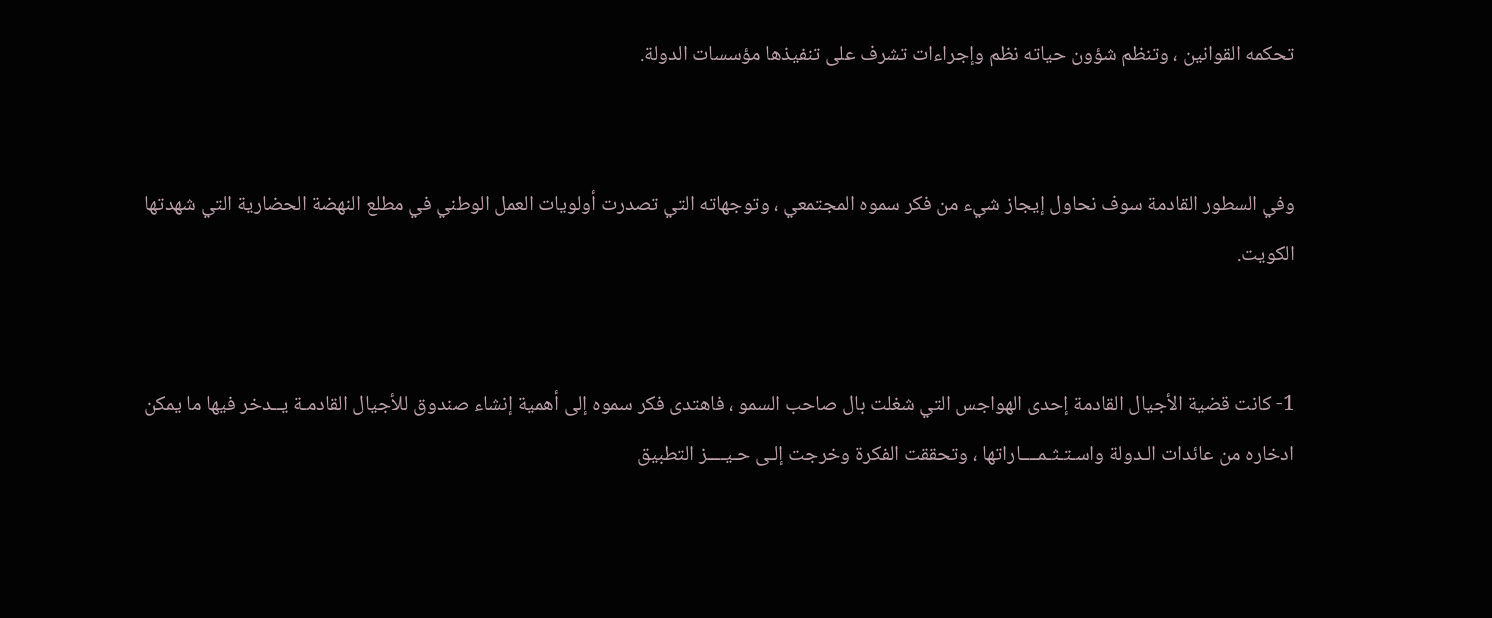تحكمه القوانين ، وتنظم شؤون حياته نظم وإجراءات تشرف على تنفيذها مؤسسات الدولة.


وفي السطور القادمة سوف نحاول إيجاز شيء من فكر سموه المجتمعي ، وتوجهاته التي تصدرت أولويات العمل الوطني في مطلع النهضة الحضارية التي شهدتها الكويت.


1- كانت قضية الأجيال القادمة إحدى الهواجس التي شغلت بال صاحب السمو ، فاهتدى فكر سموه إلى أهمية إنشاء صندوق للأجيال القادمـة يــدخر فيها ما يمكن ادخاره من عائدات الـدولة واسـتـثـمــــاراتها ، وتحققت الفكرة وخرجت إلـى حـيــــز التطبيق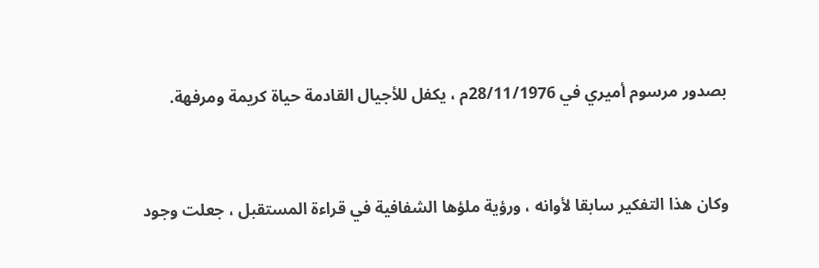بصدور مرسوم أميري في 28/11/1976م ، يكفل للأجيال القادمة حياة كريمة ومرفهة.


وكان هذا التفكير سابقا لأوانه ، ورؤية ملؤها الشفافية في قراءة المستقبل ، جعلت وجود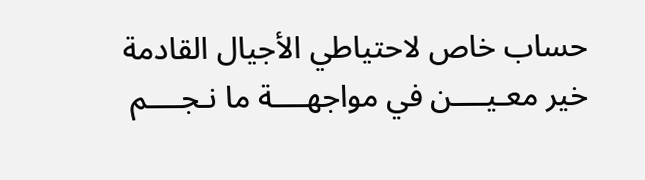حساب خاص لاحتياطي الأجيال القادمة خير معـيــــن في مواجهــــة ما نـجــــم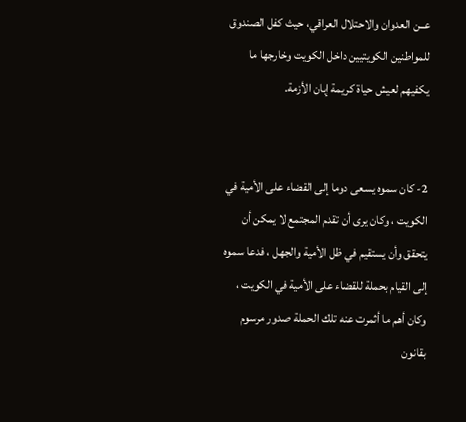عــن العدوان والاحتلال العراقي، حيث كفل الصندوق للمواطنين الكويتيين داخل الكويت وخارجها ما يكفيهم لعيش حياة كريمة إبان الأزمة.


2- كان سموه يسعى دوما إلى القضاء على الأمية في الكويت ، وكان يرى أن تقدم المجتمع لا يمكن أن يتحقق وأن يستقيم في ظل الأمية والجهل ، فدعا سموه إلى القيام بحملة للقضاء على الأمية في الكويت ، وكان أهم ما أثمرت عنه تلك الحملة صدور مرسوم بقانون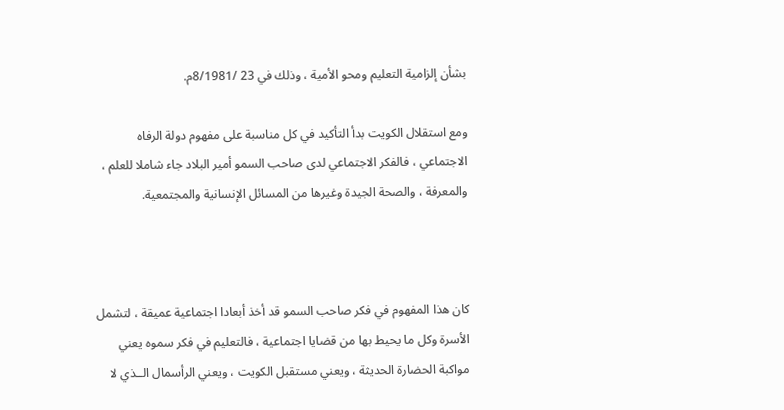بشأن إلزامية التعليم ومحو الأمية ، وذلك في 23 /8/1981م.

ومع استقلال الكويت بدأ التأكيد في كل مناسبة على مفهوم دولة الرفاه الاجتماعي ، فالفكر الاجتماعي لدى صاحب السمو أمير البلاد جاء شاملا للعلم ، والمعرفة ، والصحة الجيدة وغيرها من المسائل الإنسانية والمجتمعية.



كان هذا المفهوم في فكر صاحب السمو قد أخذ أبعادا اجتماعية عميقة ، لتشمل الأسرة وكل ما يحيط بها من قضايا اجتماعية ، فالتعليم في فكر سموه يعني مواكبة الحضارة الحديثة ، ويعني مستقبل الكويت ، ويعني الرأسمال الــذي لا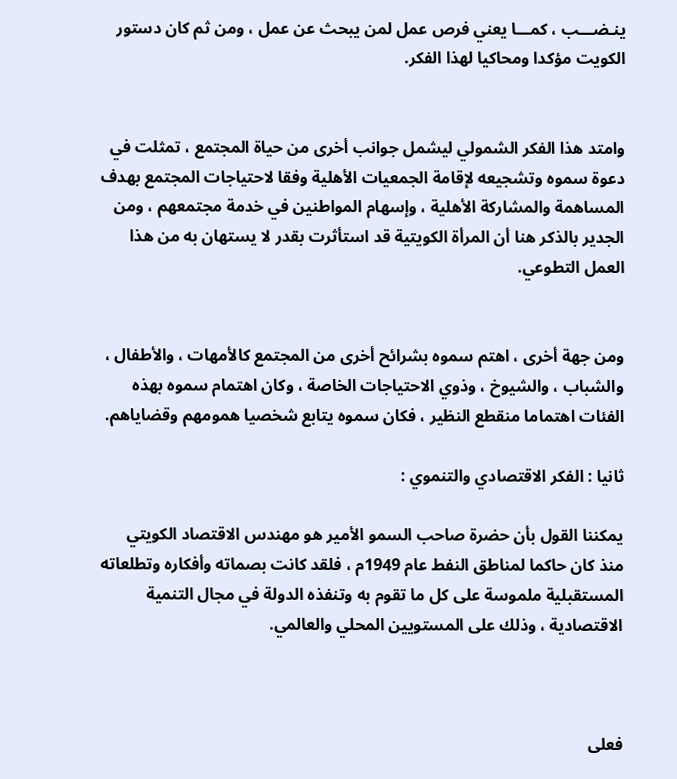ينـضـــب ، كمـــا يعني فرص عمل لمن يبحث عن عمل ، ومن ثم كان دستور الكويت مؤكدا ومحاكيا لهذا الفكر.


وامتد هذا الفكر الشمولي ليشمل جوانب أخرى من حياة المجتمع ، تمثلت في دعوة سموه وتشجيعه لإقامة الجمعيات الأهلية وفقا لاحتياجات المجتمع بهدف المساهمة والمشاركة الأهلية ، وإسهام المواطنين في خدمة مجتمعهم ، ومن الجدير بالذكر هنا أن المرأة الكويتية قد استأثرت بقدر لا يستهان به من هذا العمل التطوعي.


ومن جهة أخرى ، اهتم سموه بشرائح أخرى من المجتمع كالأمهات ، والأطفال ، والشباب ، والشيوخ ، وذوي الاحتياجات الخاصة ، وكان اهتمام سموه بهذه الفئات اهتماما منقطع النظير ، فكان سموه يتابع شخصيا همومهم وقضاياهم.

ثانيا : الفكر الاقتصادي والتنموي :

يمكننا القول بأن حضرة صاحب السمو الأمير هو مهندس الاقتصاد الكويتي منذ كان حاكما لمناطق النفط عام 1949م ، فلقد كانت بصماته وأفكاره وتطلعاته المستقبلية ملموسة على كل ما تقوم به وتنفذه الدولة في مجال التنمية الاقتصادية ، وذلك على المستويين المحلي والعالمي.



فعلى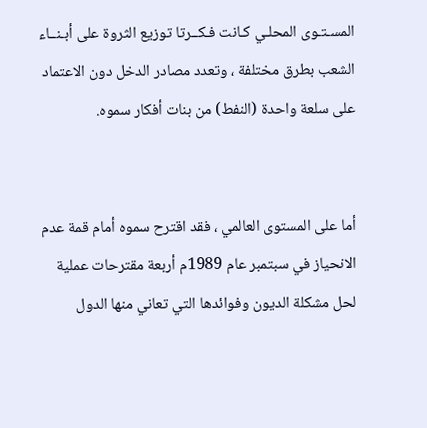المسـتـوى المحلـي كـانت فـكــرتا توزيع الثروة على أبـنــاء الشعب بطرق مختلفة ، وتعدد مصادر الدخل دون الاعتماد على سلعة واحدة (النفط) من بنات أفكار سموه.


أما على المستوى العالمي ، فقد اقترح سموه أمام قمة عدم الانحياز في سبتمبر عام 1989م أربعة مقترحات عملية لحل مشكلة الديون وفوائدها التي تعاني منها الدول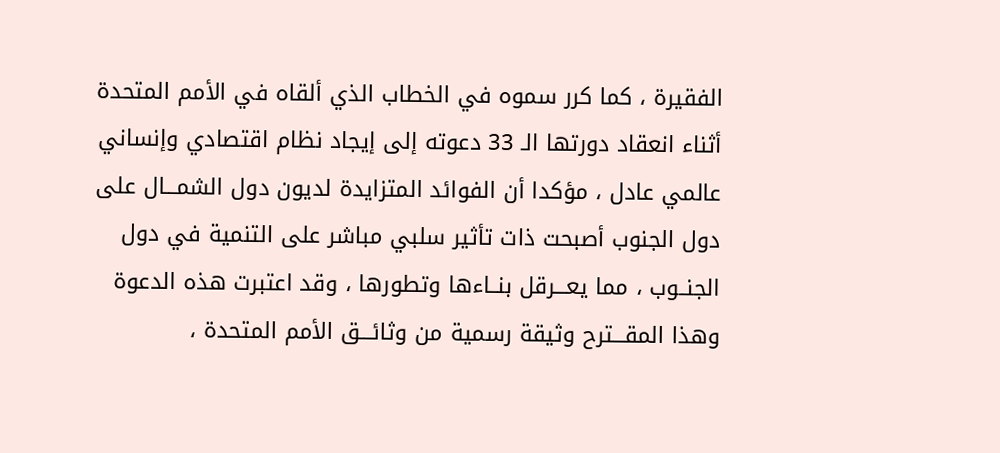الفقيرة ، كما كرر سموه في الخطاب الذي ألقاه في الأمم المتحدة أثناء انعقاد دورتها الـ 33 دعوته إلى إيجاد نظام اقتصادي وإنساني عالمي عادل ، مؤكدا أن الفوائد المتزايدة لديون دول الشمـــال على دول الجنوب أصبحت ذات تأثير سلبي مباشر على التنمية في دول الجنــوب ، مما يعـــرقل بنــاءها وتطورها ، وقد اعتبرت هذه الدعوة وهذا المقـــترح وثيقة رسمية من وثائـــق الأمم المتحدة ،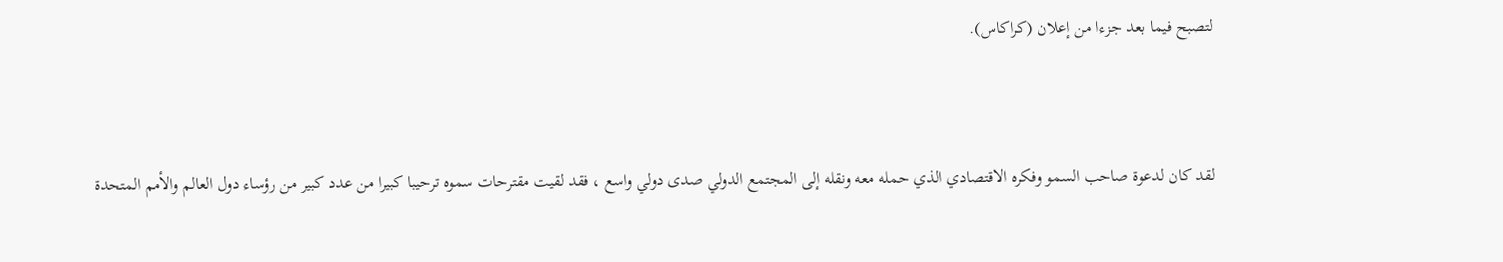لتصبح فيما بعد جزءا من إعلان (كراكاس).



لقد كان لدعوة صاحب السمو وفكره الاقتصادي الذي حمله معه ونقله إلى المجتمع الدولي صدى دولي واسع ، فقد لقيت مقترحات سموه ترحيبا كبيرا من عدد كبير من رؤساء دول العالم والأمم المتحدة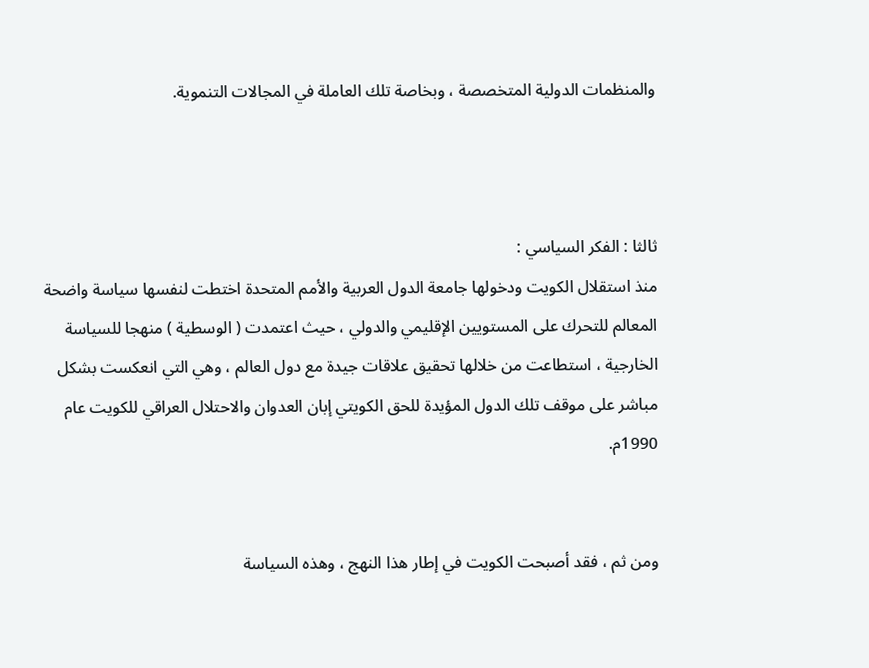والمنظمات الدولية المتخصصة ، وبخاصة تلك العاملة في المجالات التنموية.



ثالثا : الفكر السياسي :
منذ استقلال الكويت ودخولها جامعة الدول العربية والأمم المتحدة اختطت لنفسها سياسة واضحة المعالم للتحرك على المستويين الإقليمي والدولي ، حيث اعتمدت ( الوسطية ) منهجا للسياسة الخارجية ، استطاعت من خلالها تحقيق علاقات جيدة مع دول العالم ، وهي التي انعكست بشكل مباشر على موقف تلك الدول المؤيدة للحق الكويتي إبان العدوان والاحتلال العراقي للكويت عام 1990م.


ومن ثم ، فقد أصبحت الكويت في إطار هذا النهج ، وهذه السياسة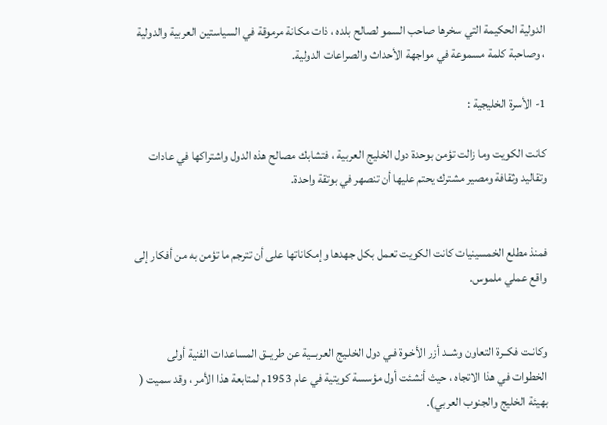الدولية الحكيمة التي سخرها صاحب السمو لصالح بلده ، ذات مكانة مرموقة في السياستين العربية والدولية ، وصاحبة كلمة مسموعة في مواجهة الأحداث والصراعات الدولية.

1- الأسرة الخليجية :

كانت الكويت وما زالت تؤمن بوحدة دول الخليج العربية ، فتشابك مصالح هذه الدول واشتراكها في عادات وتقاليد وثقافة ومصير مشترك يحتم عليها أن تنصهر في بوتقة واحدة.


فمنذ مطلع الخمسينيات كانت الكويت تعمل بكل جهدها وإمكاناتها على أن تترجم ما تؤمن به من أفكار إلى واقع عملي ملموس.


وكانـت فكــرة التعاون وشــد أزر الأخـوة فـي دول الخلـيج العربــية عن طريــق المساعدات الفنية أولى الخطوات في هذا الاتجاه ، حيث أنشئت أول مؤسسة كويتية في عام 1953م لمتابعة هذا الأمر ، وقد سميت ( بهيئة الخليج والجنوب العربي).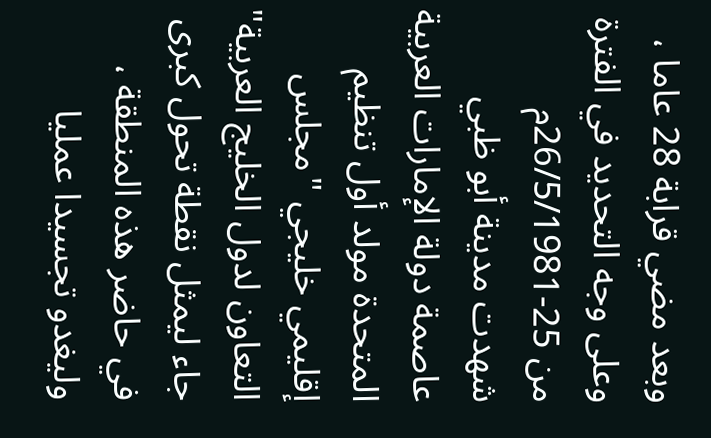وبعد مضي قرابة 28 عاما ، وعلى وجه التحديد في الفترة من 25-26/5/1981م شهدت مدينة أبو ظبي عاصمة دولة الإمارات العربية المتحدة مولد أول تنظيم إقليمي خليجي "مجلس التعاون لدول الخليج العربية" جاء ليمثل نقطة تحول كبرى في حاضر هذه المنطقة ، وليغدو تجسيدا عمليا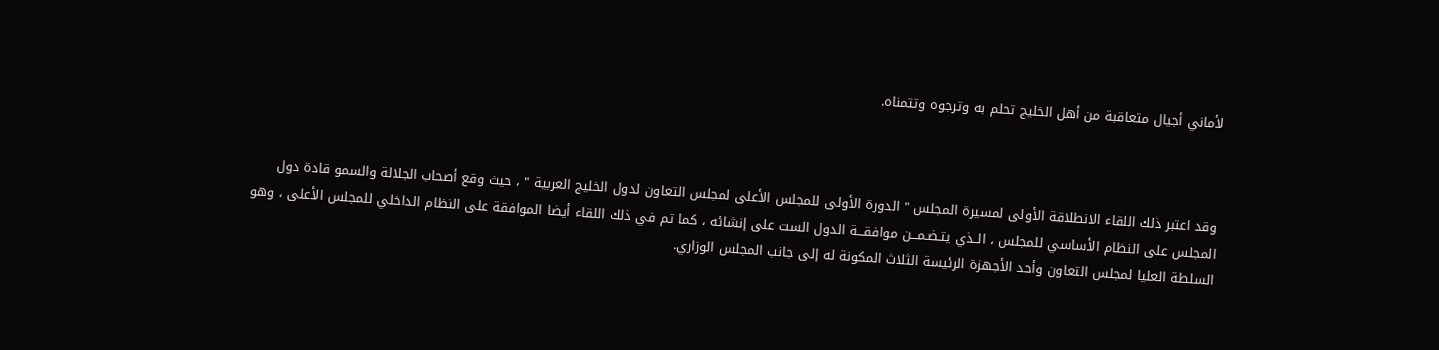لأماني أجيال متعاقبة من أهل الخليج تحلم به وترجوه وتتمناه.



وقد اعتبر ذلك اللقاء الانطلاقة الأولى لمسيرة المجلس " الدورة الأولى للمجلس الأعلى لمجلس التعاون لدول الخليج العربية " ، حيث وقع أصحاب الجلالة والسمو قادة دول المجلس على النظام الأساسي للمجلس ، الــذي يتـضـمـــن موافقـــة الدول الست على إنشائه ، كما تم في ذلك اللقاء أيضا الموافقة على النظام الداخلي للمجلس الأعلى ، وهو السلطة العليا لمجلس التعاون وأحد الأجهزة الرئيسة الثلاث المكونة له إلى جانب المجلس الوزاري.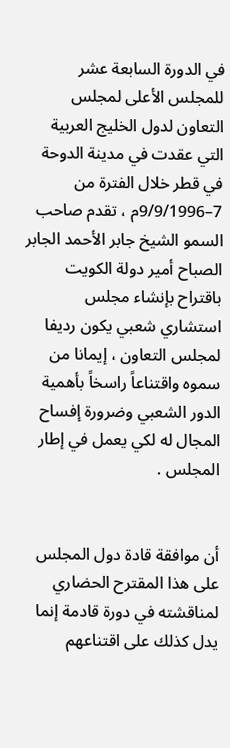في الدورة السابعة عشر للمجلس الأعلى لمجلس التعاون لدول الخليج العربية التي عقدت في مدينة الدوحة في قطر خلال الفترة من 7–9/9/1996م ، تقدم صاحب السمو الشيخ جابر الأحمد الجابر الصباح أمير دولة الكويت باقتراح بإنشاء مجلس استشاري شعبي يكون رديفا لمجلس التعاون ، إيمانا من سموه واقتناعاً راسخاً بأهمية الدور الشعبي وضرورة إفساح المجال له لكي يعمل في إطار المجلس .


أن موافقة قادة دول المجلس على هذا المقترح الحضاري لمناقشته في دورة قادمة إنما يدل كذلك على اقتناعهم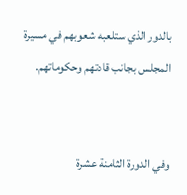بالدور الذي ستلعبه شعوبهم في مسيرة المجلس بجانب قادتهم وحكوماتهم.


وفي الدورة الثامنة عشرة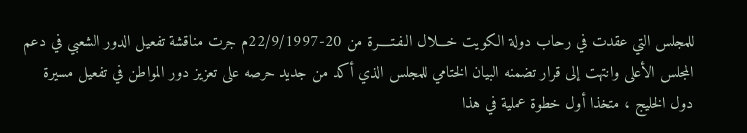للمجلس التي عقدت في رحاب دولة الكويت خـــلال الـفـتــــرة من 20-22/9/1997م جرت مناقشة تفعيل الدور الشعبي في دعم المجلس الأعلى وانتهت إلى قرار تضمنه البيان الختامي للمجلس الذي أكد من جديد حرصه على تعزيز دور المواطن في تفعيل مسيرة دول الخليج ، متخذا أول خطوة عملية في هذا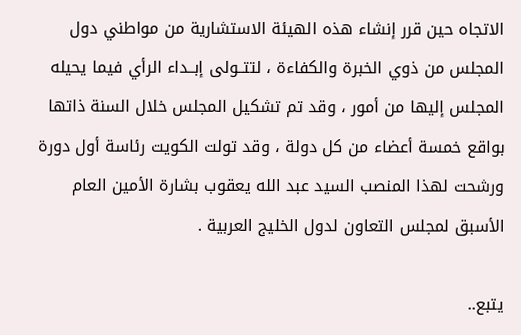الاتجاه حين قرر إنشاء هذه الهيئة الاستشارية من مواطني دول المجلس من ذوي الخبرة والكفاءة ، لتتــولى إبــداء الرأي فيما يحيله المجلس إليها من أمور ، وقد تم تشكيل المجلس خلال السنة ذاتها بواقع خمسة أعضاء من كل دولة ، وقد تولت الكويت رئاسة أول دورة ورشحت لهذا المنصب السيد عبد الله يعقوب بشارة الأمين العام الأسبق لمجلس التعاون لدول الخليج العربية .

يتبع..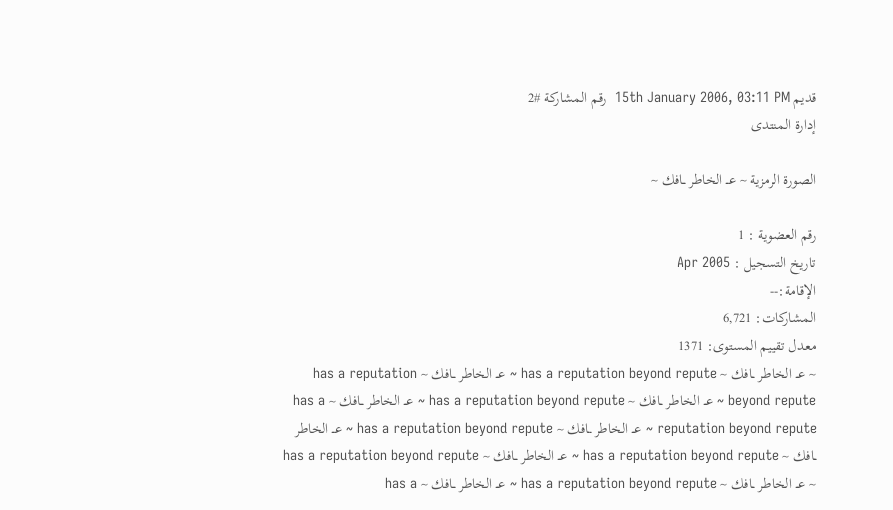قديم 15th January 2006, 03:11 PM  رقم المشاركة #2
إدارة المنتدى

الصورة الرمزية ~ عــ الخاطر ــافك ~

رقم العضوية : 1
تاريخ التسجيل : Apr 2005
الإقامة:--
المشاركات: 6,721
معدل تقييم المستوى: 1371
~ عــ الخاطر ــافك ~ has a reputation beyond repute ~ عــ الخاطر ــافك ~ has a reputation beyond repute ~ عــ الخاطر ــافك ~ has a reputation beyond repute ~ عــ الخاطر ــافك ~ has a reputation beyond repute ~ عــ الخاطر ــافك ~ has a reputation beyond repute ~ عــ الخاطر ــافك ~ has a reputation beyond repute ~ عــ الخاطر ــافك ~ has a reputation beyond repute ~ عــ الخاطر ــافك ~ has a reputation beyond repute ~ عــ الخاطر ــافك ~ has a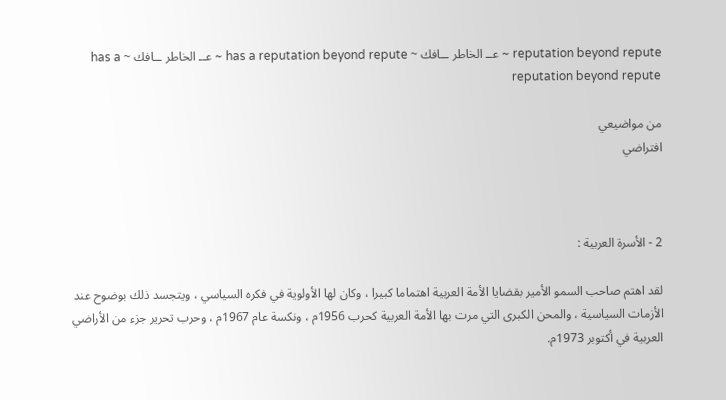reputation beyond repute ~ عــ الخاطر ــافك ~ has a reputation beyond repute ~ عــ الخاطر ــافك ~ has a reputation beyond repute

من مواضيعي
افتراضي



2 - الأسرة العربية :

لقد اهتم صاحب السمو الأمير بقضايا الأمة العربية اهتماما كبيرا ، وكان لها الأولوية في فكره السياسي ، ويتجسد ذلك بوضوح عند الأزمات السياسية ، والمحن الكبرى التي مرت بها الأمة العربية كحرب 1956م ، ونكسة عام 1967م ، وحرب تحرير جزء من الأراضي العربية في أكتوبر 1973م.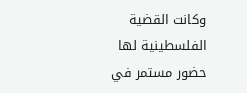وكانت القضية الفلسطينية لها حضور مستمر في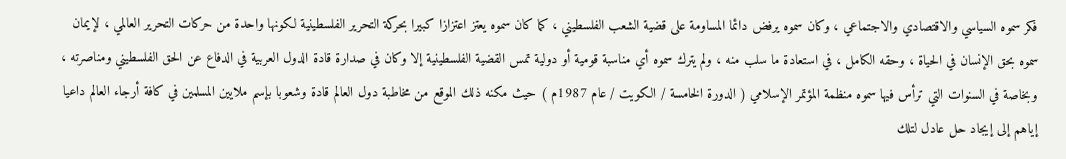فكر سموه السياسي والاقتصادي والاجتماعي ، وكان سموه يرفض دائما المساومة على قضية الشعب الفلسطيني ، كما كان سموه يعتز اعتزازا كبيرا بحركة التحرير الفلسطينية لكونها واحدة من حركات التحرير العالمي ، لإيمان سموه بحق الإنسان في الحياة ، وحقه الكامل ، في استعادة ما سلب منه ، ولم يترك سموه أي مناسبة قومية أو دولية تمس القضية الفلسطينية إلا وكان في صدارة قادة الدول العربية في الدفاع عن الحق الفلسطيني ومناصرته ، وبخاصة في السنوات التي ترأس فيها سموه منظمة المؤتمر الإسلامي ( الدورة الخامسة / الكويت / عام 1987م ) حيث مكنه ذلك الموقع من مخاطبة دول العالم قادة وشعوبا بإسم ملايين المسلمين في كافة أرجاء العالم داعيا إياهم إلى إيجاد حل عادل لتلك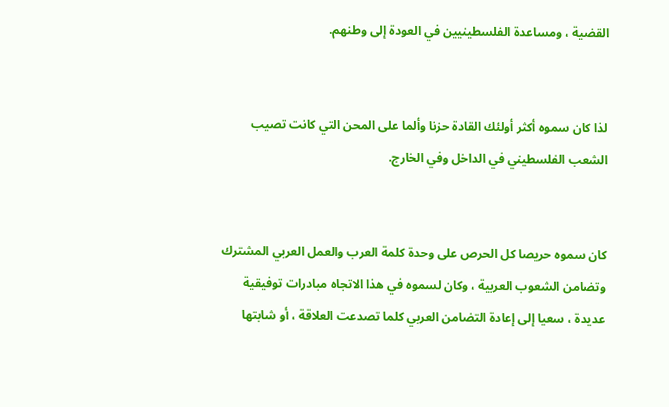القضية ، ومساعدة الفلسطينيين في العودة إلى وطنهم.


لذا كان سموه أكثر أولئك القادة حزنا وألما على المحن التي كانت تصيب الشعب الفلسطيني في الداخل وفي الخارج.


كان سموه حريصا كل الحرص على وحدة كلمة العرب والعمل العربي المشترك وتضامن الشعوب العربية ، وكان لسموه في هذا الاتجاه مبادرات توفيقية عديدة ، سعيا إلى إعادة التضامن العربي كلما تصدعت العلاقة ، أو شابتها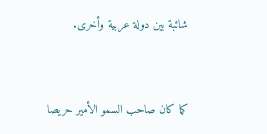شائبة بين دولة عربية وأخرى.


كما كان صاحب السمو الأمير حريصا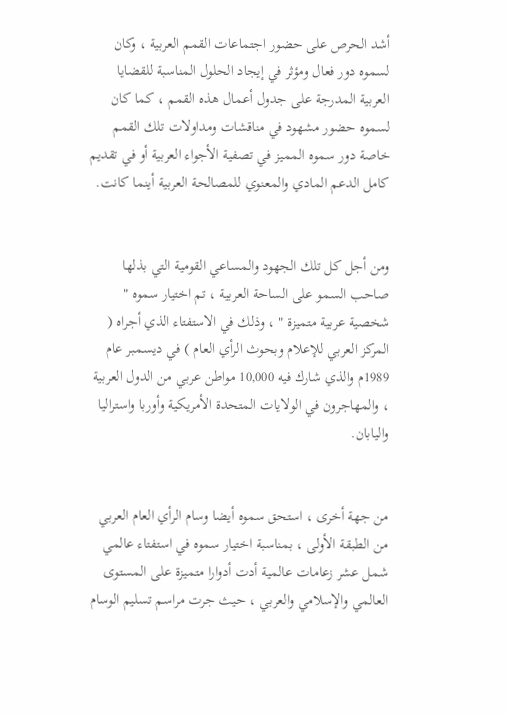أشد الحرص على حضور اجتماعات القمم العربية ، وكان لسموه دور فعال ومؤثر في إيجاد الحلول المناسبة للقضايا العربية المدرجة على جدول أعمال هذه القمم ، كما كان لسموه حضور مشهود في مناقشات ومداولات تلك القمم خاصة دور سموه المميز في تصفية الأجواء العربية أو في تقديم كامل الدعم المادي والمعنوي للمصالحة العربية أينما كانت.


ومن أجل كل تلك الجهود والمساعي القومية التي بذلها صاحب السمو على الساحة العربية ، تم اختيار سموه " شخصية عربية متميزة " ، وذلك في الاستفتاء الذي أجراه ( المركز العربي للإعلام وبحوث الرأي العام ) في ديسمبر عام 1989م والذي شارك فيه 10,000 مواطن عربي من الدول العربية ، والمهاجرون في الولايات المتحدة الأمريكية وأوربا واستراليا واليابان.


من جهة أخرى ، استحق سموه أيضا وسام الرأي العام العربي من الطبقة الأولى ، بمناسبة اختيار سموه في استفتاء عالمي شمل عشر زعامات عالمية أدت أدوارا متميزة على المستوى العالمي والإسلامي والعربي ، حيث جرت مراسم تسليم الوسام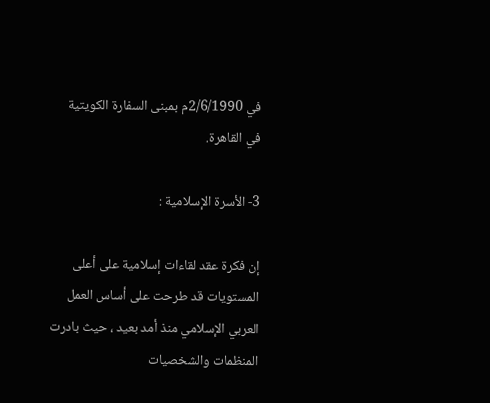في 2/6/1990م بمبنى السفارة الكويتية في القاهرة.

3- الأسرة الإسلامية :

إن فكرة عقد لقاءات إسلامية على أعلى المستويات قد طرحت على أساس العمل العربي الإسلامي منذ أمد بعيد ، حيث بادرت المنظمات والشخصيات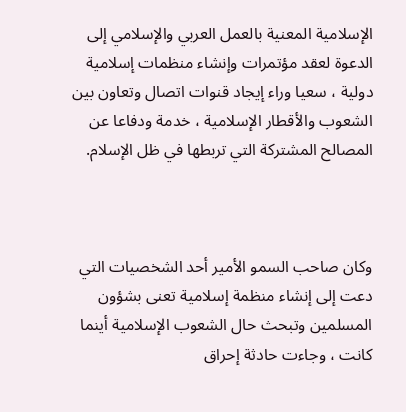الإسلامية المعنية بالعمل العربي والإسلامي إلى الدعوة لعقد مؤتمرات وإنشاء منظمات إسلامية دولية ، سعيا وراء إيجاد قنوات اتصال وتعاون بين الشعوب والأقطار الإسلامية ، خدمة ودفاعا عن المصالح المشتركة التي تربطها في ظل الإسلام.



وكان صاحب السمو الأمير أحد الشخصيات التي دعت إلى إنشاء منظمة إسلامية تعنى بشؤون المسلمين وتبحث حال الشعوب الإسلامية أينما كانت ، وجاءت حادثة إحراق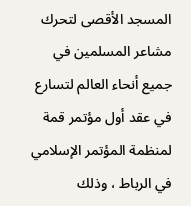المسجد الأقصى لتحرك مشاعر المسلمين في جميع أنحاء العالم لتسارع في عقد أول مؤتمر قمة لمنظمة المؤتمر الإسلامي في الرباط ، وذلك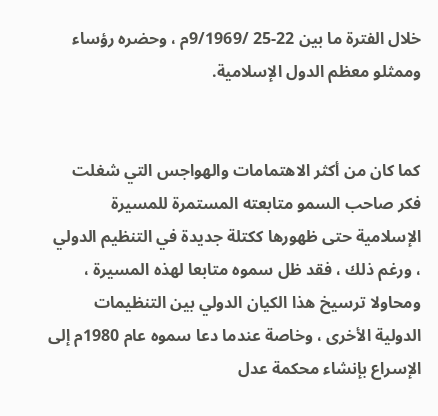خلال الفترة ما بين 22-25 /9/1969م ، وحضره رؤساء وممثلو معظم الدول الإسلامية.


كما كان من أكثر الاهتمامات والهواجس التي شغلت فكر صاحب السمو متابعته المستمرة للمسيرة الإسلامية حتى ظهورها ككتلة جديدة في التنظيم الدولي ، ورغم ذلك ، فقد ظل سموه متابعا لهذه المسيرة ، ومحاولا ترسيخ هذا الكيان الدولي بين التنظيمات الدولية الأخرى ، وخاصة عندما دعا سموه عام 1980م إلى الإسراع بإنشاء محكمة عدل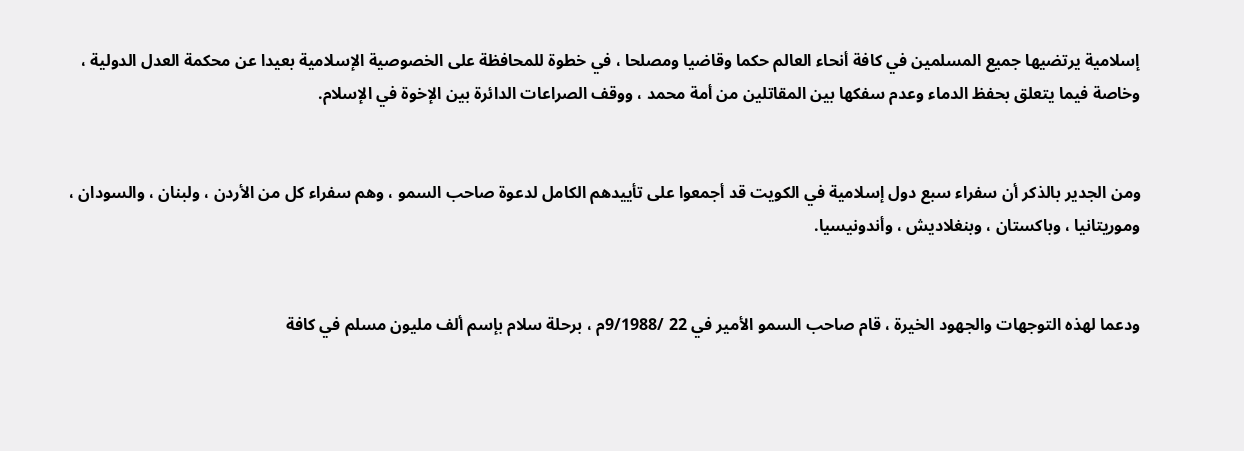إسلامية يرتضيها جميع المسلمين في كافة أنحاء العالم حكما وقاضيا ومصلحا ، في خطوة للمحافظة على الخصوصية الإسلامية بعيدا عن محكمة العدل الدولية ، وخاصة فيما يتعلق بحفظ الدماء وعدم سفكها بين المقاتلين من أمة محمد ، ووقف الصراعات الدائرة بين الإخوة في الإسلام.


ومن الجدير بالذكر أن سفراء سبع دول إسلامية في الكويت قد أجمعوا على تأييدهم الكامل لدعوة صاحب السمو ، وهم سفراء كل من الأردن ، ولبنان ، والسودان ، وموريتانيا ، وباكستان ، وبنغلاديش ، وأندونيسيا.


ودعما لهذه التوجهات والجهود الخيرة ، قام صاحب السمو الأمير في 22 /9/1988م ، برحلة سلام بإسم ألف مليون مسلم في كافة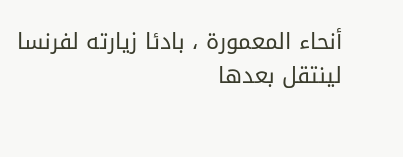أنحاء المعمورة ، بادئا زيارته لفرنسا لينتقل بعدها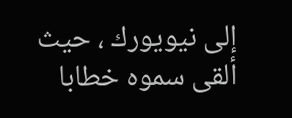إلى نيويورك ، حيث ألقى سموه خطابا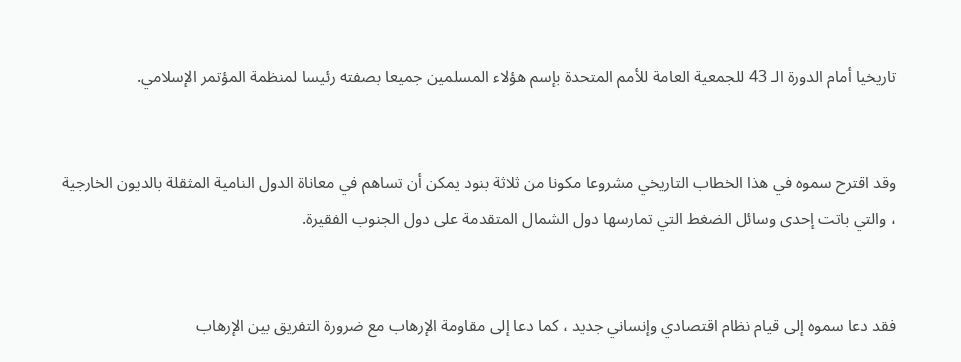تاريخيا أمام الدورة الـ 43 للجمعية العامة للأمم المتحدة بإسم هؤلاء المسلمين جميعا بصفته رئيسا لمنظمة المؤتمر الإسلامي.


وقد اقترح سموه في هذا الخطاب التاريخي مشروعا مكونا من ثلاثة بنود يمكن أن تساهم في معاناة الدول النامية المثقلة بالديون الخارجية ، والتي باتت إحدى وسائل الضغط التي تمارسها دول الشمال المتقدمة على دول الجنوب الفقيرة.


فقد دعا سموه إلى قيام نظام اقتصادي وإنساني جديد ، كما دعا إلى مقاومة الإرهاب مع ضرورة التفريق بين الإرهاب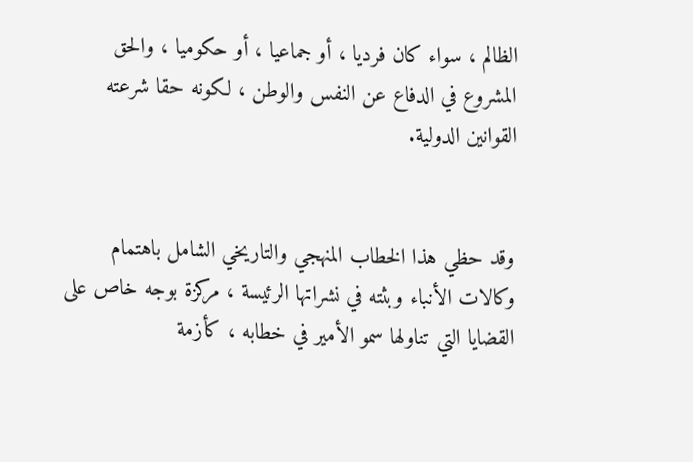الظالم ، سواء كان فرديا ، أو جماعيا ، أو حكوميا ، والحق المشروع في الدفاع عن النفس والوطن ، لكونه حقا شرعته القوانين الدولية.


وقد حظي هذا الخطاب المنهجي والتاريخي الشامل باهتمام وكالات الأنباء وبثته في نشراتها الرئيسة ، مركزة بوجه خاص على القضايا التي تناولها سمو الأمير في خطابه ، كأزمة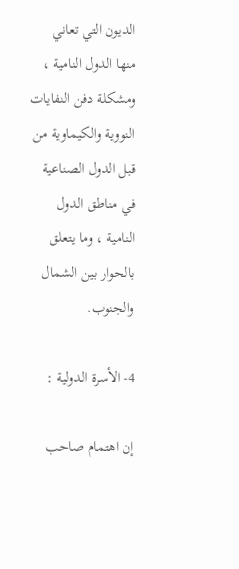الديون التي تعاني منها الدول النامية ، ومشكلة دفن النفايات النووية والكيماوية من قبل الدول الصناعية في مناطق الدول النامية ، وما يتعلق بالحوار بين الشمال والجنوب.

4- الأسرة الدولية :

إن اهتمام صاحب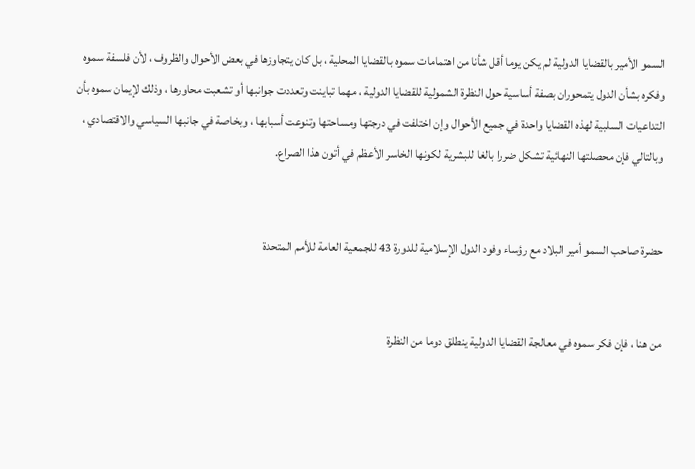السمو الأمير بالقضايا الدولية لم يكن يوما أقل شأنا من اهتمامات سموه بالقضايا المحلية ، بل كان يتجاوزها في بعض الأحوال والظروف ، لأن فلسفة سموه وفكره بشأن الدول يتمحوران بصفة أساسية حول النظرة الشمولية للقضايا الدولية ، مهما تباينت وتعددت جوانبها أو تشعبت محاورها ، وذلك لإيمان سموه بأن التداعيات السلبية لهذه القضايا واحدة في جميع الأحوال وإن اختلفت في درجتها ومساحتها وتنوعت أسبابها ، وبخاصة في جانبها السياسي والاقتصادي ، وبالتالي فإن محصلتها النهائية تشكل ضررا بالغا للبشرية لكونها الخاسر الأعظم في أتون هذا الصراع.


حضرة صاحب السمو أمير البلاد مع رؤساء وفود الدول الإسلامية للدورة 43 للجمعية العامة للأمم المتحدة


من هنا ، فإن فكر سموه في معالجة القضايا الدولية ينطلق دوما من النظرة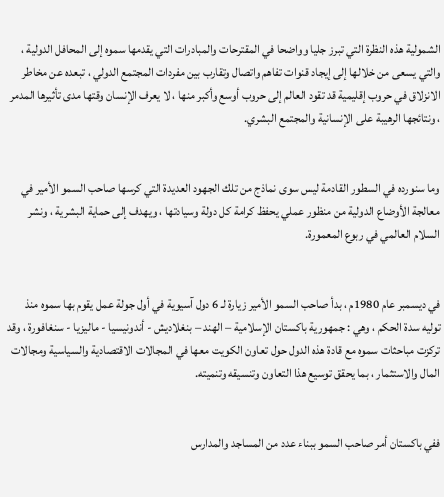الشمولية هذه النظرة التي تبرز جليا وواضحا في المقترحات والمبادرات التي يقدمها سموه إلى المحافل الدولية ، والتي يسعى من خلالها إلى إيجاد قنوات تفاهم واتصال وتقارب بين مفردات المجتمع الدولي ، تبعده عن مخاطر الانزلاق في حروب إقليمية قد تقود العالم إلى حروب أوسع وأكبر منها ، لا يعرف الإنسان وقتها مدى تأثيرها المدمر ، ونتائجها الرهيبة على الإنسانية والمجتمع البشري.


وما سنورده في السطور القادمة ليس سوى نماذج من تلك الجهود العديدة التي كرسها صاحب السمو الأمير في معالجة الأوضاع الدولية من منظور عملي يحفظ كرامة كل دولة وسيادتها ، ويهدف إلى حماية البشرية ، ونشر السلام العالمي في ربوع المعمورة.


في ديسمبر عام 1980م ، بدأ صاحب السمو الأمير زيارة لـ 6 دول آسيوية في أول جولة عمل يقوم بها سموه منذ توليه سدة الحكم ، وهي : جمهورية باكستان الإسلامية – الهند – بنغلاديش - أندونيسيا - ماليزيا - سنغافورة ، وقد تركزت مباحثات سموه مع قادة هذه الدول حول تعاون الكويت معها في المجالات الاقتصادية والسياسية ومجالات المال والاستثمار ، بما يحقق توسيع هذا التعاون وتنسيقه وتنميته.


ففي باكستان أمر صاحب السمو ببناء عدد من المساجد والمدارس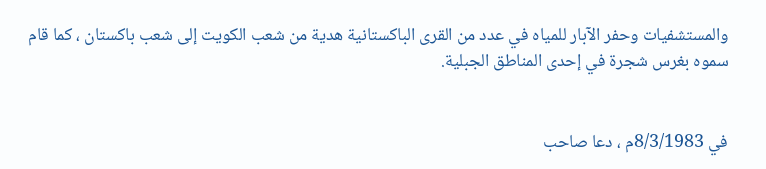والمستشفيات وحفر الآبار للمياه في عدد من القرى الباكستانية هدية من شعب الكويت إلى شعب باكستان ، كما قام سموه بغرس شجرة في إحدى المناطق الجبلية.


في 8/3/1983م ، دعا صاحب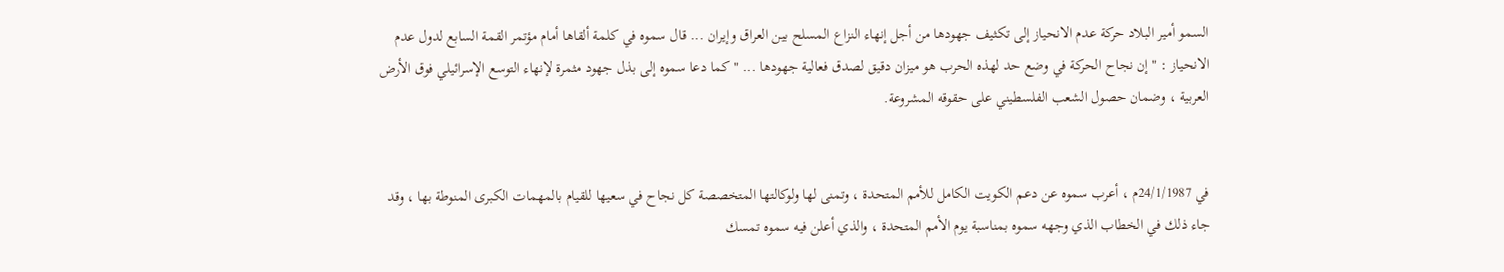السمو أمير البلاد حركة عدم الانحياز إلى تكثيف جهودها من أجل إنهاء النزاع المسلح بين العراق وإيران ... قال سموه في كلمة ألقاها أمام مؤتمر القمة السابع لدول عدم الانحياز : " إن نجاح الحركة في وضع حد لهذه الحرب هو ميزان دقيق لصدق فعالية جهودها ... " كما دعا سموه إلى بذل جهود مثمرة لإنهاء التوسع الإسرائيلي فوق الأرض العربية ، وضمان حصول الشعب الفلسطيني على حقوقه المشروعة.


في 24/1/1987م ، أعرب سموه عن دعم الكويت الكامل للأمم المتحدة ، وتمنى لها ولوكالتها المتخصصة كل نجاح في سعيها للقيام بالمهمات الكبرى المنوطة بها ، وقد جاء ذلك في الخطاب الذي وجهه سموه بمناسبة يوم الأمم المتحدة ، والذي أعلن فيه سموه تمسك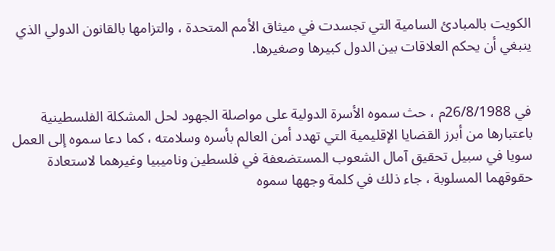الكويت بالمبادئ السامية التي تجسدت في ميثاق الأمم المتحدة ، والتزامها بالقانون الدولي الذي ينبغي أن يحكم العلاقات بين الدول كبيرها وصغيرها.


في 26/8/1988م ، حث سموه الأسرة الدولية على مواصلة الجهود لحل المشكلة الفلسطينية باعتبارها من أبرز القضايا الإقليمية التي تهدد أمن العالم بأسره وسلامته ، كما دعا سموه إلى العمل سويا في سبيل تحقيق آمال الشعوب المستضعفة في فلسطين وناميبيا وغيرهما لاستعادة حقوقهما المسلوبة ، جاء ذلك في كلمة وجهها سموه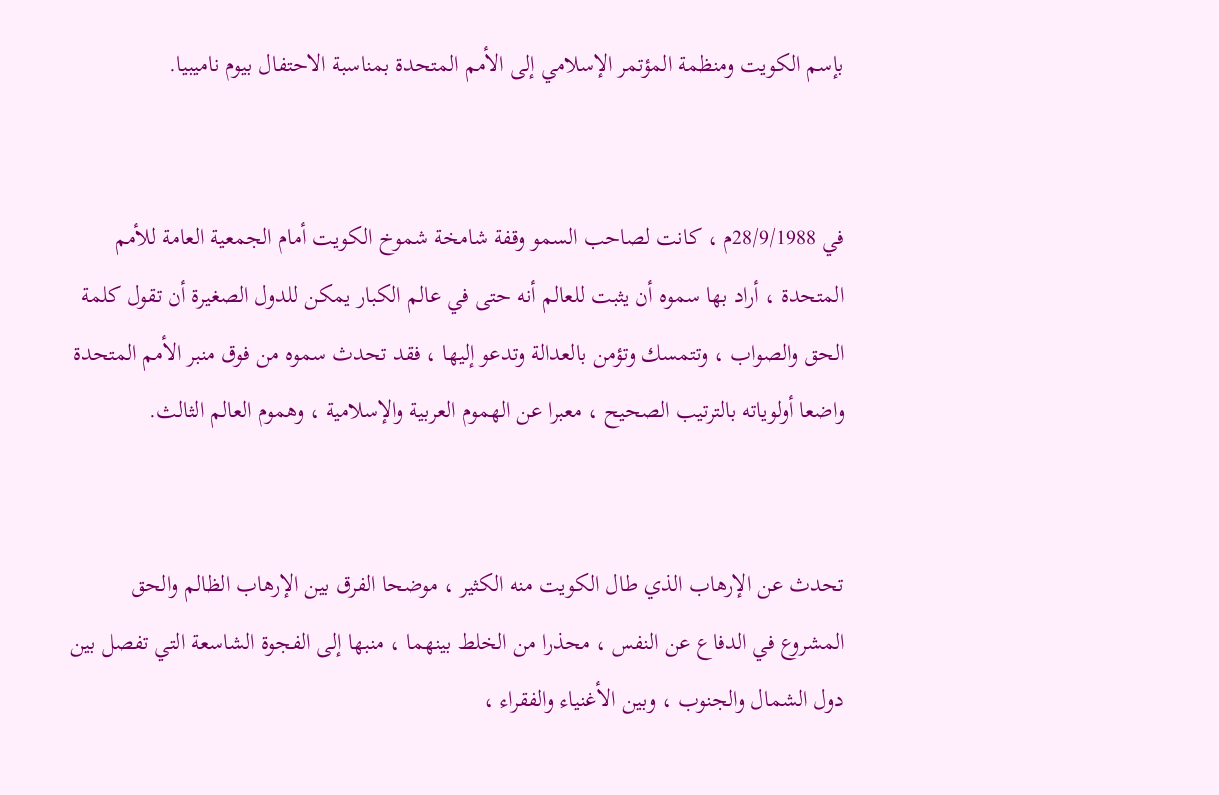بإسم الكويت ومنظمة المؤتمر الإسلامي إلى الأمم المتحدة بمناسبة الاحتفال بيوم ناميبيا.


في 28/9/1988م ، كانت لصاحب السمو وقفة شامخة شموخ الكويت أمام الجمعية العامة للأمم المتحدة ، أراد بها سموه أن يثبت للعالم أنه حتى في عالم الكبار يمكن للدول الصغيرة أن تقول كلمة الحق والصواب ، وتتمسك وتؤمن بالعدالة وتدعو إليها ، فقد تحدث سموه من فوق منبر الأمم المتحدة واضعا أولوياته بالترتيب الصحيح ، معبرا عن الهموم العربية والإسلامية ، وهموم العالم الثالث.


تحدث عن الإرهاب الذي طال الكويت منه الكثير ، موضحا الفرق بين الإرهاب الظالم والحق المشروع في الدفاع عن النفس ، محذرا من الخلط بينهما ، منبها إلى الفجوة الشاسعة التي تفصل بين دول الشمال والجنوب ، وبين الأغنياء والفقراء ،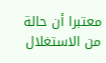معتبرا أن حالة من الاستغلال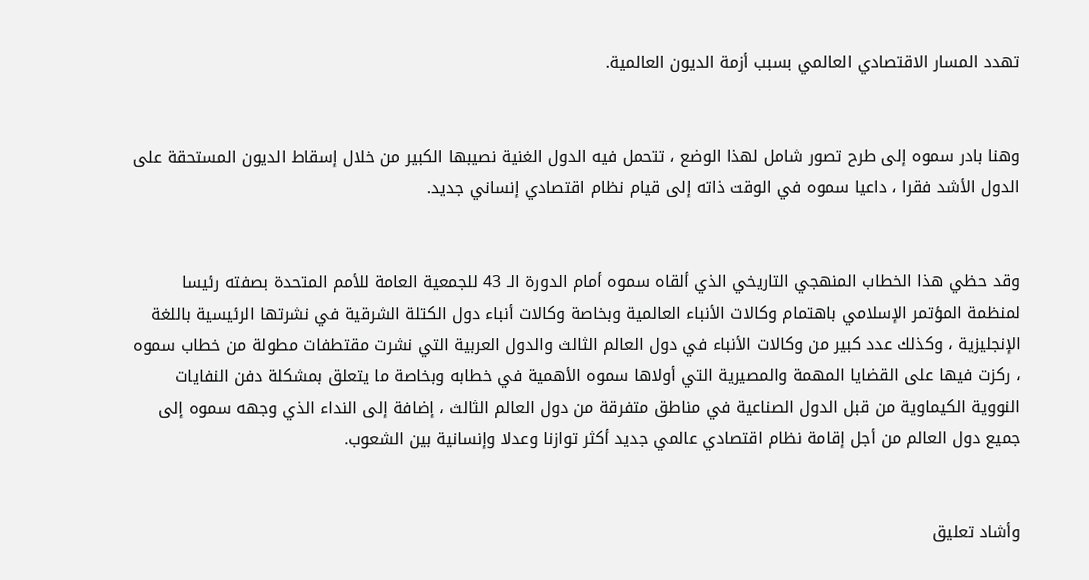تهدد المسار الاقتصادي العالمي بسبب أزمة الديون العالمية.


وهنا بادر سموه إلى طرح تصور شامل لهذا الوضع ، تتحمل فيه الدول الغنية نصيبها الكبير من خلال إسقاط الديون المستحقة على الدول الأشد فقرا ، داعيا سموه في الوقت ذاته إلى قيام نظام اقتصادي إنساني جديد.


وقد حظي هذا الخطاب المنهجي التاريخي الذي ألقاه سموه أمام الدورة الـ 43 للجمعية العامة للأمم المتحدة بصفته رئيسا لمنظمة المؤتمر الإسلامي باهتمام وكالات الأنباء العالمية وبخاصة وكالات أنباء دول الكتلة الشرقية في نشرتها الرئيسية باللغة الإنجليزية ، وكذلك عدد كبير من وكالات الأنباء في دول العالم الثالث والدول العربية التي نشرت مقتطفات مطولة من خطاب سموه ، ركزت فيها على القضايا المهمة والمصيرية التي أولاها سموه الأهمية في خطابه وبخاصة ما يتعلق بمشكلة دفن النفايات النووية الكيماوية من قبل الدول الصناعية في مناطق متفرقة من دول العالم الثالث ، إضافة إلى النداء الذي وجهه سموه إلى جميع دول العالم من أجل إقامة نظام اقتصادي عالمي جديد أكثر توازنا وعدلا وإنسانية بين الشعوب.


وأشاد تعليق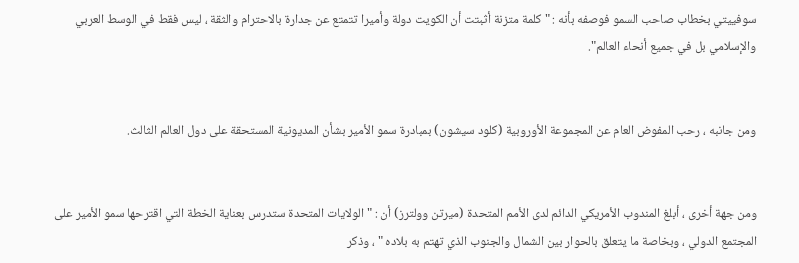سوفييتي بخطاب صاحب السمو فوصفه بأنه : " كلمة متزنة أثبتت أن الكويت دولة وأميرا تتمتع عن جدارة بالاحترام والثقة ، ليس فقط في الوسط العربي والإسلامي بل في جميع أنحاء العالم".


ومن جانبه ، رحب المفوض العام عن المجموعة الأوروبية (كلود سيشون) بمبادرة سمو الأمير بشأن المديونية المستحقة على دول العالم الثالث.


ومن جهة أخرى ، أبلغ المندوب الأمريكي الدائم لدى الأمم المتحدة (ميرتن وولترز) أن : "الولايات المتحدة ستدرس بعناية الخطة التي اقترحها سمو الأمير على المجتمع الدولي ، وبخاصة ما يتعلق بالحوار بين الشمال والجنوب الذي تهتم به بلاده " ، وذكر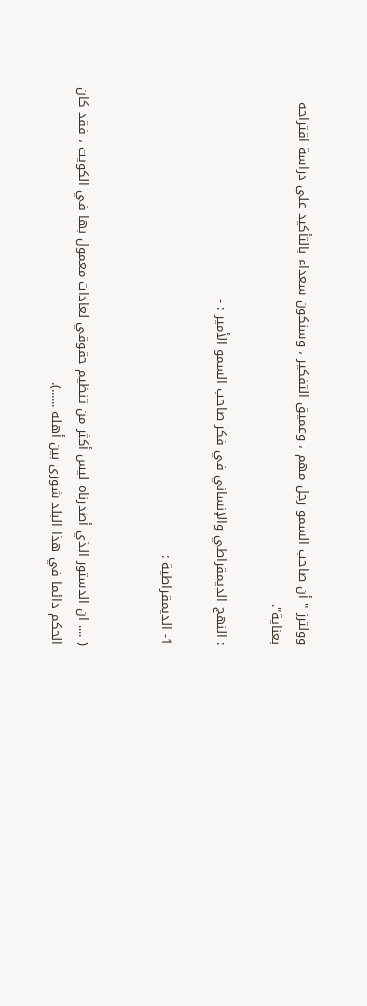وولترز " أن صاحب السمو رجل مهم ، وعميق التفكير ، وسنكون سعداء بالتأكيد على دراسة اقتراحه بعناية".

: النهج الديمقراطي والإنساني في فكر صاحب السمو الأمير : -

1- الديمقراطية :


( .... ان الدستور الذي أصدرناه ليس أكثر من تنظيم حقوقي لعادات معمول بها في الكويت ، فقد كان الحكم دائما في هذا البلد شورى بين أهله ......).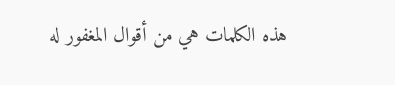هذه الكلمات هي من أقوال المغفور له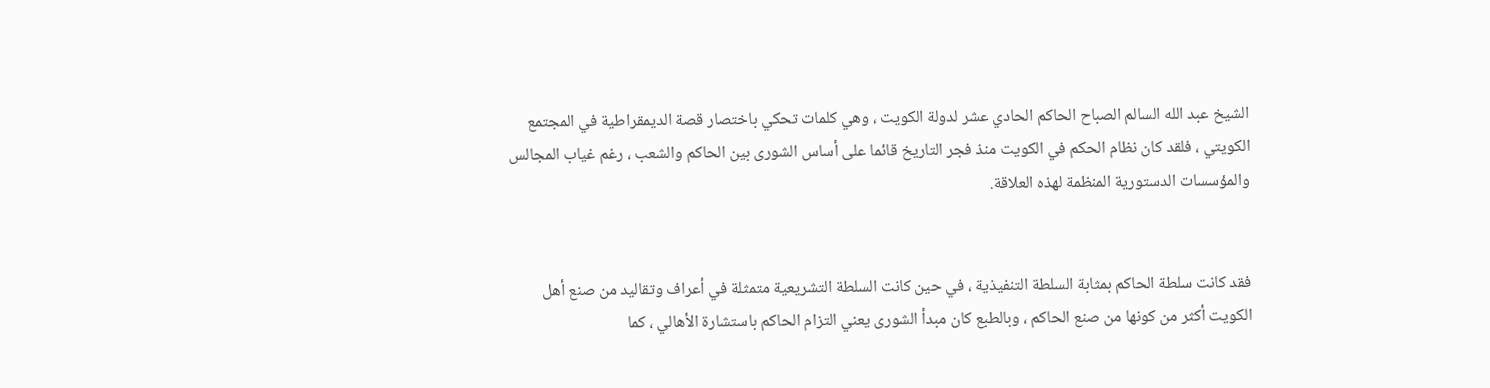الشيخ عبد الله السالم الصباح الحاكم الحادي عشر لدولة الكويت ، وهي كلمات تحكي باختصار قصة الديمقراطية في المجتمع الكويتي ، فلقد كان نظام الحكم في الكويت منذ فجر التاريخ قائما على أساس الشورى بين الحاكم والشعب ، رغم غياب المجالس والمؤسسات الدستورية المنظمة لهذه العلاقة.


فقد كانت سلطة الحاكم بمثابة السلطة التنفيذية ، في حين كانت السلطة التشريعية متمثلة في أعراف وتقاليد من صنع أهل الكويت أكثر من كونها من صنع الحاكم ، وبالطبع كان مبدأ الشورى يعني التزام الحاكم باستشارة الأهالي ، كما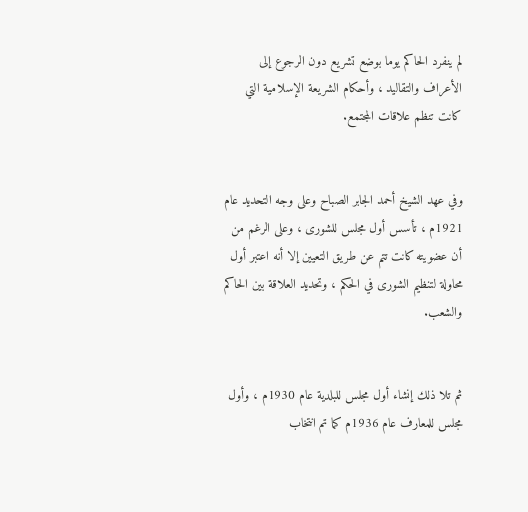لم ينفرد الحاكم يوما بوضع تشريع دون الرجوع إلى الأعراف والتقاليد ، وأحكام الشريعة الإسلامية التي كانت تنظم علاقات المجتمع.


وفي عهد الشيخ أحمد الجابر الصباح وعلى وجه التحديد عام 1921م ، تأسس أول مجلس للشورى ، وعلى الرغم من أن عضويته كانت تتم عن طريق التعيين إلا أنه اعتبر أول محاولة لتنظيم الشورى في الحكم ، وتحديد العلاقة بين الحاكم والشعب.


ثم تلا ذلك إنشاء أول مجلس للبلدية عام 1930م ، وأول مجلس للمعارف عام 1936م كما تم انتخاب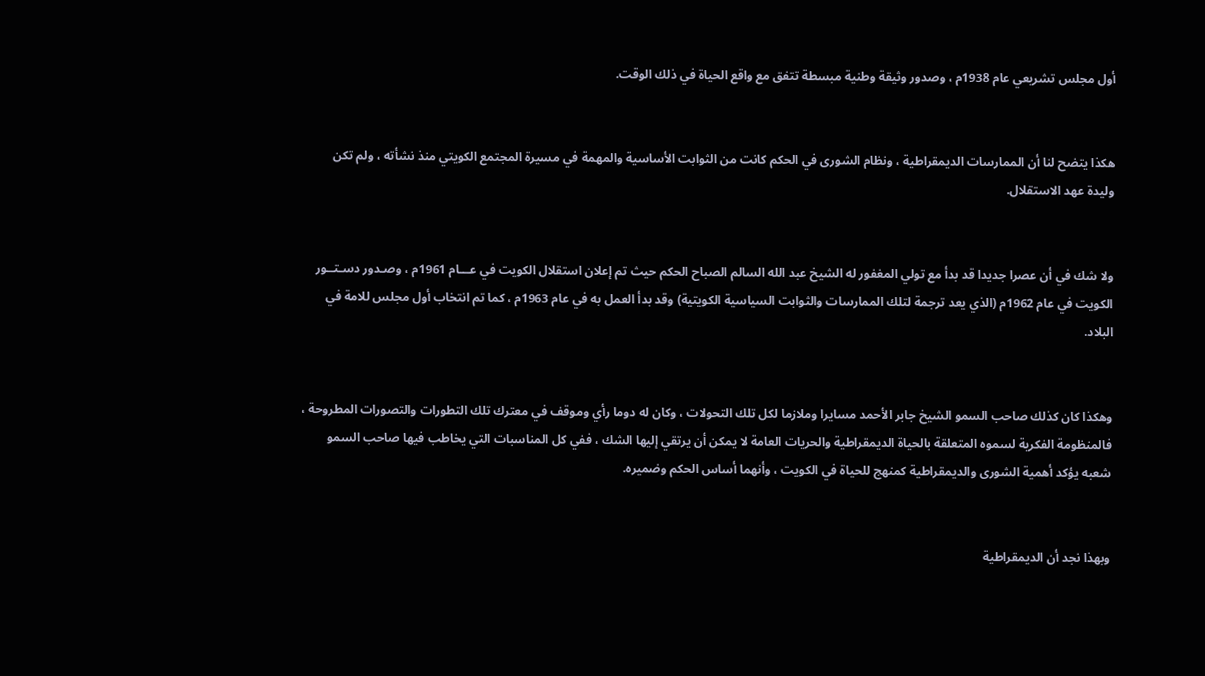أول مجلس تشريعي عام 1938م ، وصدور وثيقة وطنية مبسطة تتفق مع واقع الحياة في ذلك الوقت.


هكذا يتضح لنا أن الممارسات الديمقراطية ، ونظام الشورى في الحكم كانت من الثوابت الأساسية والمهمة في مسيرة المجتمع الكويتي منذ نشأته ، ولم تكن وليدة عهد الاستقلال.


ولا شك في أن عصرا جديدا قد بدأ مع تولي المغفور له الشيخ عبد الله السالم الصباح الحكم حيث تم إعلان استقلال الكويت في عـــام 1961م ، وصـدور دسـتــور الكويت في عام 1962م (الذي يعد ترجمة لتلك الممارسات والثوابت السياسية الكويتية) وقد بدأ العمل به في عام 1963م ، كما تم انتخاب أول مجلس للامة في البلاد.


وهكذا كان كذلك صاحب السمو الشيخ جابر الأحمد مسايرا وملازما لكل تلك التحولات ، وكان له دوما رأي وموقف في معترك تلك التطورات والتصورات المطروحة ، فالمنظومة الفكرية لسموه المتعلقة بالحياة الديمقراطية والحريات العامة لا يمكن أن يرتقي إليها الشك ، ففي كل المناسبات التي يخاطب فيها صاحب السمو شعبه يؤكد أهمية الشورى والديمقراطية كمنهج للحياة في الكويت ، وأنهما أساس الحكم وضميره.


وبهذا نجد أن الديمقراطية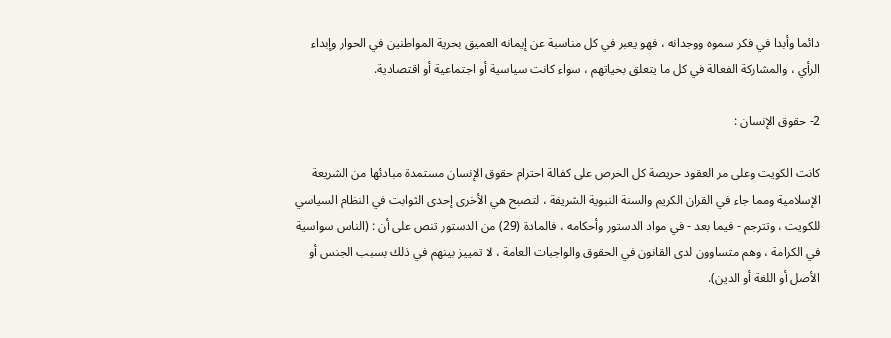دائما وأبدا في فكر سموه ووجدانه ، فهو يعبر في كل مناسبة عن إيمانه العميق بحرية المواطنين في الحوار وإبداء الرأي ، والمشاركة الفعالة في كل ما يتعلق بحياتهم ، سواء كانت سياسية أو اجتماعية أو اقتصادية.

2- حقوق الإنسان :

كانت الكويت وعلى مر العقود حريصة كل الحرص على كفالة احترام حقوق الإنسان مستمدة مبادئها من الشريعة الإسلامية ومما جاء في القران الكريم والسنة النبوية الشريفة ، لتصبح هي الأخرى إحدى الثوابت في النظام السياسي للكويت ، وتترجم - فيما بعد - في مواد الدستور وأحكامه ، فالمادة (29) من الدستور تنص على أن : (الناس سواسية في الكرامة ، وهم متساوون لدى القانون في الحقوق والواجبات العامة ، لا تمييز بينهم في ذلك بسبب الجنس أو الأصل أو اللغة أو الدين).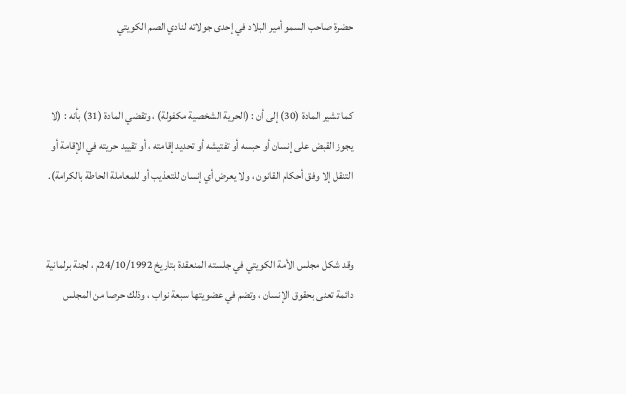حضرة صاحب السمو أمير البلاد في إحدى جولاته لنادي الصم الكويتي


كما تشير المادة (30) إلى أن : (الحرية الشخصية مكفولة) ، وتقضي المادة (31) بأنه : (لا يجوز القبض على إنسان أو حبسه أو تفتيشه أو تحديد إقامته ، أو تقييد حريته في الإقامة أو التنقل إلا وفق أحكام القانون ، ولا يعرض أي إنسان للتعذيب أو للمعاملة الحاطة بالكرامة).


وقد شكل مجلس الأمة الكويتي في جلسته المنعقدة بتاريخ 24/10/1992م ، لجنة برلمانية دائمة تعنى بحقوق الإنسان ، وتضم في عضويتها سبعة نواب ، وذلك حرصا من المجلس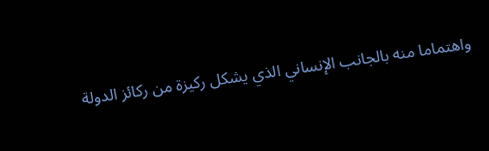واهتماما منه بالجانب الإنساني الذي يشكل ركيزة من ركائز الدولة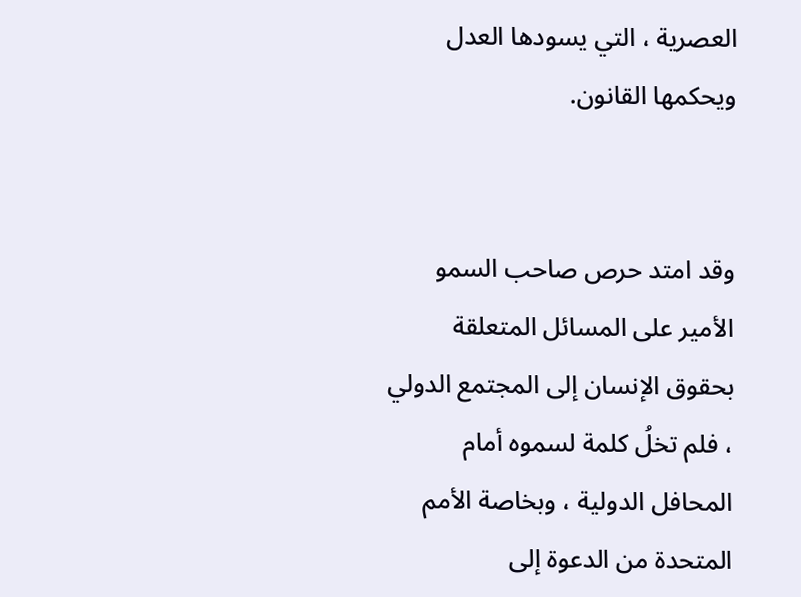العصرية ، التي يسودها العدل ويحكمها القانون.


وقد امتد حرص صاحب السمو الأمير على المسائل المتعلقة بحقوق الإنسان إلى المجتمع الدولي ، فلم تخلُ كلمة لسموه أمام المحافل الدولية ، وبخاصة الأمم المتحدة من الدعوة إلى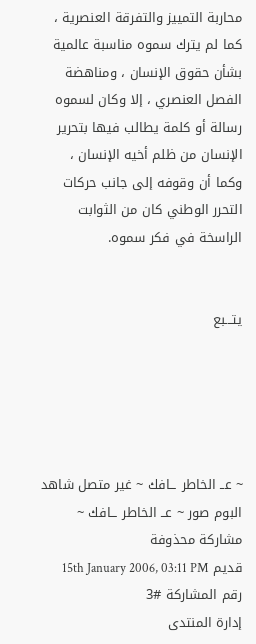محاربة التمييز والتفرقة العنصرية ، كما لم يترك سموه مناسبة عالمية بشأن حقوق الإنسان ، ومناهضة الفصل العنصري ، إلا وكان لسموه رسالة أو كلمة يطالب فيها بتحرير الإنسان من ظلم أخيه الإنسان ، وكما أن وقوفه إلى جانب حركات التحرر الوطني كان من الثوابت الراسخة في فكر سموه.


يتـــبع





~ عــ الخاطر ــافك ~ غير متصل شاهد البوم صور ~ عــ الخاطر ــافك ~   مشاركة محذوفة
قديم 15th January 2006, 03:11 PM  رقم المشاركة #3
إدارة المنتدى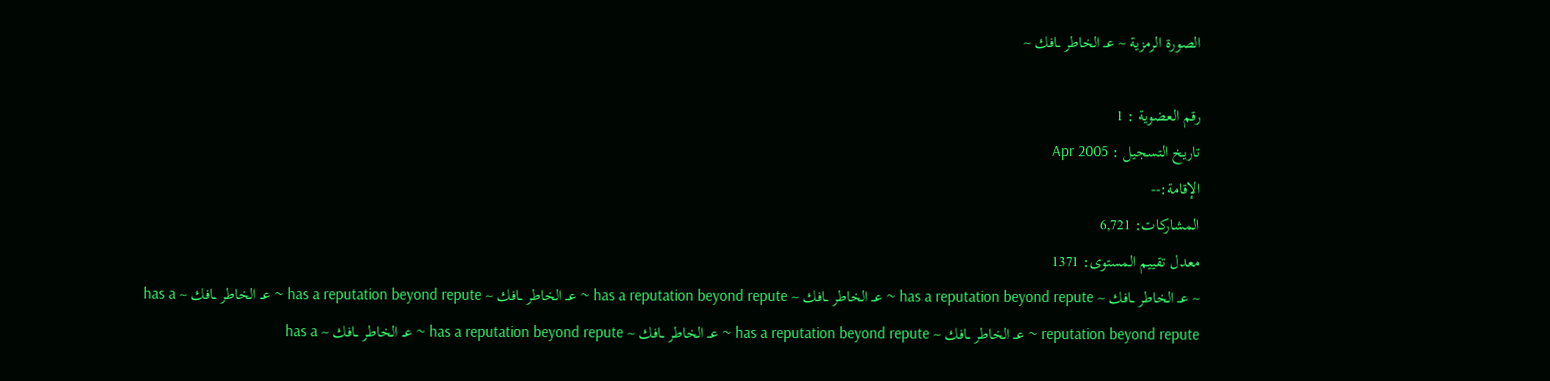الصورة الرمزية ~ عــ الخاطر ــافك ~

رقم العضوية : 1
تاريخ التسجيل : Apr 2005
الإقامة:--
المشاركات: 6,721
معدل تقييم المستوى: 1371
~ عــ الخاطر ــافك ~ has a reputation beyond repute ~ عــ الخاطر ــافك ~ has a reputation beyond repute ~ عــ الخاطر ــافك ~ has a reputation beyond repute ~ عــ الخاطر ــافك ~ has a reputation beyond repute ~ عــ الخاطر ــافك ~ has a reputation beyond repute ~ عــ الخاطر ــافك ~ has a reputation beyond repute ~ عــ الخاطر ــافك ~ has a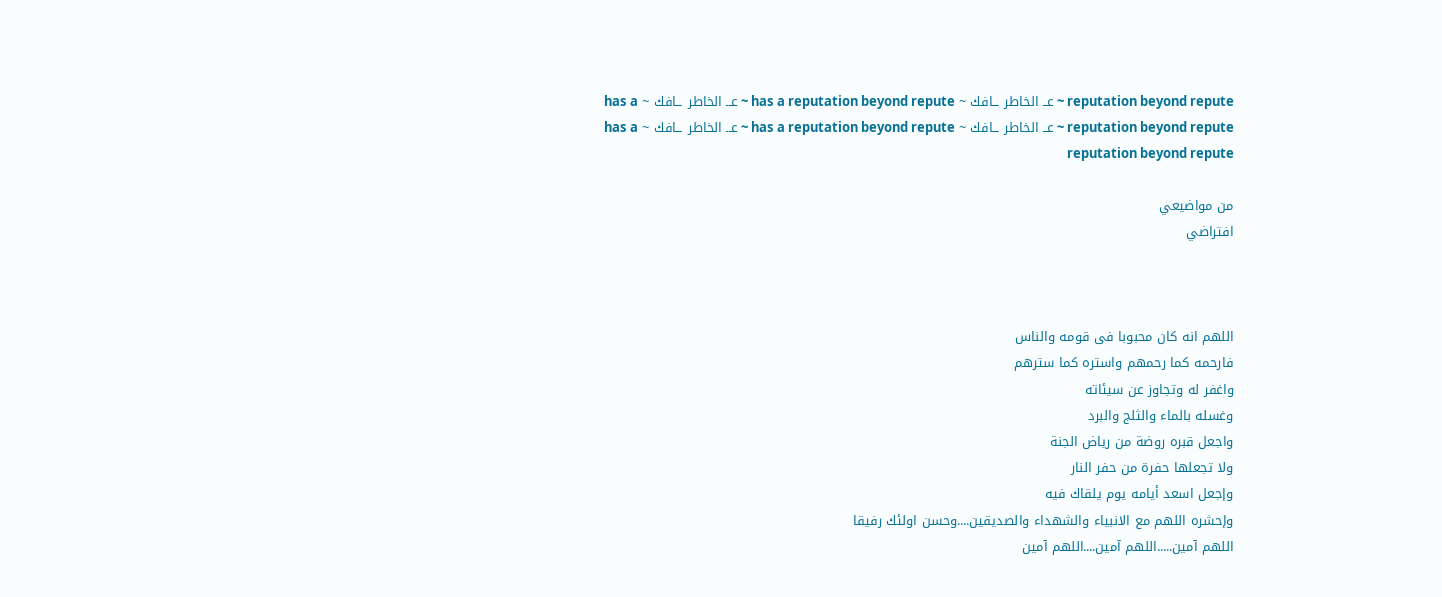reputation beyond repute ~ عــ الخاطر ــافك ~ has a reputation beyond repute ~ عــ الخاطر ــافك ~ has a reputation beyond repute ~ عــ الخاطر ــافك ~ has a reputation beyond repute ~ عــ الخاطر ــافك ~ has a reputation beyond repute

من مواضيعي
افتراضي



اللهم انه كان محبوبا فى قومه والناس
فارحمه كما رحمهم واستره كما سترهم
واغفر له وتجاوز عن سيئاته
وغسله بالماء والثلج والبرد
واجعل قبره روضة من رياض الجنة
ولا تجعلها حفرة من حفر النار
وإجعل اسعد أيامه يوم يلقاك فيه
وإحشره اللهم مع الانبياء والشهداء والصديقين....وحسن اولئك رفيقا
اللهم آمين.....اللهم آمين....اللهم آمين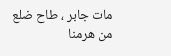مات جابر ، طاح ضلع من هرمنا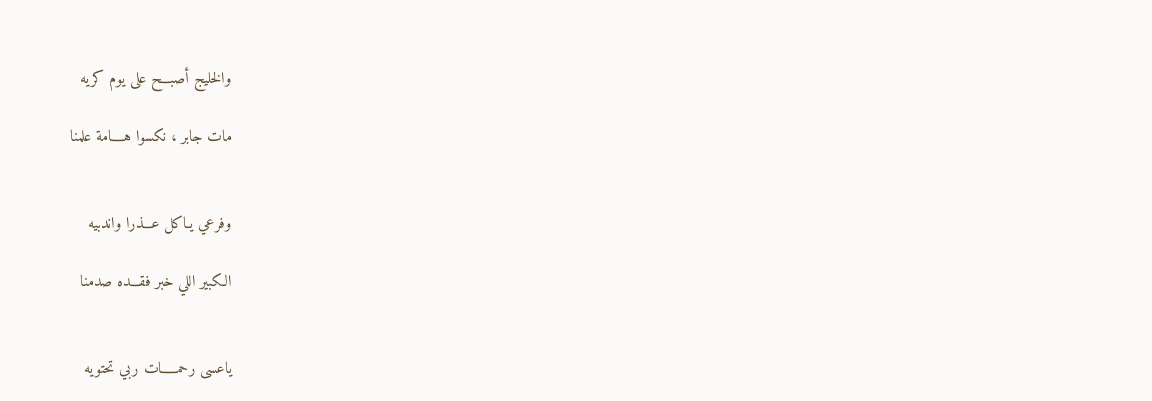والخليج أصبـــح على يوم كريه

مات جابر ، نكسوا هــــامة علمنا


وفرعي يـاكل عـــذرا واندبيه

الكبير اللي خبر فقـــده صدمنا


ياعسى رحمـــــات ربي تحتويه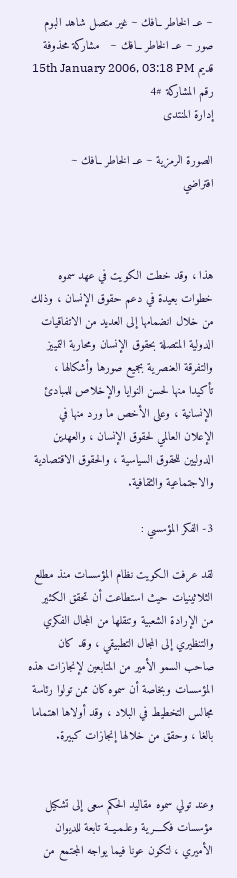~ عــ الخاطر ــافك ~ غير متصل شاهد البوم صور ~ عــ الخاطر ــافك ~   مشاركة محذوفة
قديم 15th January 2006, 03:18 PM  رقم المشاركة #4
إدارة المنتدى

الصورة الرمزية ~ عــ الخاطر ــافك ~
افتراضي



هذا ، وقد خطت الكويت في عهد سموه خطوات بعيدة في دعم حقوق الإنسان ، وذلك من خلال انضمامها إلى العديد من الاتفاقيات الدولية المتصلة بحقوق الإنسان ومحاربة التمييز والتفرقة العنصرية بجميع صورها وأشكالها ، تأكيدا منها لحسن النوايا والإخلاص للمبادئ الإنسانية ، وعلى الأخص ما ورد منها في الإعلان العالمي لحقوق الإنسان ، والعهدين الدوليين للحقوق السياسية ، والحقوق الاقتصادية والاجتماعية والثقافية.

3- الفكر المؤسسي :

لقد عرفت الكويت نظام المؤسسات منذ مطلع الثلاثينيات حيث استطاعت أن تحقق الكثير من الإرادة الشعبية وتنقلها من المجال الفكري والتنظيري إلى المجال التطبيقي ، وقد كان صاحب السمو الأمير من المتابعين لإنجازات هذه المؤسسات وبخاصة أن سموه كان ممن تولوا رئاسة مجالس التخطيط في البلاد ، وقد أولاها اهتماما بالغا ، وحقق من خلالها إنجازات كبيرة.


وعند تولي سموه مقاليد الحكم سعى إلى تشكيل مؤسسات فكــــرية وعلـمـيــة تابعة للديوان الأميري ، لتكون عونا فيما يواجه المجتمع من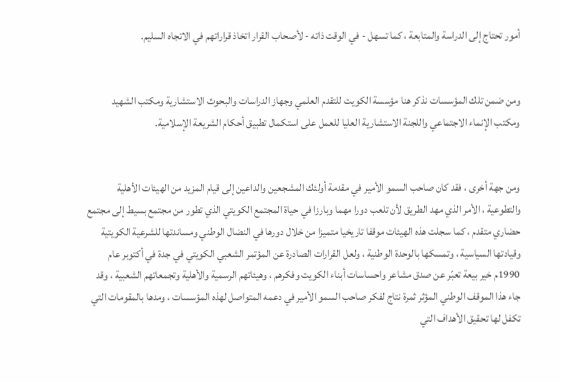أمور تحتاج إلى الدراسة والمتابعة ، كما تسهل - في الوقت ذاته - لأصحاب القرار اتخاذ قراراتهم في الاتجاه السليم.


ومن ضمن تلك المؤسسات نذكر هنا مؤسسة الكويت للتقدم العلمي وجهاز الدراسات والبحوث الاستشارية ومكتب الشهيد ومكتب الإنماء الاجتماعي واللجنة الاستشارية العليا للعمل على استكمال تطبيق أحكام الشريعة الإسلامية.


ومن جهة أخرى ، فقد كان صاحب السمو الأمير في مقدمة أولئك المشجعين والداعين إلى قيام المزيد من الهيئات الأهلية والتطوعية ، الأمر الذي مهد الطريق لأن تلعب دورا مهما وبارزا في حياة المجتمع الكويتي الذي تطور من مجتمع بسيط إلى مجتمع حضاري متقدم ، كما سجلت هذه الهيئات موقفا تاريخيا متميزا من خلال دورها في النضال الوطني ومساندتها للشرعية الكويتية وقيادتها السياسية ، وتمسكها بالوحدة الوطنية ، ولعل القرارات الصادرة عن المؤتمر الشعبي الكويتي في جدة في أكتوبر عام 1990م خير بيعة تعبّر عن صدق مشاعر واحساسات أبناء الكويت وفكرهم ، وهيئاتهم الرسمية والأهلية وتجمعاتهم الشعبية ، وقد جاء هذا الموقف الوطني المؤثر ثمرة نتاج لفكر صاحب السمو الأمير في دعمه المتواصل لهذه المؤسسات ، ومدها بالمقومات التي تكفل لها تحقيق الأهداف التي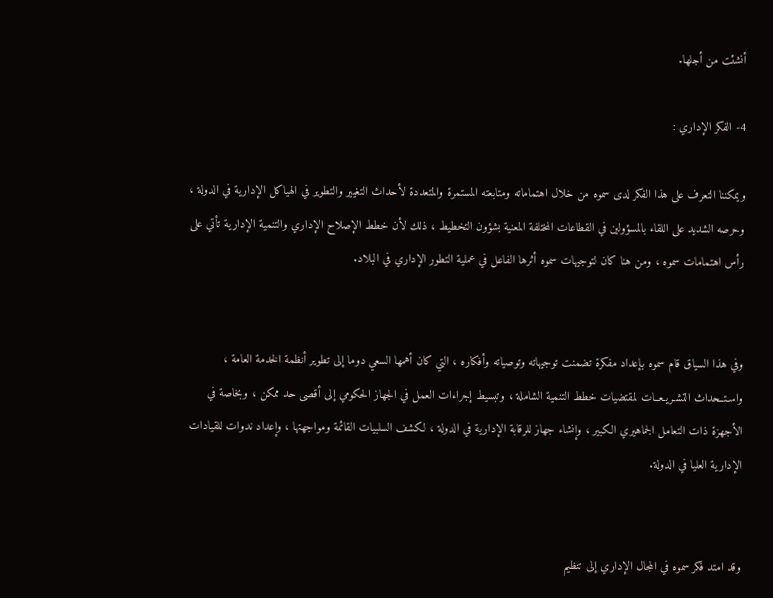أنشئت من أجلها.

4- الفكر الإداري :

ويمكننا التعرف على هذا الفكر لدى سموه من خلال اهتماماته ومتابعته المستمرة والمتعددة لأحداث التغيير والتطوير في الهياكل الإدارية في الدولة ، وحرصه الشديد على اللقاء بالمسؤولين في القطاعات المختلفة المعنية بشؤون التخطيط ، ذلك لأن خطط الإصلاح الإداري والتنمية الإدارية تأتي على رأس اهتمامات سموه ، ومن هنا كان لتوجيهات سموه أثرها الفاعل في عملية التطور الإداري في البلاد.


وفي هذا السياق قام سموه بإعداد مفكرة تضمنت توجيهاته وتوصياته وأفكاره ، التي كان أهمها السعي دوما إلى تطوير أنظمة الخدمة العامة ، واسـتــحداث التشـريـعــات لمقتضيات خطط التنمية الشاملة ، وتبسيط إجراءات العمل في الجهاز الحكومي إلى أقصى حد ممكن ، وبخاصة في الأجهزة ذات التعامل الجماهيري الكبير ، وإنشاء جهاز للرقابة الإدارية في الدولة ، لكشف السلبيات القائمة ومواجهتها ، وإعداد ندوات للقيادات الإدارية العليا في الدولة.


وقد امتد فكر سموه في المجال الإداري إلى تنظيم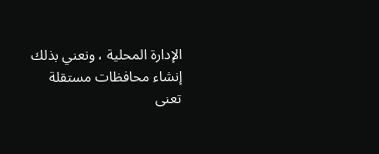الإدارة المحلية ، ونعني بذلك إنشاء محافظات مستقلة تعنى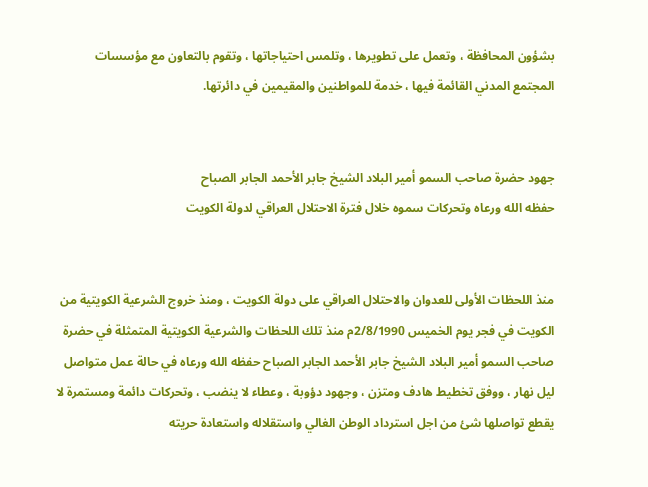بشؤون المحافظة ، وتعمل على تطويرها ، وتلمس احتياجاتها ، وتقوم بالتعاون مع مؤسسات المجتمع المدني القائمة فيها ، خدمة للمواطنين والمقيمين في دائرتها.


جهود حضرة صاحب السمو أمير البلاد الشيخ جابر الأحمد الجابر الصباح
حفظه الله ورعاه وتحركات سموه خلال فترة الاحتلال العراقي لدولة الكويت


منذ اللحظات الأولى للعدوان والاحتلال العراقي على دولة الكويت ، ومنذ خروج الشرعية الكويتية من الكويت في فجر يوم الخميس 2/8/1990م منذ تلك اللحظات والشرعية الكويتية المتمثلة في حضرة صاحب السمو أمير البلاد الشيخ جابر الأحمد الجابر الصباح حفظه الله ورعاه في حالة عمل متواصل ليل نهار ، ووفق تخطيط هادف ومتزن ، وجهود دؤوبة ، وعطاء لا ينضب ، وتحركات دائمة ومستمرة لا يقطع تواصلها شئ من اجل استرداد الوطن الغالي واستقلاله واستعادة حريته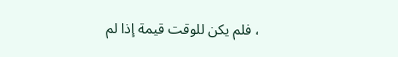، فلم يكن للوقت قيمة إذا لم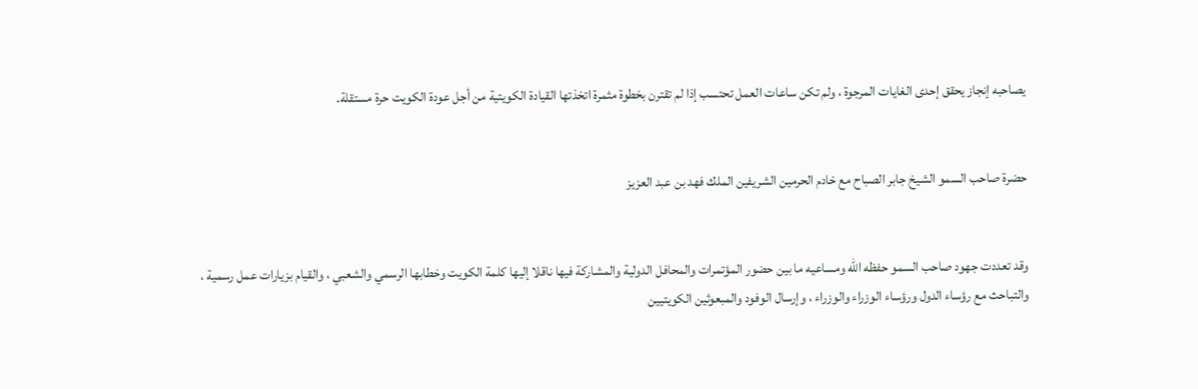يصاحبه إنجاز يحقق إحدى الغايات المرجوة ، ولم تكن ساعات العمل تحتسب إذا لم تقترن بخطوة مثمرة اتخذتها القيادة الكويتية من أجل عودة الكويت حرة مستقلة.


حضرة صاحب السمو الشيخ جابر الصباح مع خادم الحرمين الشريفين الملك فهد بن عبد العزيز


وقد تعددت جهود صاحب السمو حفظه الله ومساعيه ما بين حضور المؤتمرات والمحافل الدولية والمشاركة فيها ناقلا إليها كلمة الكويت وخطابها الرسمي والشعبي ، والقيام بزيارات عمل رسمية ، والتباحث مع رؤساء الدول ورؤساء الوزراء والوزراء ، وإرسال الوفود والمبعوثين الكويتيين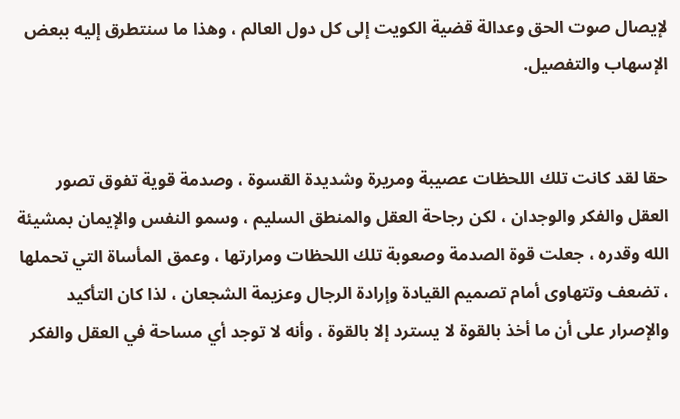لإيصال صوت الحق وعدالة قضية الكويت إلى كل دول العالم ، وهذا ما سنتطرق إليه ببعض الإسهاب والتفصيل.


حقا لقد كانت تلك اللحظات عصيبة ومريرة وشديدة القسوة ، وصدمة قوية تفوق تصور العقل والفكر والوجدان ، لكن رجاحة العقل والمنطق السليم ، وسمو النفس والإيمان بمشيئة الله وقدره ، جعلت قوة الصدمة وصعوبة تلك اللحظات ومرارتها ، وعمق المأساة التي تحملها ، تضعف وتتهاوى أمام تصميم القيادة وإرادة الرجال وعزيمة الشجعان ، لذا كان التأكيد والإصرار على أن ما أخذ بالقوة لا يسترد إلا بالقوة ، وأنه لا توجد أي مساحة في العقل والفكر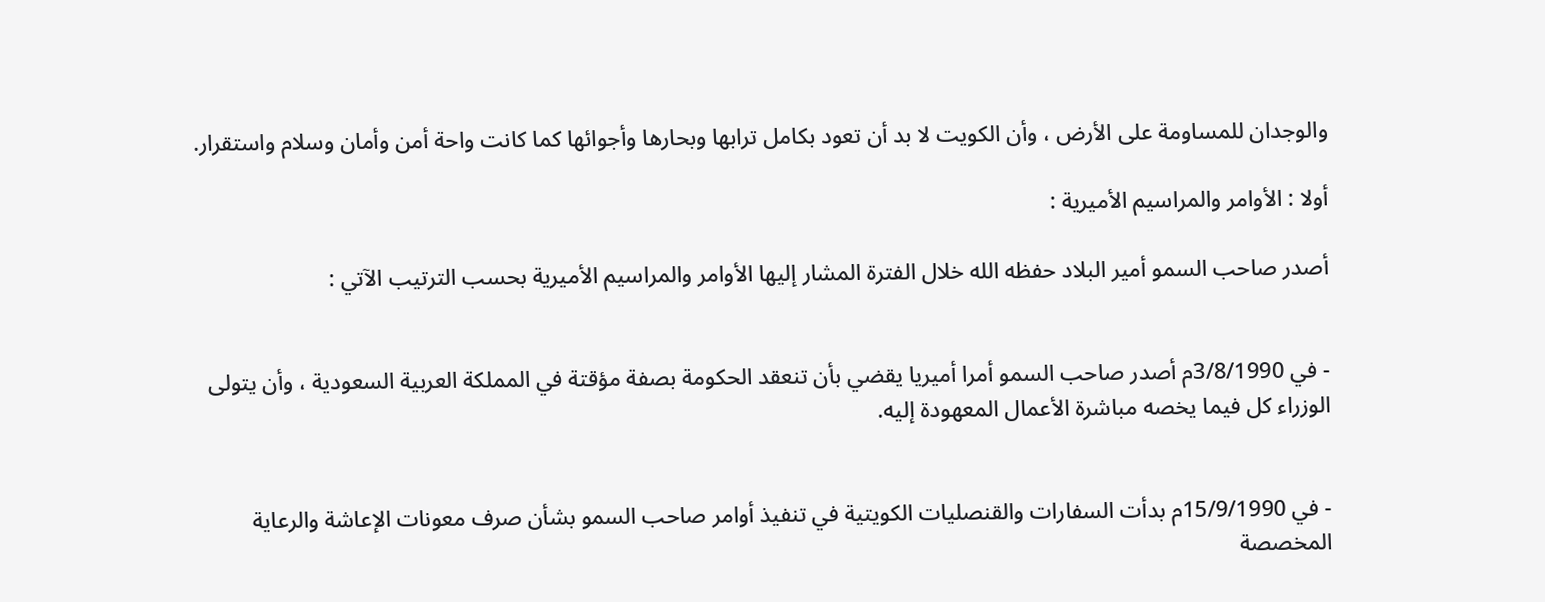والوجدان للمساومة على الأرض ، وأن الكويت لا بد أن تعود بكامل ترابها وبحارها وأجوائها كما كانت واحة أمن وأمان وسلام واستقرار.

أولا : الأوامر والمراسيم الأميرية :

أصدر صاحب السمو أمير البلاد حفظه الله خلال الفترة المشار إليها الأوامر والمراسيم الأميرية بحسب الترتيب الآتي :


- في 3/8/1990م أصدر صاحب السمو أمرا أميريا يقضي بأن تنعقد الحكومة بصفة مؤقتة في المملكة العربية السعودية ، وأن يتولى الوزراء كل فيما يخصه مباشرة الأعمال المعهودة إليه.


- في 15/9/1990م بدأت السفارات والقنصليات الكويتية في تنفيذ أوامر صاحب السمو بشأن صرف معونات الإعاشة والرعاية المخصصة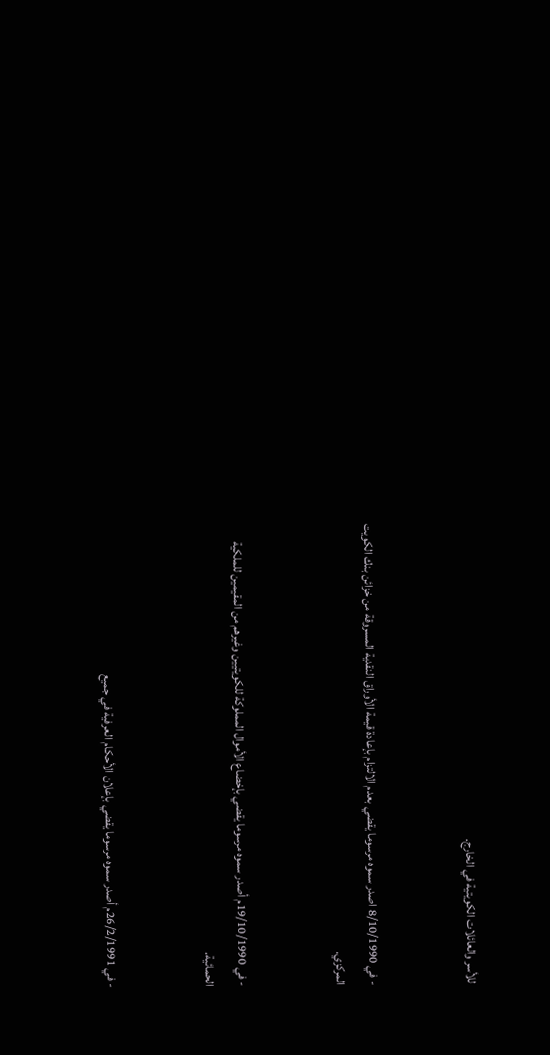للأسر والعائلات الكويتية في الخارج.


- في 8/10/1990 اصدر سموه مرسوما يقضي بعدم الالتزام بإعادة قيمة الأوراق النقدية المسروقة من خزائن بنك الكويت المركزي.


- في 19/10/1990م أصدر سموه مرسوما يقضي بإخضاع الأموال المملوكة للكويتيين وغيرهم من المقيمين للملكية الحمائية.


- في 26/2/1991م أصدر سموه مرسوما يقضي بإعلان الأحكام العرفية في جميع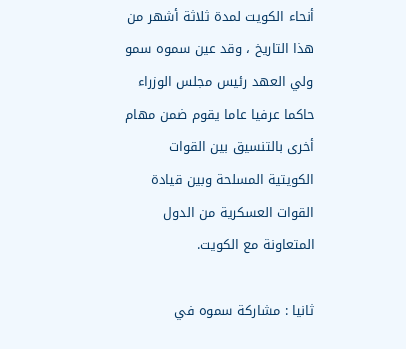أنحاء الكويت لمدة ثلاثة أشهر من هذا التاريخ ، وقد عين سموه سمو ولي العهد رئيس مجلس الوزراء حاكما عرفيا عاما يقوم ضمن مهام أخرى بالتنسيق بين القوات الكويتية المسلحة وبين قيادة القوات العسكرية من الدول المتعاونة مع الكويت.

ثانيا : مشاركة سموه في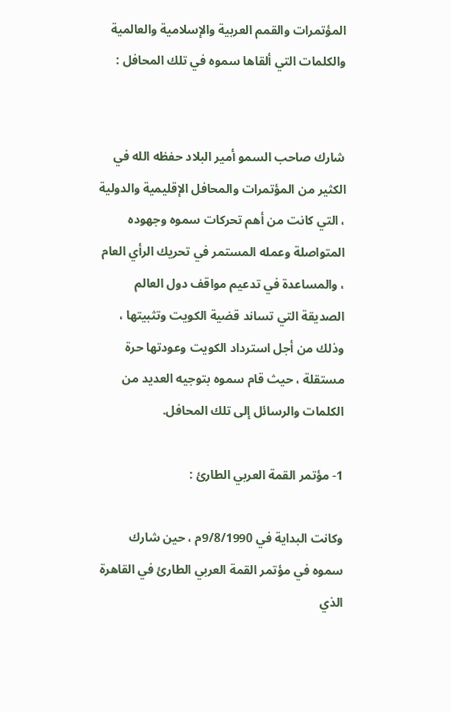المؤتمرات والقمم العربية والإسلامية والعالمية والكلمات التي ألقاها سموه في تلك المحافل :


شارك صاحب السمو أمير البلاد حفظه الله في الكثير من المؤتمرات والمحافل الإقليمية والدولية ، التي كانت من أهم تحركات سموه وجهوده المتواصلة وعمله المستمر في تحريك الرأي العام ، والمساعدة في تدعيم مواقف دول العالم الصديقة التي تساند قضية الكويت وتثبيتها ، وذلك من أجل استرداد الكويت وعودتها حرة مستقلة ، حيث قام سموه بتوجيه العديد من الكلمات والرسائل إلى تلك المحافل.

1- مؤتمر القمة العربي الطارئ :

وكانت البداية في 9/8/1990م ، حين شارك سموه في مؤتمر القمة العربي الطارئ في القاهرة الذي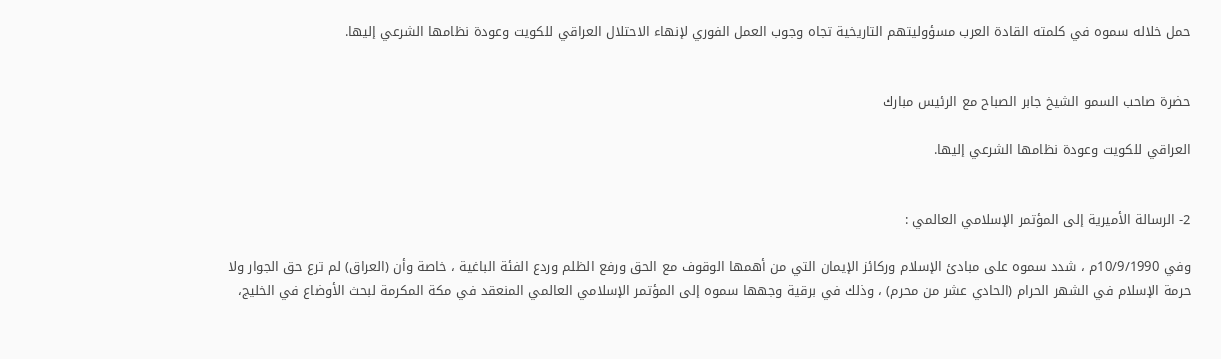حمل خلاله سموه في كلمته القادة العرب مسؤوليتهم التاريخية تجاه وجوب العمل الفوري لإنهاء الاحتلال العراقي للكويت وعودة نظامها الشرعي إليها.


حضرة صاحب السمو الشيخ جابر الصباح مع الرئيس مبارك

العراقي للكويت وعودة نظامها الشرعي إليها.


2- الرسالة الأميرية إلى المؤتمر الإسلامي العالمي :

وفي 10/9/1990م ، شدد سموه على مبادئ الإسلام وركائز الإيمان التي من أهمها الوقوف مع الحق ورفع الظلم وردع الفئة الباغية ، خاصة وأن (العراق) لم ترع حق الجوار ولا حرمة الإسلام في الشهر الحرام (الحادي عشر من محرم) ، وذلك في برقية وجهها سموه إلى المؤتمر الإسلامي العالمي المنعقد في مكة المكرمة لبحث الأوضاع في الخليج،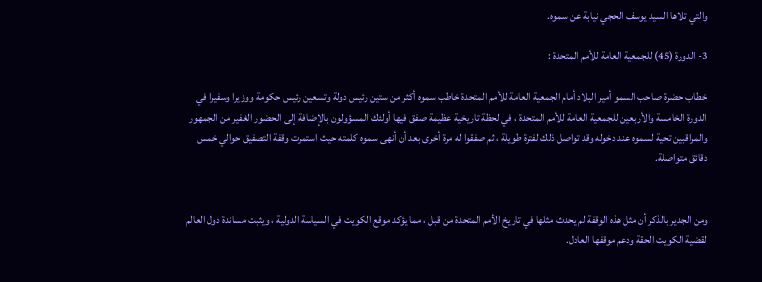والتي تلاها السيد يوسف الحجي نيابة عن سموه.

3- الدورة (45) للجمعية العامة للأمم المتحدة :

خطاب حضرة صاحب السمو أمير البلاد أمام الجمعية العامة للأمم المتحدة خاطب سموه أكثر من ستين رئيس دولة وتسعين رئيس حكومة ووزيرا وسفيرا في الدورة الخامسة والأربعين للجمعية العامة للأمم المتحدة ، في لحظة تاريخية عظيمة صفق فيها أولئك المسؤولون بالإضافة إلى الحضور الغفير من الجمهور والمراقبين تحية لسموه عند دخوله وقد تواصل ذلك لفترة طويلة ، ثم صفقوا له مرة أخرى بعد أن أنهى سموه كلمته حيث استمرت وقفة التصفيق حوالي خمس دقائق متواصلة.


ومن الجدير بالذكر أن مثل هذه الوقفة لم يحدث مثلها في تاريخ الأمم المتحدة من قبل ، مما يؤكد موقع الكويت في السياسة الدولية ، ويثبت مساندة دول العالم لقضية الكويت الحقة ودعم موقفها العادل.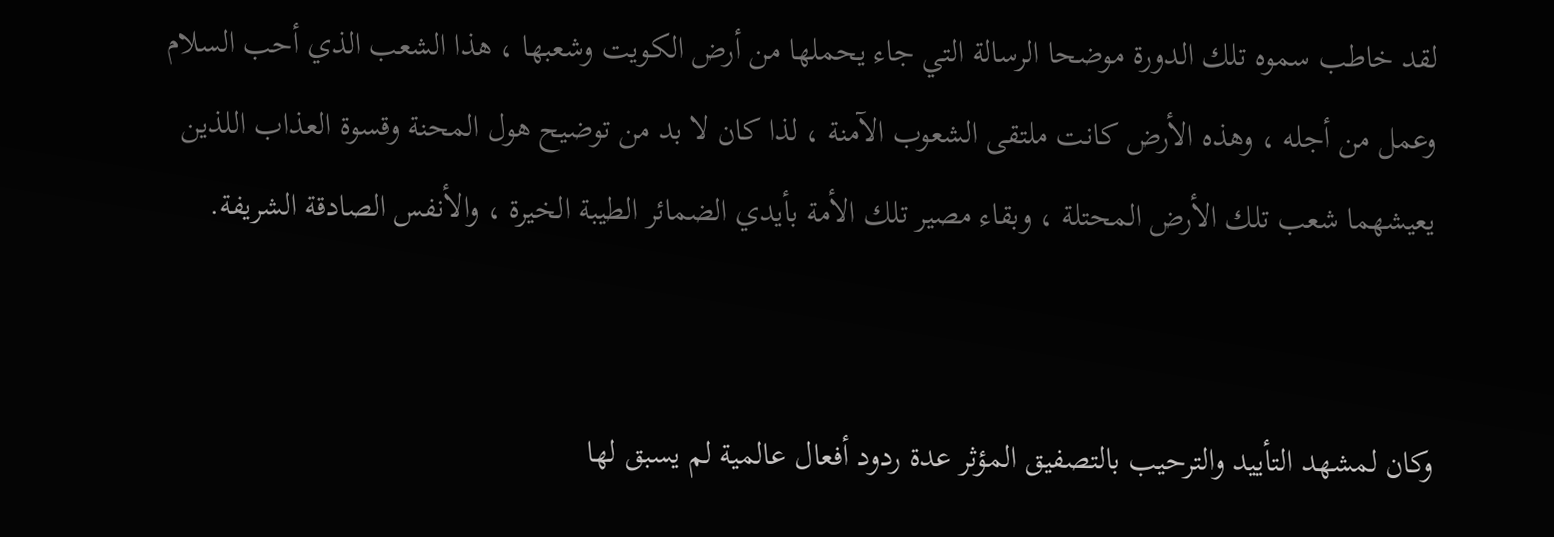لقد خاطب سموه تلك الدورة موضحا الرسالة التي جاء يحملها من أرض الكويت وشعبها ، هذا الشعب الذي أحب السلام وعمل من أجله ، وهذه الأرض كانت ملتقى الشعوب الآمنة ، لذا كان لا بد من توضيح هول المحنة وقسوة العذاب اللذين يعيشهما شعب تلك الأرض المحتلة ، وبقاء مصير تلك الأمة بأيدي الضمائر الطيبة الخيرة ، والأنفس الصادقة الشريفة.


وكان لمشهد التأييد والترحيب بالتصفيق المؤثر عدة ردود أفعال عالمية لم يسبق لها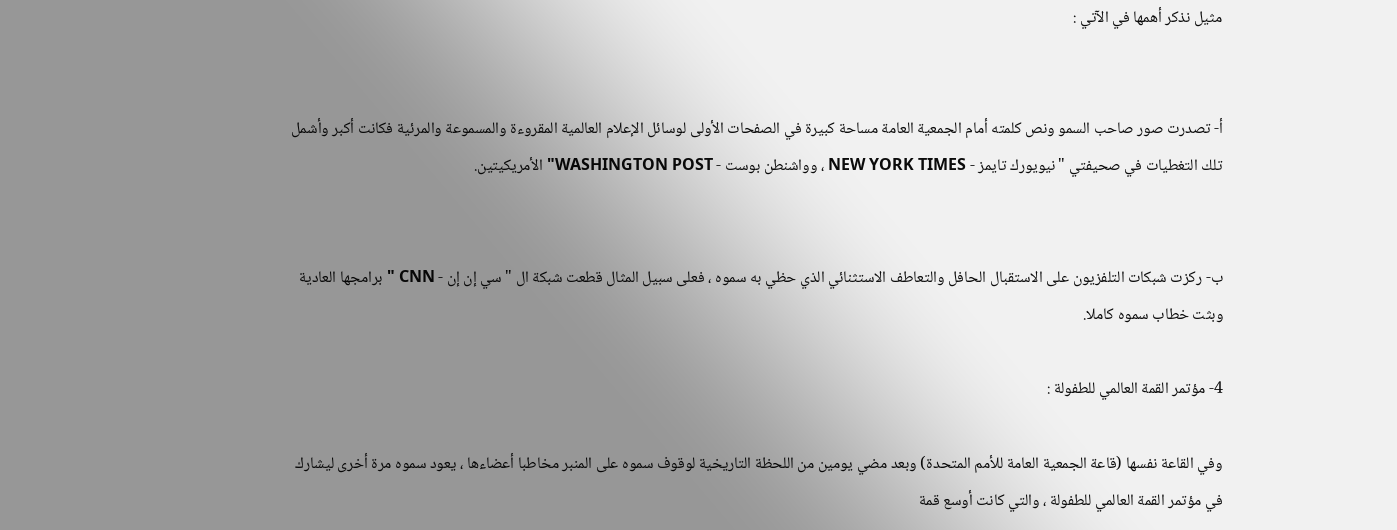مثيل نذكر أهمها في الآتي :


أ- تصدرت صور صاحب السمو ونص كلمته أمام الجمعية العامة مساحة كبيرة في الصفحات الأولى لوسائل الإعلام العالمية المقروءة والمسموعة والمرئية فكانت أكبر وأشمل تلك التغطيات في صحيفتي "نيويورك تايمز - NEW YORK TIMES ، وواشنطن بوست - WASHINGTON POST" الأمريكيتين.


ب- ركزت شبكات التلفزيون على الاستقبال الحافل والتعاطف الاستثنائي الذي حظي به سموه ، فعلى سبيل المثال قطعت شبكة ال " سي إن إن - CNN " برامجها العادية وبثت خطاب سموه كاملا.

4- مؤتمر القمة العالمي للطفولة :

وفي القاعة نفسها (قاعة الجمعية العامة للأمم المتحدة) وبعد مضي يومين من اللحظة التاريخية لوقوف سموه على المنبر مخاطبا أعضاءها ، يعود سموه مرة أخرى ليشارك في مؤتمر القمة العالمي للطفولة ، والتي كانت أوسع قمة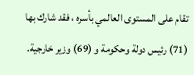تقام على المستوى العالمي بأسره ، فقد شارك بها (71) رئيس دولة وحكومة و (69) وزير خارجية.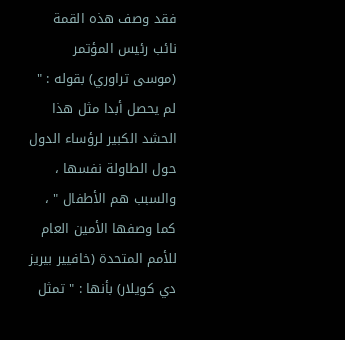فقد وصف هذه القمة نائب رئيس المؤتمر (موسى تراوري) بقوله : " لم يحصل أبدا مثل هذا الحشد الكبير لرؤساء الدول حول الطاولة نفسها ، والسبب هم الأطفال " ، كما وصفها الأمين العام للأمم المتحدة (خافيير بيريز دي كويلار) بأنها : " تمثل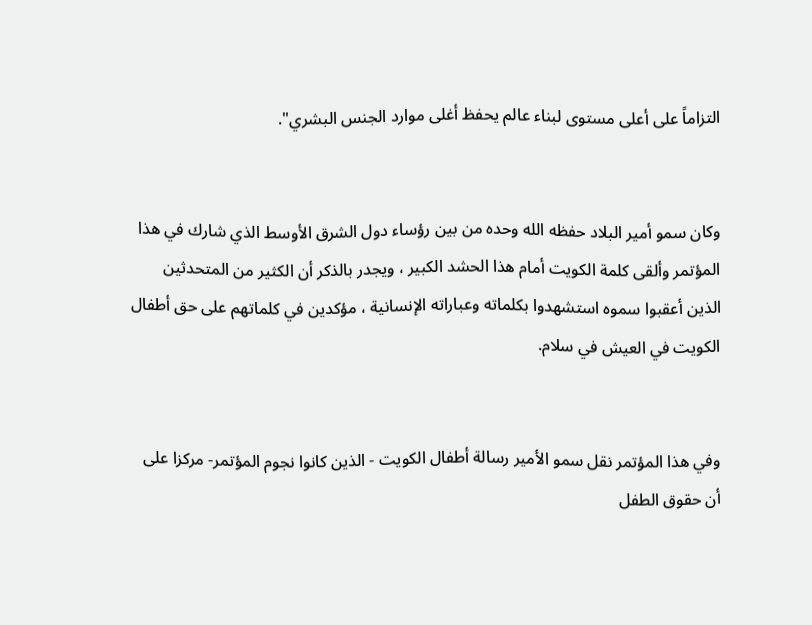التزاماً على أعلى مستوى لبناء عالم يحفظ أغلى موارد الجنس البشري".


وكان سمو أمير البلاد حفظه الله وحده من بين رؤساء دول الشرق الأوسط الذي شارك في هذا المؤتمر وألقى كلمة الكويت أمام هذا الحشد الكبير ، ويجدر بالذكر أن الكثير من المتحدثين الذين أعقبوا سموه استشهدوا بكلماته وعباراته الإنسانية ، مؤكدين في كلماتهم على حق أطفال الكويت في العيش في سلام.


وفي هذا المؤتمر نقل سمو الأمير رسالة أطفال الكويت - الذين كانوا نجوم المؤتمر- مركزا على أن حقوق الطفل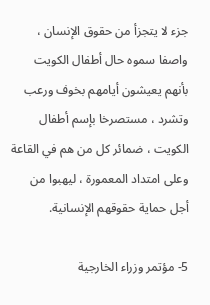جزء لا يتجزأ من حقوق الإنسان ، واصفا سموه حال أطفال الكويت بأنهم يعيشون أيامهم بخوف ورعب وتشرد ، مستصرخا بإسم أطفال الكويت ، ضمائر كل من هم في القاعة وعلى امتداد المعمورة ، ليهبوا من أجل حماية حقوقهم الإنسانية.

5- مؤتمر وزراء الخارجية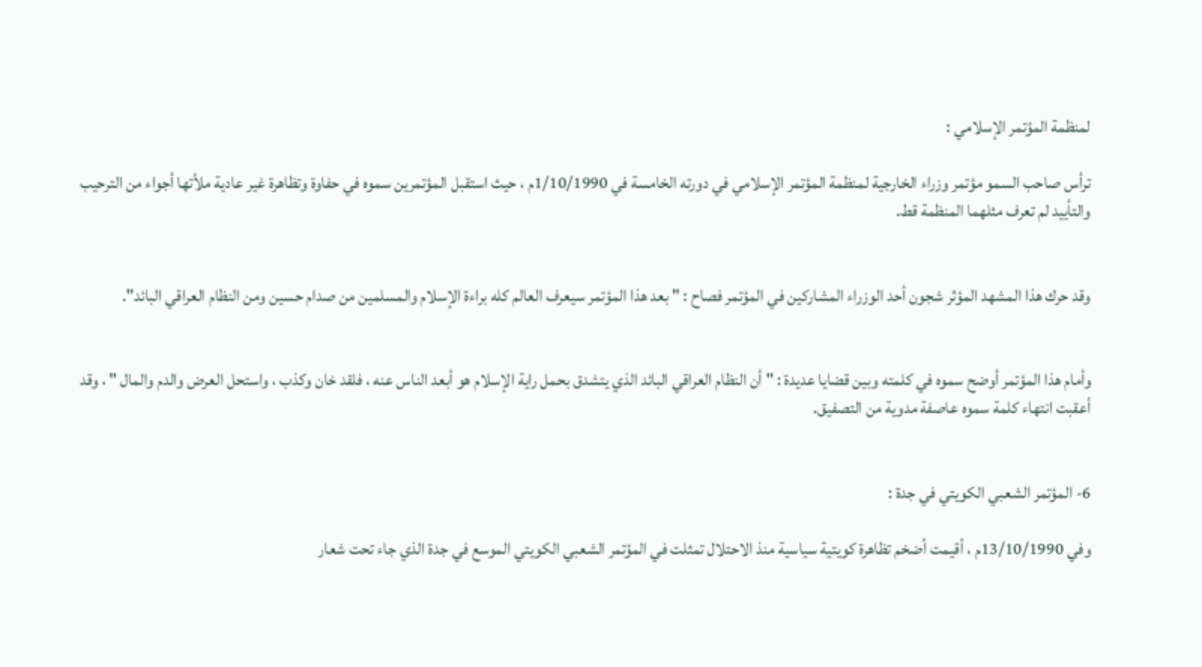لمنظمة المؤتمر الإسلامي :

ترأس صاحب السمو مؤتمر وزراء الخارجية لمنظمة المؤتمر الإسلامي في دورته الخامسة في 1/10/1990م ، حيث استقبل المؤتمرين سموه في حفاوة وتظاهرة غير عادية ملأتها أجواء من الترحيب والتأييد لم تعرف مثلهما المنظمة قط.


وقد حرك هذا المشهد المؤثر شجون أحد الوزراء المشاركين في المؤتمر فصاح : " بعد هذا المؤتمر سيعرف العالم كله براءة الإسلام والمسلمين من صدام حسين ومن النظام العراقي البائد".


وأمام هذا المؤتمر أوضح سموه في كلمته وبين قضايا عديدة : " أن النظام العراقي البائد الذي يتشدق بحمل راية الإسلام هو أبعد الناس عنه ، فلقد خان وكذب ، واستحل العرض والدم والمال " ، وقد أعقبت انتهاء كلمة سموه عاصفة مدوية من التصفيق.


6- المؤتمر الشعبي الكويتي في جدة :

وفي 13/10/1990م ، أقيمت أضخم تظاهرة كويتية سياسية منذ الاحتلال تمثلت في المؤتمر الشعبي الكويتي الموسع في جدة الذي جاء تحت شعار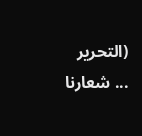(التحرير ... شعارنا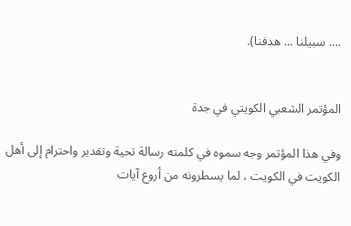.... سبيلنا ... هدفنا).


المؤتمر الشعبي الكويتي في جدة

وفي هذا المؤتمر وجه سموه في كلمته رسالة تحية وتقدير واحترام إلى أهل الكويت في الكويت ، لما يسطرونه من أروع آيات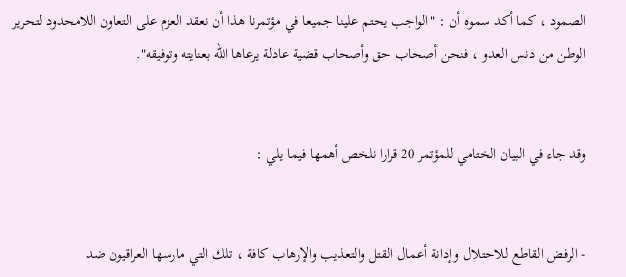الصمود ، كما أكد سموه أن : "الواجب يحتم علينا جميعا في مؤتمرنا هذا أن نعقد العزم على التعاون اللامحدود لتحرير الوطن من دنس العدو ، فنحن أصحاب حق وأصحاب قضية عادلة يرعاها الله بعنايته وتوفيقه".


وقد جاء في البيان الختامي للمؤتمر 20 قرارا نلخص أهمها فيما يلي :


- الرفض القاطع للاحتلال وإدانة أعمال القتل والتعذيب والإرهاب كافة ، تلك التي مارسها العراقيون ضد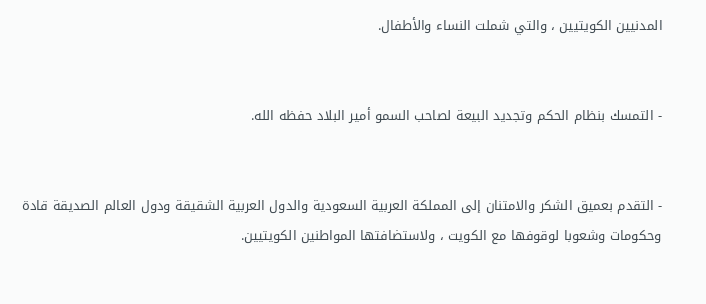المدنيين الكويتيين ، والتي شملت النساء والأطفال.


- التمسك بنظام الحكم وتجديد البيعة لصاحب السمو أمير البلاد حفظه الله.


- التقدم بعميق الشكر والامتنان إلى المملكة العربية السعودية والدول العربية الشقيقة ودول العالم الصديقة قادة وحكومات وشعوبا لوقوفها مع الكويت ، ولاستضافتها المواطنين الكويتيين.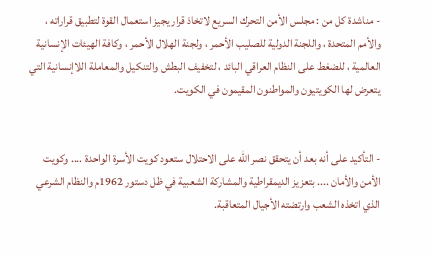- مناشدة كل من : مجلس الأمن التحرك السريع لاتخاذ قرار يجيز استعمال القوة لتطبيق قراراته ، والأمم المتحدة ، واللجنة الدولية للصليب الأحمر ، ولجنة الهلال الأحمر ، وكافة الهيئات الإنسانية العالمية ، للضغط على النظام العراقي البائد ، لتخفيف البطش والتنكيل والمعاملة اللاإنسانية التي يتعرض لها الكويتيون والمواطنون المقيمون في الكويت.


- التأكيد على أنه بعد أن يتحقق نصر الله على الاحتلال ستعود كويت الأسرة الواحدة .... وكويت الأمن والأمان .... بتعزيز الديمقراطية والمشاركة الشعبية في ظل دستور 1962م والنظام الشرعي الذي اتخذه الشعب وارتضته الأجيال المتعاقبة.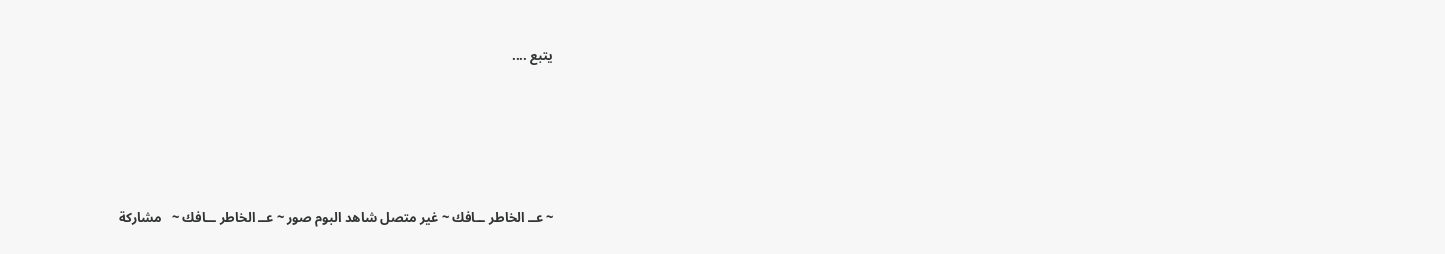يتبع ....





~ عــ الخاطر ــافك ~ غير متصل شاهد البوم صور ~ عــ الخاطر ــافك ~   مشاركة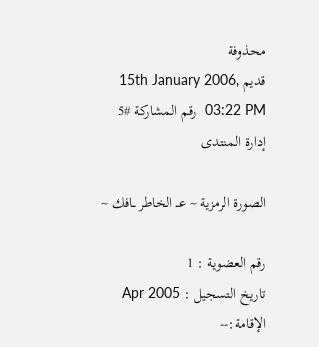محذوفة
قديم 15th January 2006, 03:22 PM  رقم المشاركة #5
إدارة المنتدى

الصورة الرمزية ~ عــ الخاطر ــافك ~

رقم العضوية : 1
تاريخ التسجيل : Apr 2005
الإقامة:--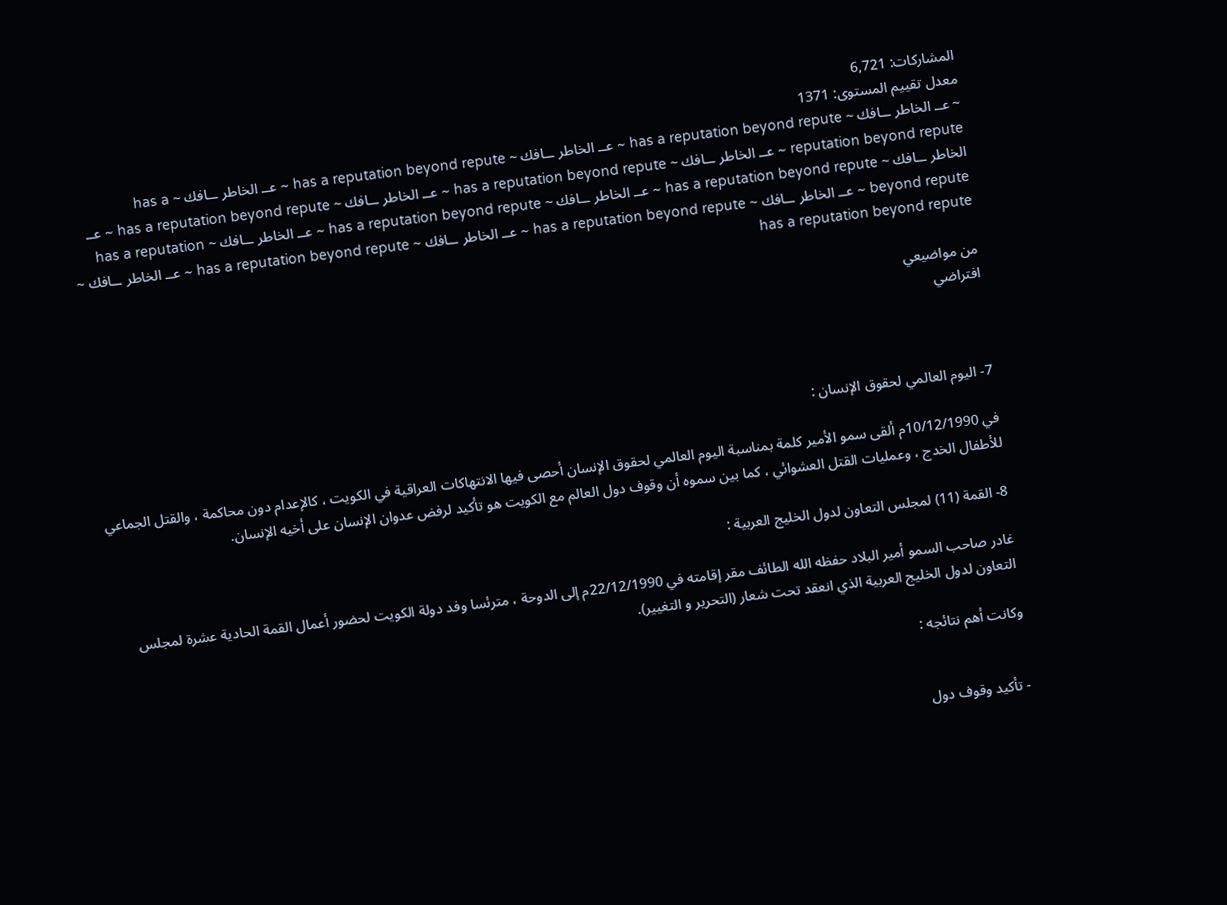المشاركات: 6,721
معدل تقييم المستوى: 1371
~ عــ الخاطر ــافك ~ has a reputation beyond repute ~ عــ الخاطر ــافك ~ has a reputation beyond repute ~ عــ الخاطر ــافك ~ has a reputation beyond repute ~ عــ الخاطر ــافك ~ has a reputation beyond repute ~ عــ الخاطر ــافك ~ has a reputation beyond repute ~ عــ الخاطر ــافك ~ has a reputation beyond repute ~ عــ الخاطر ــافك ~ has a reputation beyond repute ~ عــ الخاطر ــافك ~ has a reputation beyond repute ~ عــ الخاطر ــافك ~ has a reputation beyond repute ~ عــ الخاطر ــافك ~ has a reputation beyond repute ~ عــ الخاطر ــافك ~ has a reputation beyond repute

من مواضيعي
افتراضي



7- اليوم العالمي لحقوق الإنسان :

في 10/12/1990م ألقى سمو الأمير كلمة بمناسبة اليوم العالمي لحقوق الإنسان أحصى فيها الانتهاكات العراقية في الكويت ، كالإعدام دون محاكمة ، والقتل الجماعي للأطفال الخدج ، وعمليات القتل العشوائي ، كما بين سموه أن وقوف دول العالم مع الكويت هو تأكيد لرفض عدوان الإنسان على أخيه الإنسان.

8- القمة (11) لمجلس التعاون لدول الخليج العربية :

غادر صاحب السمو أمير البلاد حفظه الله الطائف مقر إقامته في 22/12/1990م إلى الدوحة ، مترئسا وفد دولة الكويت لحضور أعمال القمة الحادية عشرة لمجلس التعاون لدول الخليج العربية الذي انعقد تحت شعار (التحرير و التغيير).

وكانت أهم نتائجه :


- تأكيد وقوف دول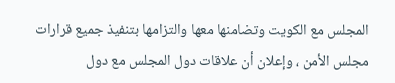المجلس مع الكويت وتضامنها معها والتزامها بتنفيذ جميع قرارات مجلس الأمن ، وإعلان أن علاقات دول المجلس مع دول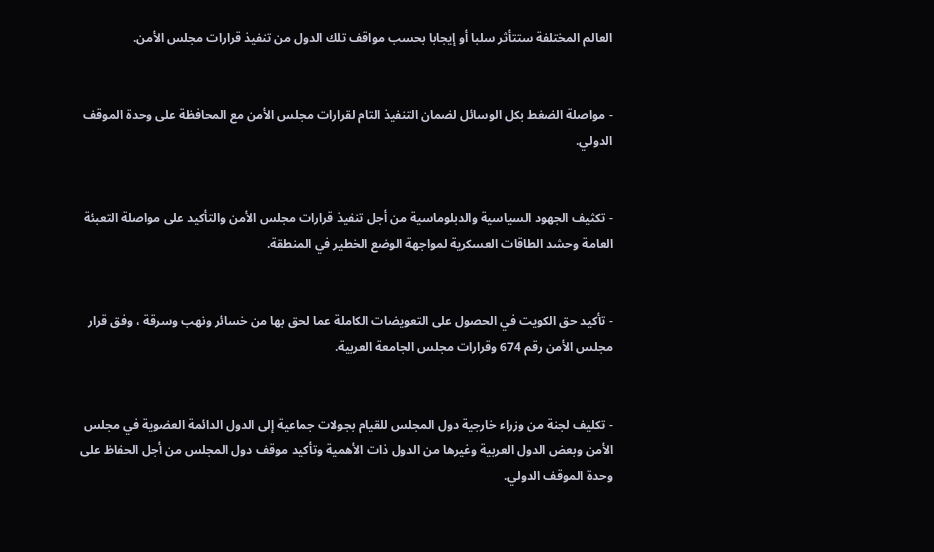العالم المختلفة ستتأثر سلبا أو إيجابا بحسب مواقف تلك الدول من تنفيذ قرارات مجلس الأمن.


- مواصلة الضغط بكل الوسائل لضمان التنفيذ التام لقرارات مجلس الأمن مع المحافظة على وحدة الموقف الدولي.


- تكثيف الجهود السياسية والدبلوماسية من أجل تنفيذ قرارات مجلس الأمن والتأكيد على مواصلة التعبئة العامة وحشد الطاقات العسكرية لمواجهة الوضع الخطير في المنطقة.


- تأكيد حق الكويت في الحصول على التعويضات الكاملة عما لحق بها من خسائر ونهب وسرقة ، وفق قرار مجلس الأمن رقم 674 وقرارات مجلس الجامعة العربية.


- تكليف لجنة من وزراء خارجية دول المجلس للقيام بجولات جماعية إلى الدول الدائمة العضوية في مجلس الأمن وبعض الدول العربية وغيرها من الدول ذات الأهمية وتأكيد موقف دول المجلس من أجل الحفاظ على وحدة الموقف الدولي.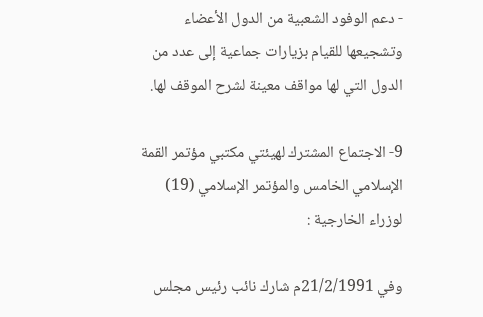- دعم الوفود الشعبية من الدول الأعضاء وتشجيعها للقيام بزيارات جماعية إلى عدد من الدول التي لها مواقف معينة لشرح الموقف لها.

9- الاجتماع المشترك لهيئتي مكتبي مؤتمر القمة الإسلامي الخامس والمؤتمر الإسلامي (19) لوزراء الخارجية :

وفي 21/2/1991م شارك نائب رئيس مجلس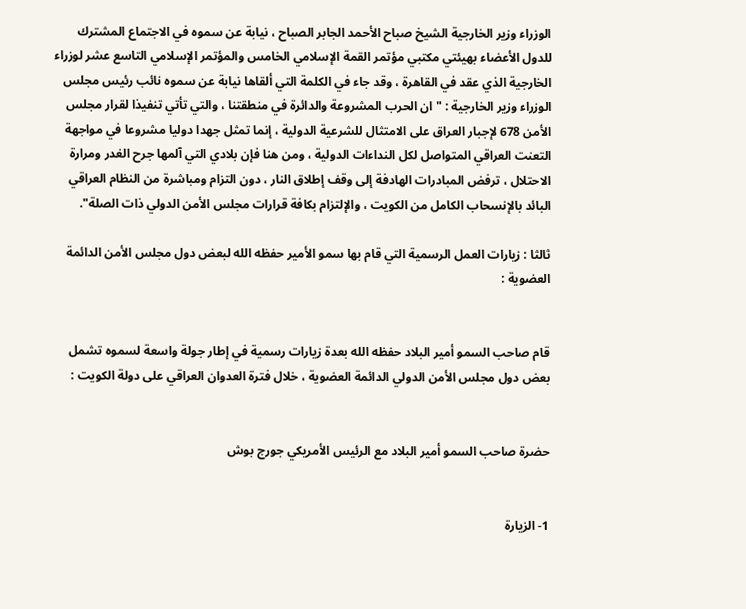الوزراء وزير الخارجية الشيخ صباح الأحمد الجابر الصباح ، نيابة عن سموه في الاجتماع المشترك للدول الأعضاء بهيئتي مكتبي مؤتمر القمة الإسلامي الخامس والمؤتمر الإسلامي التاسع عشر لوزراء الخارجية الذي عقد في القاهرة ، وقد جاء في الكلمة التي ألقاها نيابة عن سموه نائب رئيس مجلس الوزراء وزير الخارجية : " ان الحرب المشروعة والدائرة في منطقتنا ، والتي تأتي تنفيذا لقرار مجلس الأمن 678 لإجبار العراق على الامتثال للشرعية الدولية ، إنما تمثل جهدا دوليا مشروعا في مواجهة التعنت العراقي المتواصل لكل النداءات الدولية ، ومن هنا فإن بلادي التي آلمها جرح الغدر ومرارة الاحتلال ، ترفض المبادرات الهادفة إلى وقف إطلاق النار ، دون التزام ومباشرة من النظام العراقي البائد بالإنسحاب الكامل من الكويت ، والإلتزام بكافة قرارات مجلس الأمن الدولي ذات الصلة".

ثالثا : زيارات العمل الرسمية التي قام بها سمو الأمير حفظه الله لبعض دول مجلس الأمن الدائمة العضوية :


قام صاحب السمو أمير البلاد حفظه الله بعدة زيارات رسمية في إطار جولة واسعة لسموه تشمل بعض دول مجلس الأمن الدولي الدائمة العضوية ، خلال فترة العدوان العراقي على دولة الكويت :


حضرة صاحب السمو أمير البلاد مع الرئيس الأمريكي جورج بوش


1- الزيارة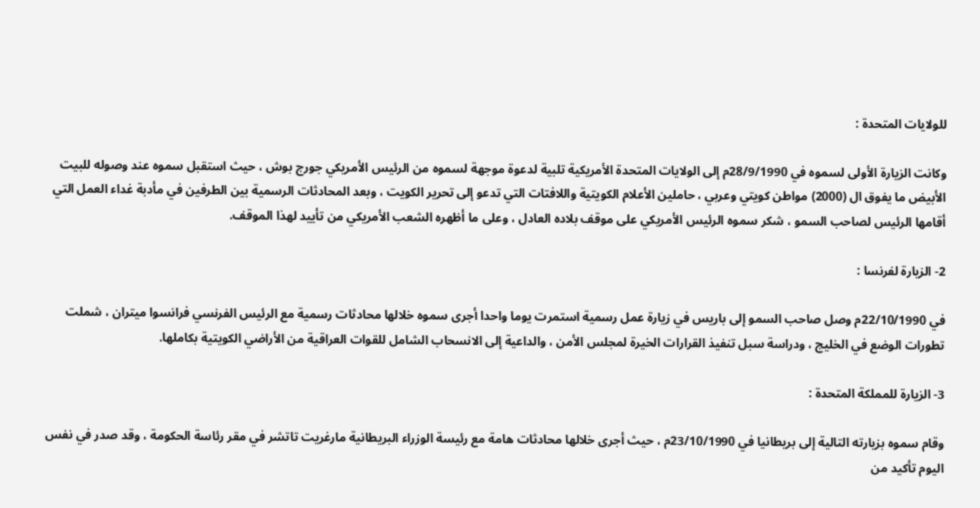للولايات المتحدة :

وكانت الزيارة الأولى لسموه في 28/9/1990م إلى الولايات المتحدة الأمريكية تلبية لدعوة موجهة لسموه من الرئيس الأمريكي جورج بوش ، حيث استقبل سموه عند وصوله للبيت الأبيض ما يفوق ال (2000) مواطن كويتي وعربي ، حاملين الأعلام الكويتية واللافتات التي تدعو إلى تحرير الكويت ، وبعد المحادثات الرسمية بين الطرفين في مأدبة غداء العمل التي أقامها الرئيس لصاحب السمو ، شكر سموه الرئيس الأمريكي على موقف بلاده العادل ، وعلى ما أظهره الشعب الأمريكي من تأييد لهذا الموقف.

2- الزيارة لفرنسا :

في 22/10/1990م وصل صاحب السمو إلى باريس في زيارة عمل رسمية استمرت يوما واحدا أجرى سموه خلالها محادثات رسمية مع الرئيس الفرنسي فرانسوا ميتران ، شملت تطورات الوضع في الخليج ، ودراسة سبل تنفيذ القرارات الخيرة لمجلس الأمن ، والداعية إلى الانسحاب الشامل للقوات العراقية من الأراضي الكويتية بكاملها.

3- الزيارة للمملكة المتحدة :

وقام سموه بزيارته التالية إلى بريطانيا في 23/10/1990م ، حيث أجرى خلالها محادثات هامة مع رئيسة الوزراء البريطانية مارغريت تاتشر في مقر رئاسة الحكومة ، وقد صدر في نفس اليوم تأكيد من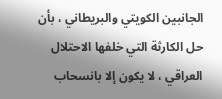الجانبين الكويتي والبريطاني ، بأن حل الكارثة التي خلفها الاحتلال العراقي ، لا يكون إلا بانسحاب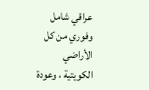عراقي شامل وفوري من كل الأراضي الكويتية ، وعودة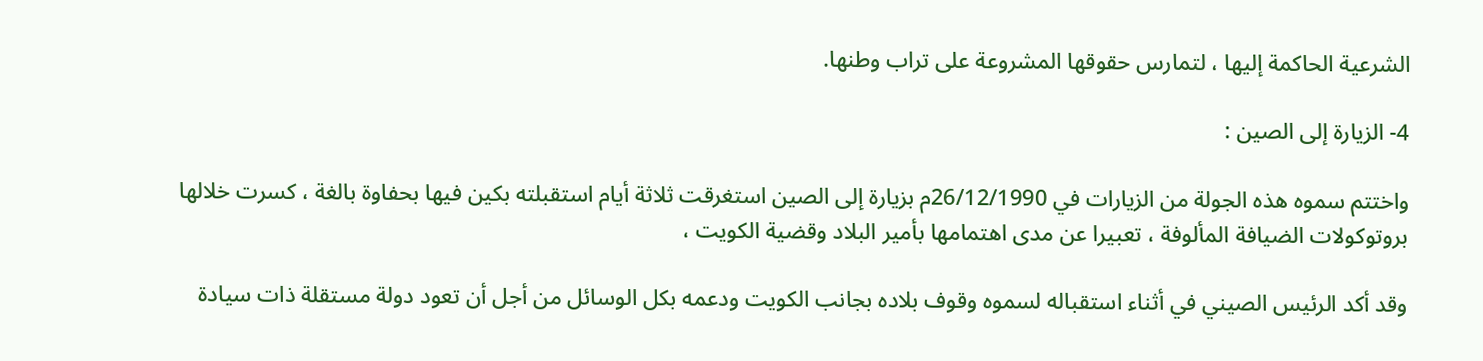الشرعية الحاكمة إليها ، لتمارس حقوقها المشروعة على تراب وطنها.

4- الزيارة إلى الصين :

واختتم سموه هذه الجولة من الزيارات في 26/12/1990م بزيارة إلى الصين استغرقت ثلاثة أيام استقبلته بكين فيها بحفاوة بالغة ، كسرت خلالها بروتوكولات الضيافة المألوفة ، تعبيرا عن مدى اهتمامها بأمير البلاد وقضية الكويت ،

وقد أكد الرئيس الصيني في أثناء استقباله لسموه وقوف بلاده بجانب الكويت ودعمه بكل الوسائل من أجل أن تعود دولة مستقلة ذات سيادة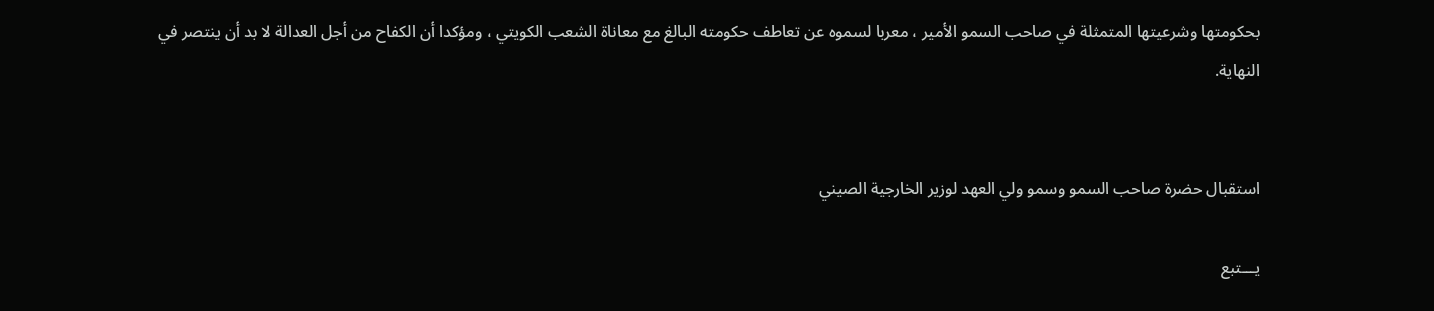بحكومتها وشرعيتها المتمثلة في صاحب السمو الأمير ، معربا لسموه عن تعاطف حكومته البالغ مع معاناة الشعب الكويتي ، ومؤكدا أن الكفاح من أجل العدالة لا بد أن ينتصر في النهاية.


استقبال حضرة صاحب السمو وسمو ولي العهد لوزير الخارجية الصيني

يـــتبع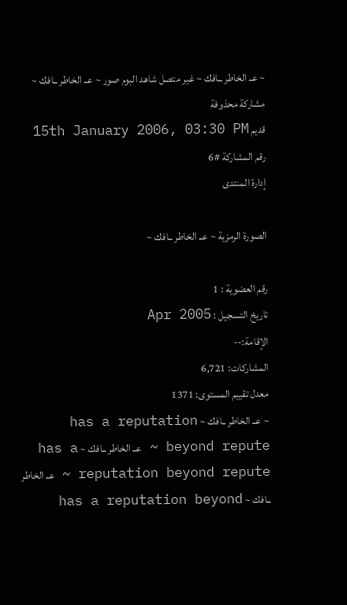~ عــ الخاطر ــافك ~ غير متصل شاهد البوم صور ~ عــ الخاطر ــافك ~   مشاركة محذوفة
قديم 15th January 2006, 03:30 PM  رقم المشاركة #6
إدارة المنتدى

الصورة الرمزية ~ عــ الخاطر ــافك ~

رقم العضوية : 1
تاريخ التسجيل : Apr 2005
الإقامة:--
المشاركات: 6,721
معدل تقييم المستوى: 1371
~ عــ الخاطر ــافك ~ has a reputation beyond repute ~ عــ الخاطر ــافك ~ has a reputation beyond repute ~ عــ الخاطر ــافك ~ has a reputation beyond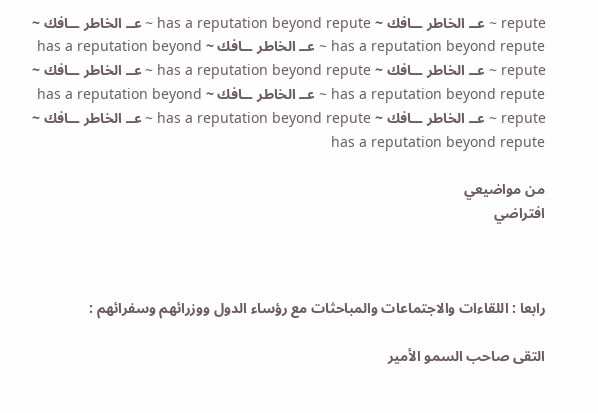repute ~ عــ الخاطر ــافك ~ has a reputation beyond repute ~ عــ الخاطر ــافك ~ has a reputation beyond repute ~ عــ الخاطر ــافك ~ has a reputation beyond repute ~ عــ الخاطر ــافك ~ has a reputation beyond repute ~ عــ الخاطر ــافك ~ has a reputation beyond repute ~ عــ الخاطر ــافك ~ has a reputation beyond repute ~ عــ الخاطر ــافك ~ has a reputation beyond repute ~ عــ الخاطر ــافك ~ has a reputation beyond repute

من مواضيعي
افتراضي



رابعا : اللقاءات والاجتماعات والمباحثات مع رؤساء الدول ووزرائهم وسفرائهم :

التقى صاحب السمو الأمير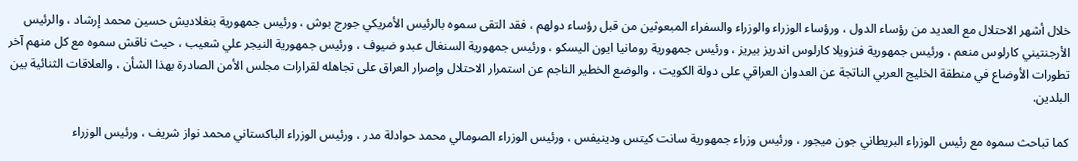خلال أشهر الاحتلال مع العديد من رؤساء الدول ، ورؤساء الوزراء والوزراء والسفراء المبعوثين من قبل رؤساء دولهم ، فقد التقى سموه بالرئيس الأمريكي جورج بوش ، ورئيس جمهورية بنغلاديش حسين محمد إرشاد ، والرئيس الأرجنتيني كارلوس منعم ، ورئيس جمهورية فنزويلا كارلوس اندريز بيريز ، ورئيس جمهورية رومانيا ايون اليسكو ، ورئيس جمهورية السنغال عبدو ضيوف ، ورئيس جمهورية النيجر علي شعيب ، حيث ناقش سموه مع كل منهم آخر تطورات الأوضاع في منطقة الخليج العربي الناتجة عن العدوان العراقي على دولة الكويت ، والوضع الخطير الناجم عن استمرار الاحتلال وإصرار العراق على تجاهله لقرارات مجلس الأمن الصادرة بهذا الشأن ، والعلاقات الثنائية بين البلدين.

كما تباحث سموه مع رئيس الوزراء البريطاني جون ميجور ، ورئيس وزراء جمهورية سانت كيتس ودينيفس ، ورئيس الوزراء الصومالي محمد حوادلة مدر ، ورئيس الوزراء الباكستاني محمد نواز شريف ، ورئيس الوزراء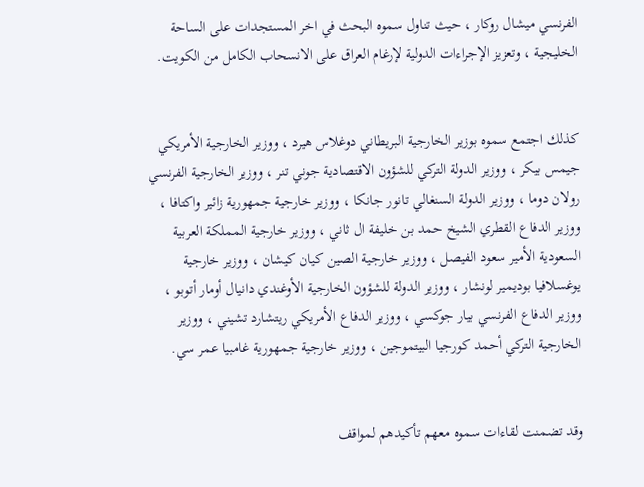الفرنسي ميشال روكار ، حيث تناول سموه البحث في اخر المستجدات على الساحة الخليجية ، وتعزيز الإجراءات الدولية لإرغام العراق على الانسحاب الكامل من الكويت.


كذلك اجتمع سموه بوزير الخارجية البريطاني دوغلاس هيرد ، ووزير الخارجية الأمريكي جيمس بيكر ، ووزير الدولة التركي للشؤون الاقتصادية جوني تنر ، ووزير الخارجية الفرنسي رولان دوما ، ووزير الدولة السنغالي تانور جانكا ، ووزير خارجية جمهورية زائير واكتافا ، ووزير الدفاع القطري الشيخ حمد بن خليفة ال ثاني ، ووزير خارجية المملكة العربية السعودية الأمير سعود الفيصل ، ووزير خارجية الصين كيان كيشان ، ووزير خارجية يوغسلافيا بوديمير لونشار ، ووزير الدولة للشؤون الخارجية الأوغندي دانيال أومار أتوبو ، ووزير الدفاع الفرنسي بيار جوكسي ، ووزير الدفاع الأمريكي ريتشارد تشيني ، ووزير الخارجية التركي أحمد كورجيا البيتموجين ، ووزير خارجية جمهورية غامبيا عمر سي.


وقد تضمنت لقاءات سموه معهم تأكيدهم لمواقف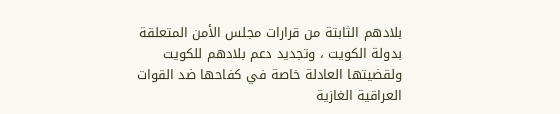بلادهم الثابتة من قرارات مجلس الأمن المتعلقة بدولة الكويت ، وتجديد دعم بلادهم للكويت ولقضيتها العادلة خاصة في كفاحها ضد القوات العراقية الغازية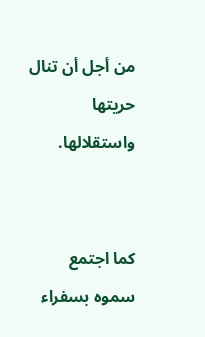من أجل أن تنال حريتها واستقلالها.


كما اجتمع سموه بسفراء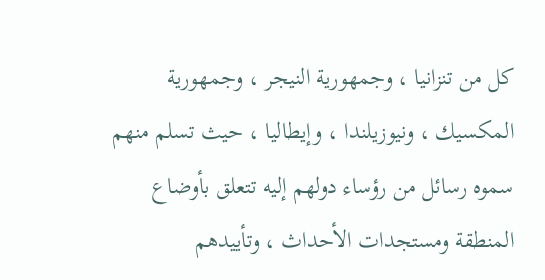كل من تنزانيا ، وجمهورية النيجر ، وجمهورية المكسيك ، ونيوزيلندا ، وإيطاليا ، حيث تسلم منهم سموه رسائل من رؤساء دولهم إليه تتعلق بأوضاع المنطقة ومستجدات الأحداث ، وتأييدهم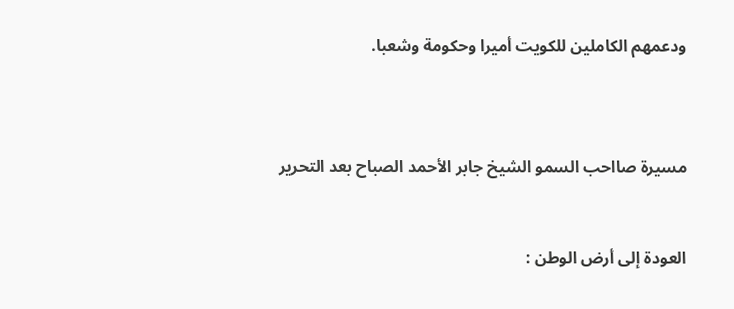ودعمهم الكاملين للكويت أميرا وحكومة وشعبا.



مسيرة صااحب السمو الشيخ جابر الأحمد الصباح بعد التحرير


العودة إلى أرض الوطن :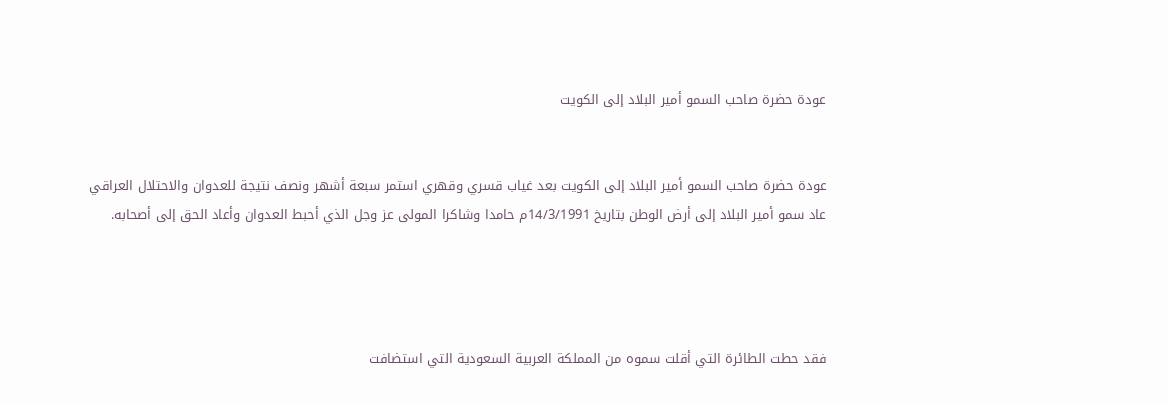عودة حضرة صاحب السمو أمير البلاد إلى الكويت


عودة حضرة صاحب السمو أمير البلاد إلى الكويت بعد غياب قسري وقهري استمر سبعة أشهر ونصف نتيجة للعدوان والاحتلال العراقي عاد سمو أمير البلاد إلى أرض الوطن بتاريخ 14/3/1991م حامدا وشاكرا المولى عز وجل الذي أحبط العدوان وأعاد الحق إلى أصحابه.




فقد حطت الطائرة التي أقلت سموه من المملكة العربية السعودية التي استضافت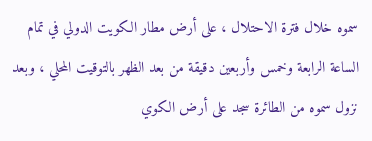سموه خلال فترة الاحتلال ، على أرض مطار الكويت الدولي في تمام الساعة الرابعة وخمس وأربعين دقيقة من بعد الظهر بالتوقيت المحلي ، وبعد نزول سموه من الطائرة سجد على أرض الكوي